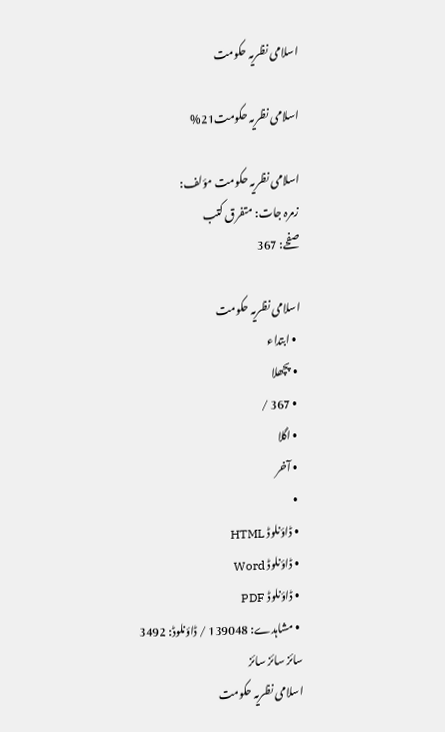اسلامی نظریہ حکومت

اسلامی نظریہ حکومت21%

اسلامی نظریہ حکومت مؤلف:
زمرہ جات: متفرق کتب
صفحے: 367

اسلامی نظریہ حکومت
  • ابتداء
  • پچھلا
  • 367 /
  • اگلا
  • آخر
  •
  • ڈاؤنلوڈ HTML
  • ڈاؤنلوڈ Word
  • ڈاؤنلوڈ PDF
  • مشاہدے: 139048 / ڈاؤنلوڈ: 3492
سائز سائز سائز
اسلامی نظریہ حکومت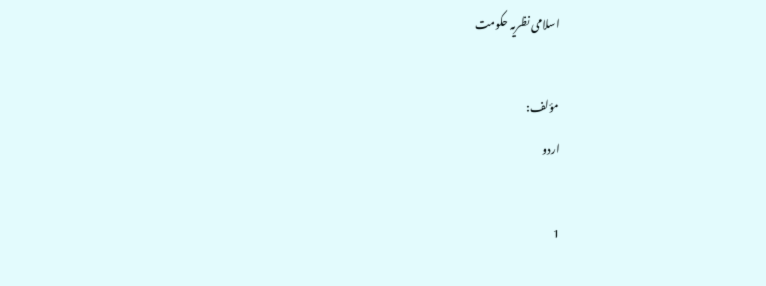اسلامی نظریہ حکومت

مؤلف:
اردو

1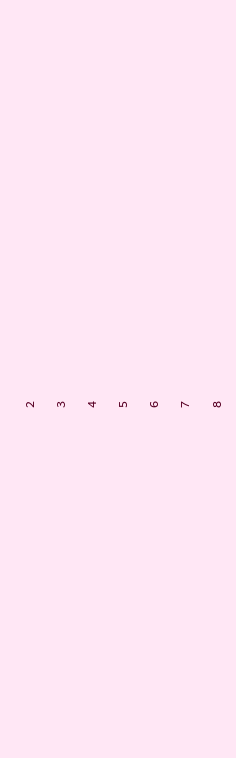2

3

4

5

6

7

8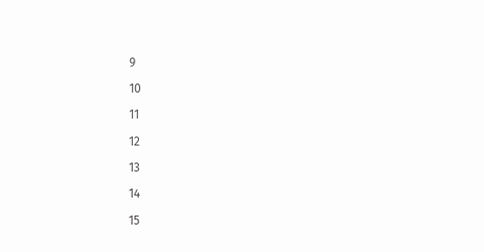9

10

11

12

13

14

15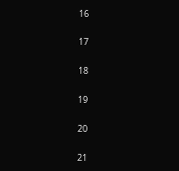16

17

18

19

20

21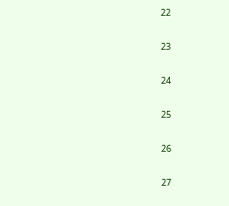22

23

24

25

26

27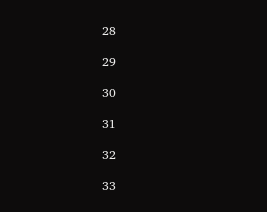28

29

30

31

32

33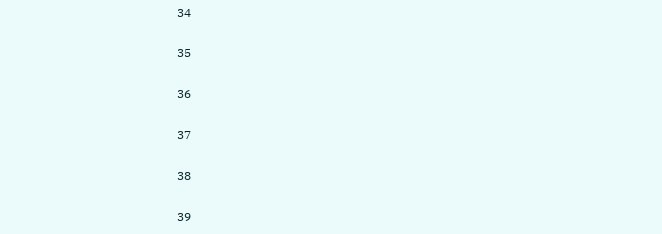34

35

36

37

38

39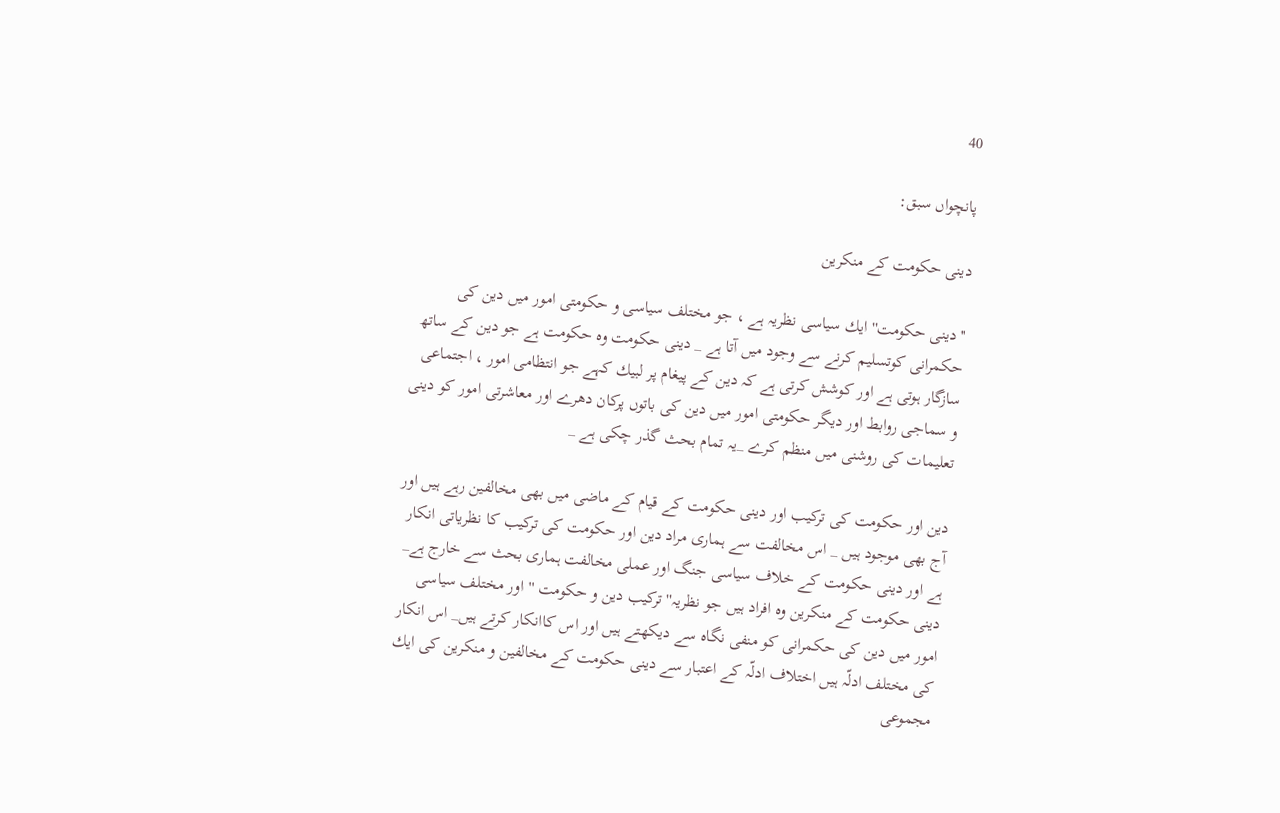40

پانچواں سبق:

دينى حكومت كے منكرين

''دينى حكومت'' ايك سياسى نظريہ ہے ، جو مختلف سياسى و حكومتى امور ميں دين كى حكمرانى كوتسليم كرنے سے وجود ميں آتا ہے _ دينى حكومت وہ حكومت ہے جو دين كے ساتھ سازگار ہوتى ہے اور كوشش كرتى ہے كہ دين كے پيغام پر لبيك كہے جو انتظامى امور ، اجتماعى و سماجى روابط اور ديگر حكومتى امور ميں دين كى باتوں پركان دھرے اور معاشرتى امور كو دينى تعليمات كى روشنى ميں منظم كرے _يہ تمام بحث گذر چكى ہے _

دين اور حكومت كى تركيب اور دينى حكومت كے قيام كے ماضى ميں بھى مخالفين رہے ہيں اور آج بھى موجود ہيں _ اس مخالفت سے ہمارى مراد دين اور حكومت كى تركيب كا نظرياتى انكار ہے اور دينى حكومت كے خلاف سياسى جنگ اور عملى مخالفت ہمارى بحث سے خارج ہے_ دينى حكومت كے منكرين وہ افراد ہيں جو نظريہ'' تركيب دين و حكومت ''اور مختلف سياسى امور ميں دين كى حكمرانى كو منفى نگاہ سے ديكھتے ہيں اور اس كاانكار كرتے ہيں_ اس انكار كى مختلف ادلّہ ہيں اختلاف ادلّہ كے اعتبار سے دينى حكومت كے مخالفين و منكرين كى ايك مجموعى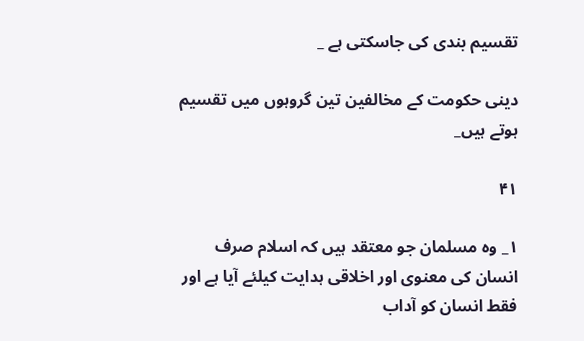تقسيم بندى كى جاسكتى ہے _

دينى حكومت كے مخالفين تين گروہوں ميں تقسيم ہوتے ہيں_

۴۱

۱_ وہ مسلمان جو معتقد ہيں كہ اسلام صرف انسان كى معنوى اور اخلاقى ہدايت كيلئے آيا ہے اور فقط انسان كو آداب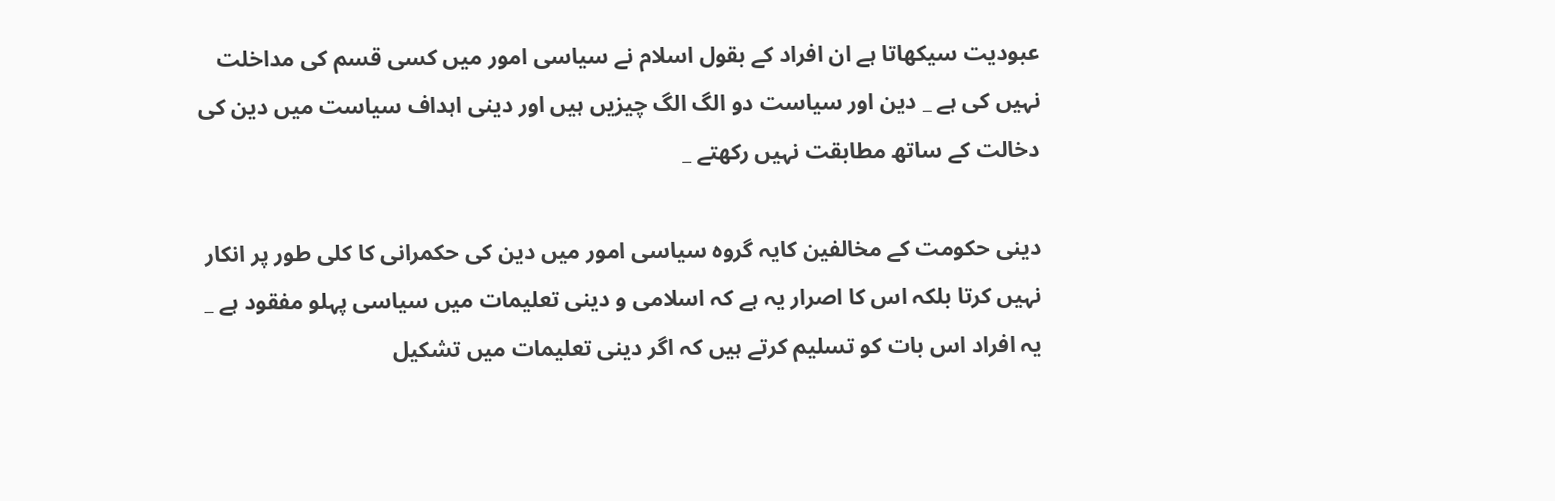عبوديت سيكھاتا ہے ان افراد كے بقول اسلام نے سياسى امور ميں كسى قسم كى مداخلت نہيں كى ہے _ دين اور سياست دو الگ الگ چيزيں ہيں اور دينى اہداف سياست ميں دين كى دخالت كے ساتھ مطابقت نہيں ركھتے _

دينى حكومت كے مخالفين كايہ گروہ سياسى امور ميں دين كى حكمرانى كا كلى طور پر انكار نہيں كرتا بلكہ اس كا اصرار يہ ہے كہ اسلامى و دينى تعليمات ميں سياسى پہلو مفقود ہے _ يہ افراد اس بات كو تسليم كرتے ہيں كہ اگر دينى تعليمات ميں تشكيل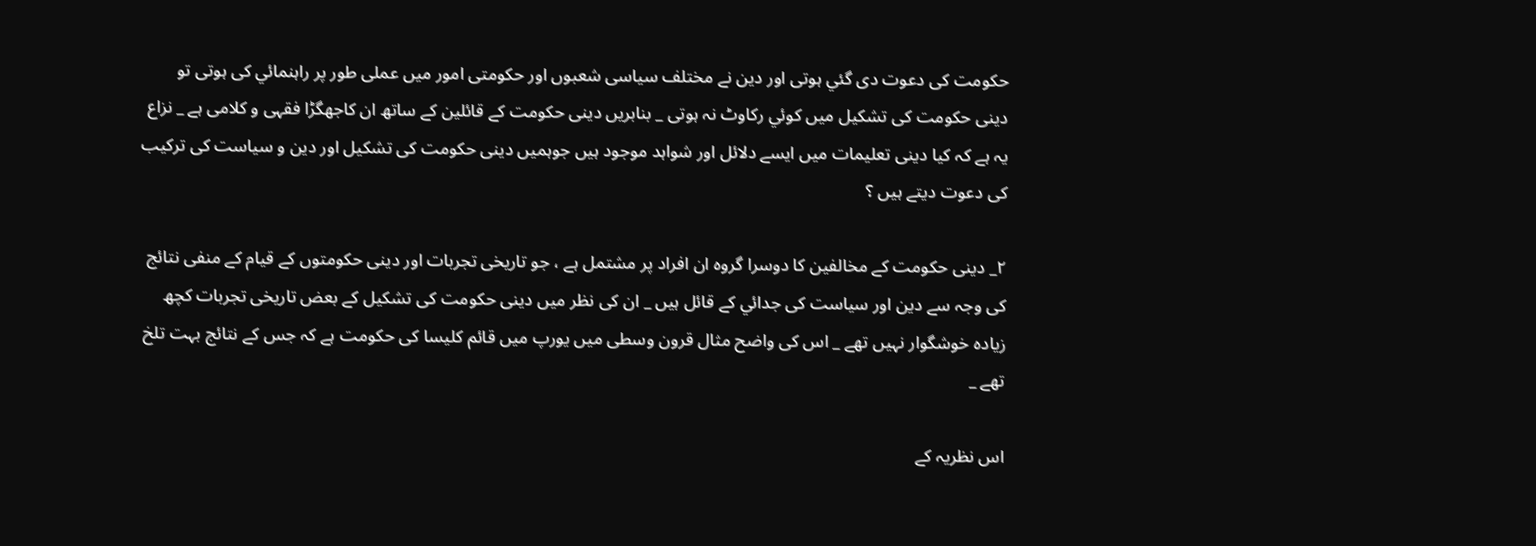حكومت كى دعوت دى گئي ہوتى اور دين نے مختلف سياسى شعبوں اور حكومتى امور ميں عملى طور پر راہنمائي كى ہوتى تو دينى حكومت كى تشكيل ميں كوئي ركاوٹ نہ ہوتى _ بنابريں دينى حكومت كے قائلين كے ساتھ ان كاجھگڑا فقہى و كلامى ہے _ نزاع يہ ہے كہ كيا دينى تعليمات ميں ايسے دلائل اور شواہد موجود ہيں جوہميں دينى حكومت كى تشكيل اور دين و سياست كى تركيب كى دعوت ديتے ہيں ؟

۲_ دينى حكومت كے مخالفين كا دوسرا گروہ ان افراد پر مشتمل ہے ، جو تاريخى تجربات اور دينى حكومتوں كے قيام كے منفى نتائج كى وجہ سے دين اور سياست كى جدائي كے قائل ہيں _ ان كى نظر ميں دينى حكومت كى تشكيل كے بعض تاريخى تجربات كچھ زيادہ خوشگوار نہيں تھے _ اس كى واضح مثال قرون وسطى ميں يورپ ميں قائم كليسا كى حكومت ہے كہ جس كے نتائج بہت تلخ تھے _

اس نظريہ كے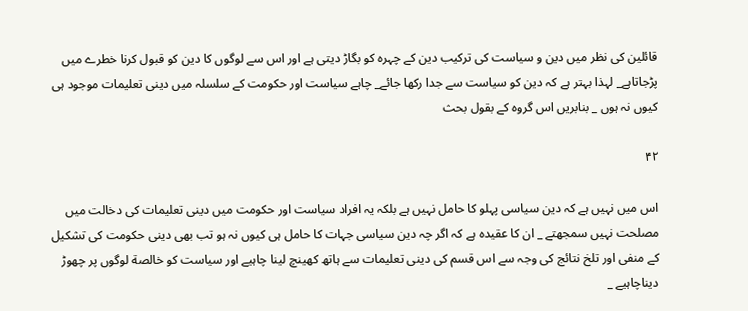قائلين كى نظر ميں دين و سياست كى تركيب دين كے چہرہ كو بگاڑ ديتى ہے اور اس سے لوگوں كا دين كو قبول كرنا خطرے ميں پڑجاتاہے_ لہذا بہتر ہے كہ دين كو سياست سے جدا ركھا جائے_ چاہے سياست اور حكومت كے سلسلہ ميں دينى تعليمات موجود ہى كيوں نہ ہوں _ بنابريں اس گروہ كے بقول بحث

۴۲

اس ميں نہيں ہے كہ دين سياسى پہلو كا حامل نہيں ہے بلكہ يہ افراد سياست اور حكومت ميں دينى تعليمات كى دخالت ميں مصلحت نہيں سمجھتے _ ان كا عقيدہ ہے كہ اگر چہ دين سياسى جہات كا حامل ہى كيوں نہ ہو تب بھى دينى حكومت كى تشكيل كے منفى اور تلخ نتائج كى وجہ سے اس قسم كى دينى تعليمات سے ہاتھ كھينچ لينا چاہيے اور سياست كو خالصة لوگوں پر چھوڑ ديناچاہيے _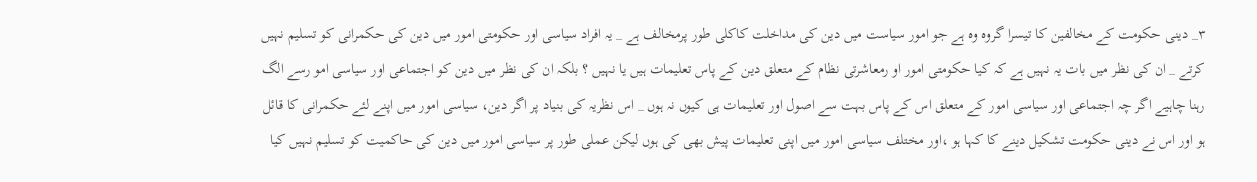۳_ دينى حكومت كے مخالفين كا تيسرا گروہ وہ ہے جو امور سياست ميں دين كى مداخلت كاكلى طور پرمخالف ہے _ يہ افراد سياسى اور حكومتى امور ميں دين كى حكمرانى كو تسليم نہيں كرتے _ ان كى نظر ميں بات يہ نہيں ہے كہ كيا حكومتى امور او رمعاشرتى نظام كے متعلق دين كے پاس تعليمات ہيں يا نہيں ؟ بلكہ ان كى نظر ميں دين كو اجتماعى اور سياسى امو رسے الگ رہنا چاہيے اگر چہ اجتماعى اور سياسى امور كے متعلق اس كے پاس بہت سے اصول اور تعليمات ہى كيوں نہ ہوں _ اس نظريہ كى بنياد پر اگر دين، سياسى امور ميں اپنے لئے حكمرانى كا قائل ہو اور اس نے دينى حكومت تشكيل دينے كا كہا ہو ،اور مختلف سياسى امور ميں اپنى تعليمات پيش بھى كى ہوں ليكن عملى طور پر سياسى امور ميں دين كى حاكميت كو تسليم نہيں كيا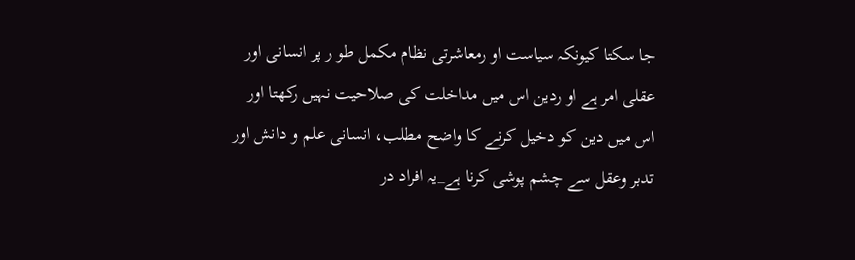جا سكتا كيونكہ سياست او رمعاشرتى نظام مكمل طو ر پر انسانى اور عقلى امر ہے او ردين اس ميں مداخلت كى صلاحيت نہيں ركھتا اور اس ميں دين كو دخيل كرنے كا واضح مطلب، انسانى علم و دانش اور تدبر وعقل سے چشم پوشى كرنا ہے_يہ افراد در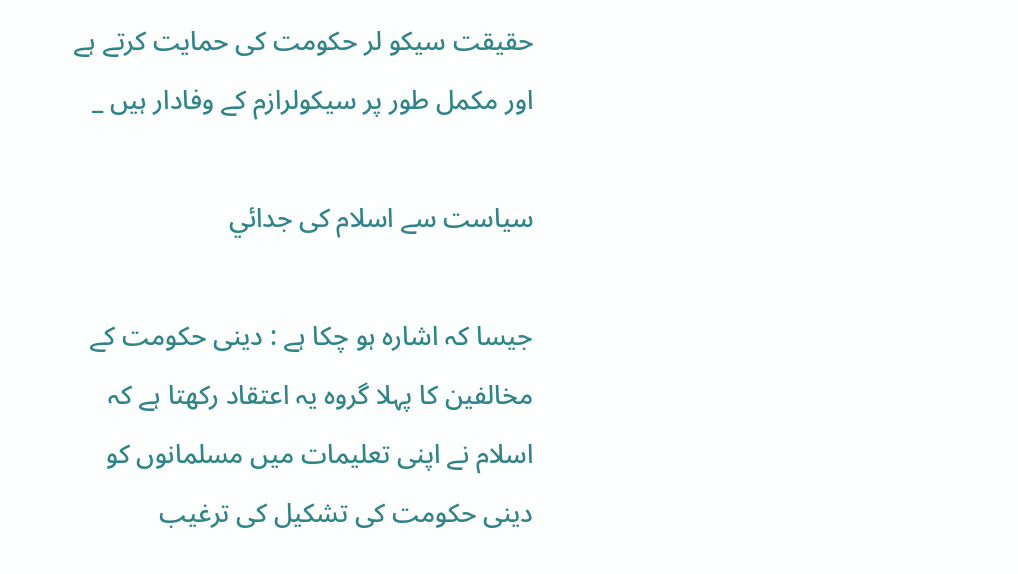حقيقت سيكو لر حكومت كى حمايت كرتے ہے اور مكمل طور پر سيكولرازم كے وفادار ہيں _

سياست سے اسلام كى جدائي

جيسا كہ اشارہ ہو چكا ہے : دينى حكومت كے مخالفين كا پہلا گروہ يہ اعتقاد ركھتا ہے كہ اسلام نے اپنى تعليمات ميں مسلمانوں كو دينى حكومت كى تشكيل كى ترغيب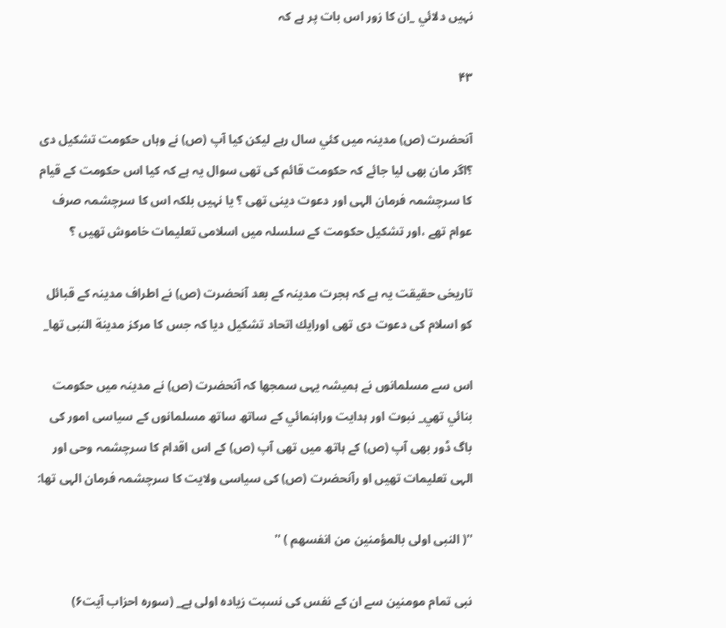نہيں دلائي _ان كا زور اس بات پر ہے كہ

۴۳

آنحضرت (ص) مدينہ ميں كئي سال رہے ليكن كيا آپ (ص) نے وہاں حكومت تشكيل دى ؟اگر مان بھى ليا جائے كہ حكومت قائم كى تھى سوال يہ ہے كہ كيا اس حكومت كے قيام كا سرچشمہ فرمان الہى اور دعوت دينى تھى ؟ يا نہيں بلكہ اس كا سرچشمہ صرف عوام تھے ،اور تشكيل حكومت كے سلسلہ ميں اسلامى تعليمات خاموش تھيں ؟

تاريخى حقيقت يہ ہے كہ ہجرت مدينہ كے بعد آنحضرت (ص) نے اطراف مدينہ كے قبائل كو اسلام كى دعوت دى تھى اورايك اتحاد تشكيل ديا كہ جس كا مركز مدينة النبى تھا_

اس سے مسلمانوں نے ہميشہ يہى سمجھا كہ آنحضرت (ص) نے مدينہ ميں حكومت بنائي تھي_ نبوت اور ہدايت وراہنمائي كے ساتھ ساتھ مسلمانوں كے سياسى امور كى باگ ڈور بھى آپ (ص) كے ہاتھ ميں تھى آپ (ص) كے اس اقدام كا سرچشمہ وحى اور الہى تعليمات تھيں او رآنحضرت (ص) كى سياسى ولايت كا سرچشمہ فرمان الہى تھا:

''( النبى اولى بالمؤمنين من انفسهم ) ''

نبى تمام مومنين سے ان كے نفس كى نسبت زيادہ اولى ہے_ (سورہ احزاب آيت۶)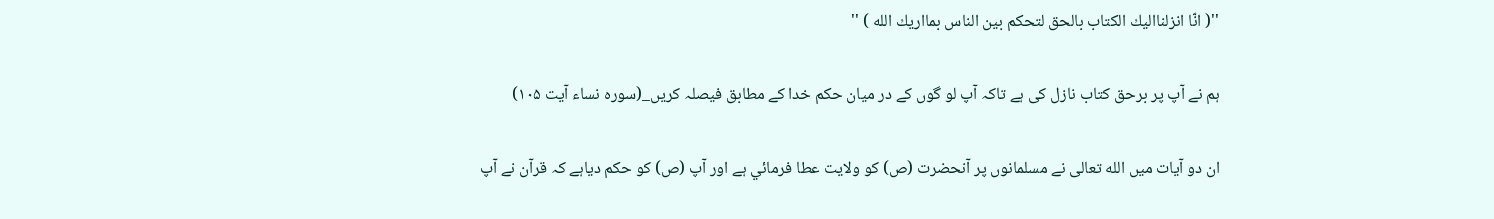''( انّا انزلنااليك الكتاب بالحق لتحكم بين الناس بمااريك الله ) ''

ہم نے آپ پر برحق كتاب نازل كى ہے تاكہ آپ لو گوں كے در ميان حكم خدا كے مطابق فيصلہ كريں_(سورہ نساء آيت ۱۰۵)

ان دو آيات ميں الله تعالى نے مسلمانوں پر آنحضرت (ص) كو ولايت عطا فرمائي ہے اور آپ (ص) كو حكم دياہے كہ قرآن نے آپ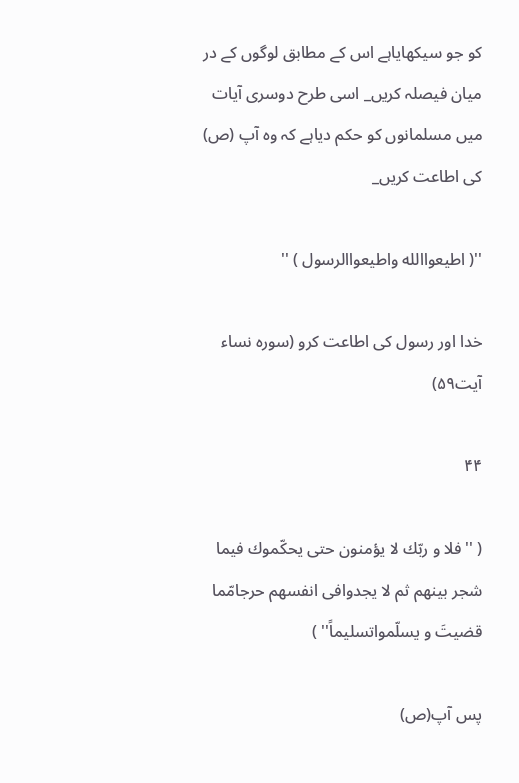كو جو سيكھاياہے اس كے مطابق لوگوں كے در ميان فيصلہ كريں_ اسى طرح دوسرى آيات ميں مسلمانوں كو حكم دياہے كہ وہ آپ (ص) كى اطاعت كريں_

''( اطيعواالله واطيعواالرسول ) ''

خدا اور رسول كى اطاعت كرو (سورہ نساء آيت۵۹)

۴۴

( ''فلا و ربّك لا يؤمنون حتى يحكّموك فيما شجر بينهم ثم لا يجدوافى انفسهم حرجامّما قضيتَ و يسلّمواتسليماً'' )

پس آپ(ص)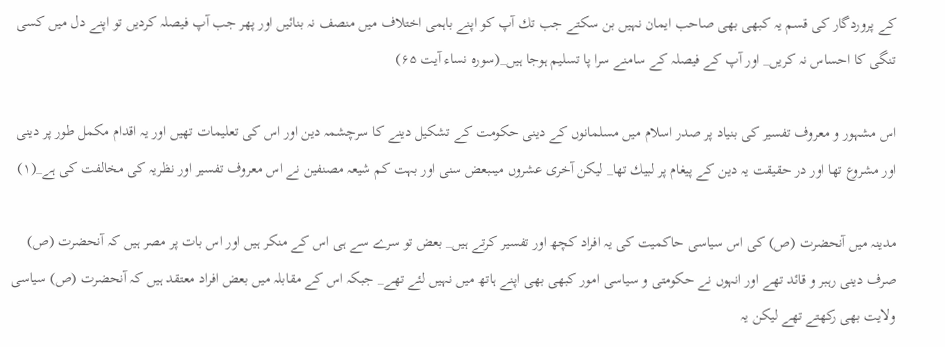كے پروردگار كى قسم يہ كبھى بھى صاحب ايمان نہيں بن سكتے جب تك آپ كو اپنے باہمى اختلاف ميں منصف نہ بنائيں اور پھر جب آپ فيصلہ كرديں تو اپنے دل ميں كسى تنگى كا احساس نہ كريں_ اور آپ كے فيصلہ كے سامنے سرا پا تسليم ہوجا ہيں_(سورہ نساء آيت ۶۵)

اس مشہور و معروف تفسير كى بنياد پر صدر اسلام ميں مسلمانوں كے دينى حكومت كے تشكيل دينے كا سرچشمہ دين اور اس كى تعليمات تھيں اور يہ اقدام مكمل طور پر دينى اور مشروع تھا اور در حقيقت يہ دين كے پيغام پر لبيك تھا_ ليكن آخرى عشروں ميںبعض سنى اور بہت كم شيعہ مصنفين نے اس معروف تفسير اور نظريہ كى مخالفت كى ہے_(۱)

مدينہ ميں آنحضرت (ص) كى اس سياسى حاكميت كى يہ افراد كچھ اور تفسير كرتے ہيں_ بعض تو سرے سے ہى اس كے منكر ہيں اور اس بات پر مصر ہيں كہ آنحضرت (ص) صرف دينى رہبر و قائد تھے اور انہوں نے حكومتى و سياسى امور كبھى بھى اپنے ہاتھ ميں نہيں لئے تھے_ جبكہ اس كے مقابلہ ميں بعض افراد معتقد ہيں كہ آنحضرت (ص) سياسى ولايت بھى ركھتے تھے ليكن يہ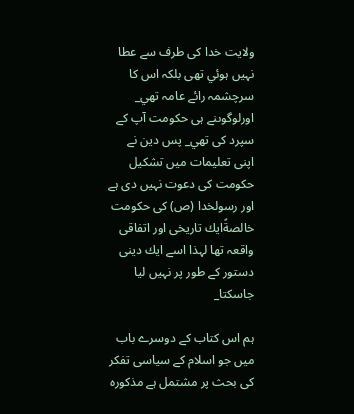ولايت خدا كى طرف سے عطا نہيں ہوئي تھى بلكہ اس كا سرچشمہ رائے عامہ تھي_ اورلوگوںنے ہى حكومت آپ كے سپرد كى تھي_ پس دين نے اپنى تعليمات ميں تشكيل حكومت كى دعوت نہيں دى ہے اور رسولخدا (ص) كى حكومت خالصةًايك تاريخى اور اتفاقى واقعہ تھا لہذا اسے ايك دينى دستور كے طور پر نہيں ليا جاسكتا_

ہم اس كتاب كے دوسرے باب ميں جو اسلام كے سياسى تفكر كى بحث پر مشتمل ہے مذكورہ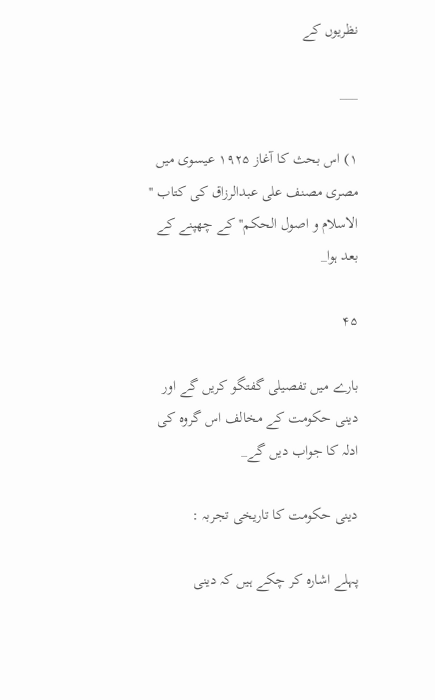نظريوں كے

___

۱) اس بحث كا آغاز ۱۹۲۵ عيسوى ميں مصرى مصنف على عبدالرزاق كى كتاب '' الاسلام و اصول الحكم'' كے چھپنے كے بعد ہوا_

۴۵

بارے ميں تفصيلى گفتگو كريں گے اور دينى حكومت كے مخالف اس گروہ كى ادلہ كا جواب ديں گے_

دينى حكومت كا تاريخى تجربہ :

پہلے اشارہ كر چكے ہيں كہ دينى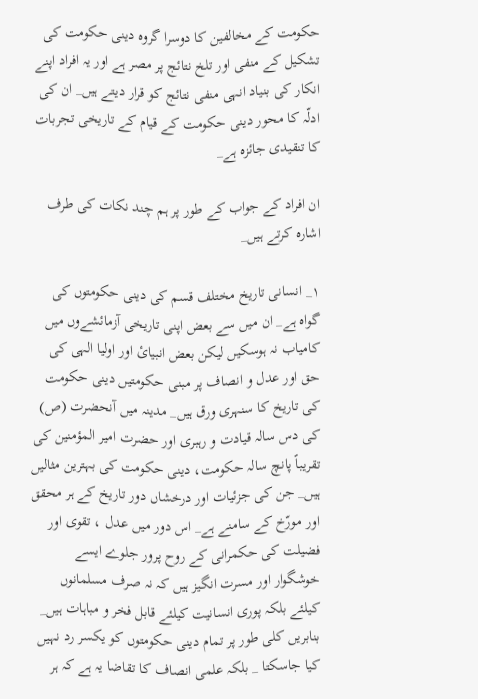حكومت كے مخالفين كا دوسرا گروہ دينى حكومت كى تشكيل كے منفى اور تلخ نتائج پر مصر ہے اور يہ افراد اپنے انكار كى بنياد انہى منفى نتائج كو قرار ديتے ہيں_ ان كى ادلّہ كا محور دينى حكومت كے قيام كے تاريخى تجربات كا تنقيدى جائزہ ہے_

ان افراد كے جواب كے طور پر ہم چند نكات كى طرف اشارہ كرتے ہيں_

۱_ انسانى تاريخ مختلف قسم كى دينى حكومتوں كى گواہ ہے_ ان ميں سے بعض اپنى تاريخى آزمائشےوں ميں كامياب نہ ہوسكيں ليكن بعض انبيائ اور اوليا الہى كى حق اور عدل و انصاف پر مبنى حكومتيں دينى حكومت كى تاريخ كا سنہرى ورق ہيں_ مدينہ ميں آنحضرت (ص) كى دس سالہ قيادت و رہبرى اور حضرت امير المؤمنين كى تقريباً پانچ سالہ حكومت، دينى حكومت كى بہترين مثاليں ہيں_ جن كى جزئيات اور درخشاں دور تاريخ كے ہر محقق اور مورّخ كے سامنے ہے_ اس دور ميں عدل ، تقوى اور فضيلت كى حكمرانى كے روح پرور جلوے ايسے خوشگوار اور مسرت انگيز ہيں كہ نہ صرف مسلمانوں كيلئے بلكہ پورى انسانيت كيلئے قابل فخر و مباہات ہيں_ بنابريں كلى طور پر تمام دينى حكومتوں كو يكسر رد نہيں كيا جاسكتا _ بلكہ علمى انصاف كا تقاضا يہ ہے كہ ہر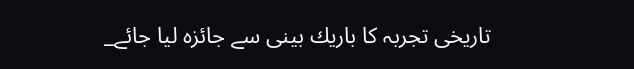تاريخى تجربہ كا باريك بينى سے جائزہ ليا جائے_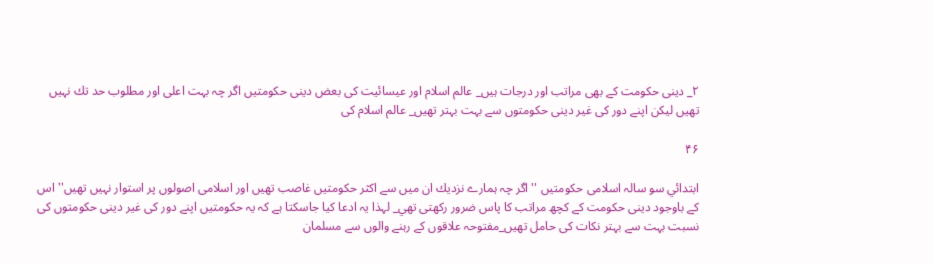۲_ دينى حكومت كے بھى مراتب اور درجات ہيں_ عالم اسلام اور عيسائيت كى بعض دينى حكومتيں اگر چہ بہت اعلى اور مطلوب حد تك نہيں تھيں ليكن اپنے دور كى غير دينى حكومتوں سے بہت بہتر تھيں_ عالم اسلام كى

۴۶

ابتدائي سو سالہ اسلامى حكومتيں '' اگر چہ ہمارے نزديك ان ميں سے اكثر حكومتيں غاصب تھيں اور اسلامى اصولوں پر استوار نہيں تھيں'' اس كے باوجود دينى حكومت كے كچھ مراتب كا پاس ضرور ركھتى تھي_ لہذا يہ ادعا كيا جاسكتا ہے كہ يہ حكومتيں اپنے دور كى غير دينى حكومتوں كى نسبت بہت سے بہتر نكات كى حامل تھيں_مفتوحہ علاقوں كے رہنے والوں سے مسلمان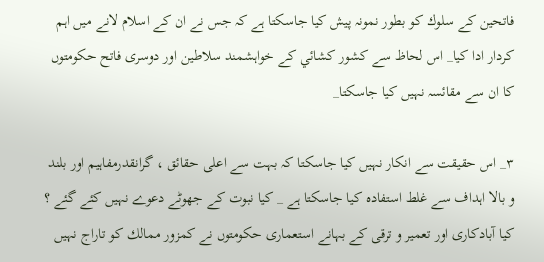فاتحين كے سلوك كو بطور نمونہ پيش كيا جاسكتا ہے كہ جس نے ان كے اسلام لانے ميں اہم كردار ادا كيا_ اس لحاظ سے كشور كشائي كے خواہشمند سلاطين اور دوسرى فاتح حكومتوں كا ان سے مقائسہ نہيں كيا جاسكتا_

۳_ اس حقيقت سے انكار نہيں كيا جاسكتا كہ بہت سے اعلى حقائق ، گرانقدرمفاہيم اور بلند و بالا اہداف سے غلط استفادہ كيا جاسكتا ہے _ كيا نبوت كے جھوٹے دعوے نہيں كئے گئے ؟ كيا آبادكارى اور تعمير و ترقى كے بہانے استعمارى حكومتوں نے كمزور ممالك كو تاراج نہيں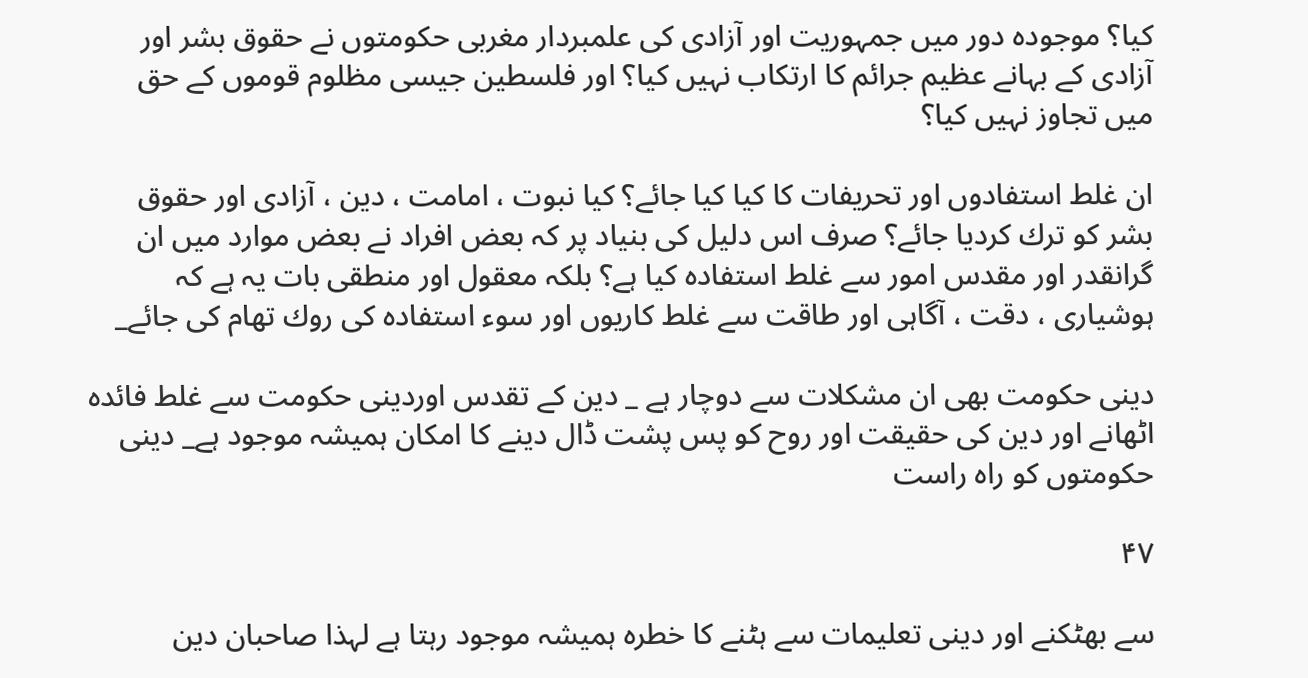كيا؟ موجودہ دور ميں جمہوريت اور آزادى كى علمبردار مغربى حكومتوں نے حقوق بشر اور آزادى كے بہانے عظيم جرائم كا ارتكاب نہيں كيا؟ اور فلسطين جيسى مظلوم قوموں كے حق ميں تجاوز نہيں كيا؟

ان غلط استفادوں اور تحريفات كا كيا كيا جائے؟ كيا نبوت ، امامت ، دين ، آزادى اور حقوق بشر كو ترك كرديا جائے؟ صرف اس دليل كى بنياد پر كہ بعض افراد نے بعض موارد ميں ان گرانقدر اور مقدس امور سے غلط استفادہ كيا ہے؟ بلكہ معقول اور منطقى بات يہ ہے كہ ہوشيارى ، دقت ، آگاہى اور طاقت سے غلط كاريوں اور سوء استفادہ كى روك تھام كى جائے_

دينى حكومت بھى ان مشكلات سے دوچار ہے _ دين كے تقدس اوردينى حكومت سے غلط فائدہ اٹھانے اور دين كى حقيقت اور روح كو پس پشت ڈال دينے كا امكان ہميشہ موجود ہے_ دينى حكومتوں كو راہ راست

۴۷

سے بھٹكنے اور دينى تعليمات سے ہٹنے كا خطرہ ہميشہ موجود رہتا ہے لہذا صاحبان دين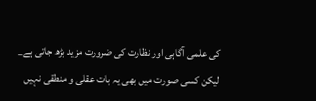كى علمى آگاہى اور نظارت كى ضرورت مزيد بڑھ جاتى ہے_ ليكن كسى صورت ميں بھى يہ بات عقلى و منطقى نہيں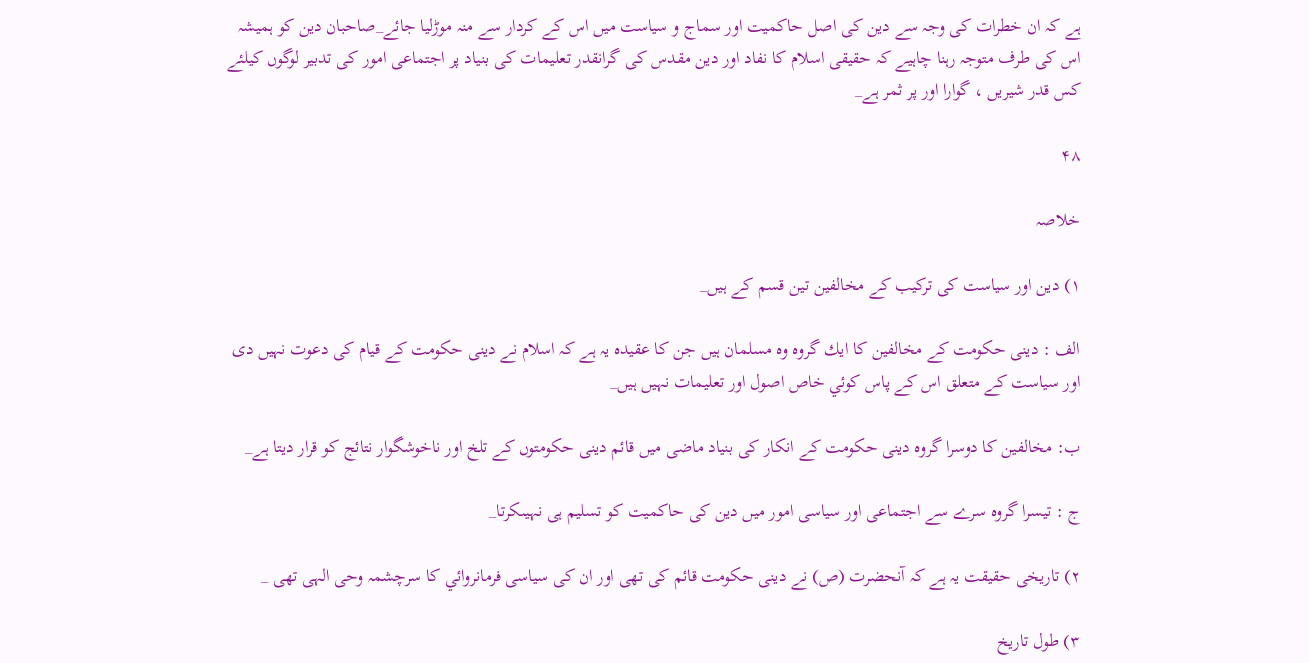ہے كہ ان خطرات كى وجہ سے دين كى اصل حاكميت اور سماج و سياست ميں اس كے كردار سے منہ موڑليا جائے_صاحبان دين كو ہميشہ اس كى طرف متوجہ رہنا چاہيے كہ حقيقى اسلام كا نفاد اور دين مقدس كى گرانقدر تعليمات كى بنياد پر اجتماعى امور كى تدبير لوگوں كيلئے كس قدر شيريں ، گوارا اور پر ثمر ہے_

۴۸

خلاصہ

۱) دين اور سياست كى تركيب كے مخالفين تين قسم كے ہيں_

الف : دينى حكومت كے مخالفين كا ايك گروہ وہ مسلمان ہيں جن كا عقيدہ يہ ہے كہ اسلام نے دينى حكومت كے قيام كى دعوت نہيں دى اور سياست كے متعلق اس كے پاس كوئي خاص اصول اور تعليمات نہيں ہيں_

ب: مخالفين كا دوسرا گروہ دينى حكومت كے انكار كى بنياد ماضى ميں قائم دينى حكومتوں كے تلخ اور ناخوشگوار نتائج كو قرار ديتا ہے_

ج : تيسرا گروہ سرے سے اجتماعى اور سياسى امور ميں دين كى حاكميت كو تسليم ہى نہيںكرتا_

۲) تاريخى حقيقت يہ ہے كہ آنحضرت (ص) نے دينى حكومت قائم كى تھى اور ان كى سياسى فرمانروائي كا سرچشمہ وحى الہى تھى _

۳) طول تاريخ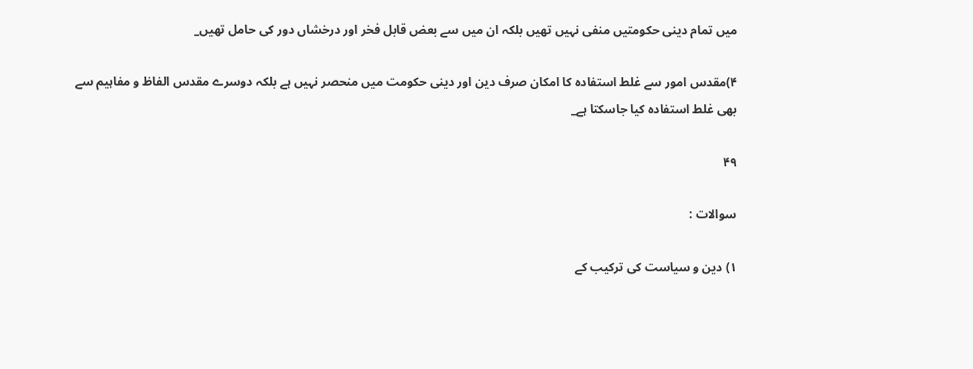ميں تمام دينى حكومتيں منفى نہيں تھيں بلكہ ان ميں سے بعض قابل فخر اور درخشاں دور كى حامل تھيں_

۴)مقدس امور سے غلط استفادہ كا امكان صرف دين اور دينى حكومت ميں منحصر نہيں ہے بلكہ دوسرے مقدس الفاظ و مفاہيم سے بھى غلط استفادہ كيا جاسكتا ہے_

۴۹

سوالات :

۱) دين و سياست كى تركيب كے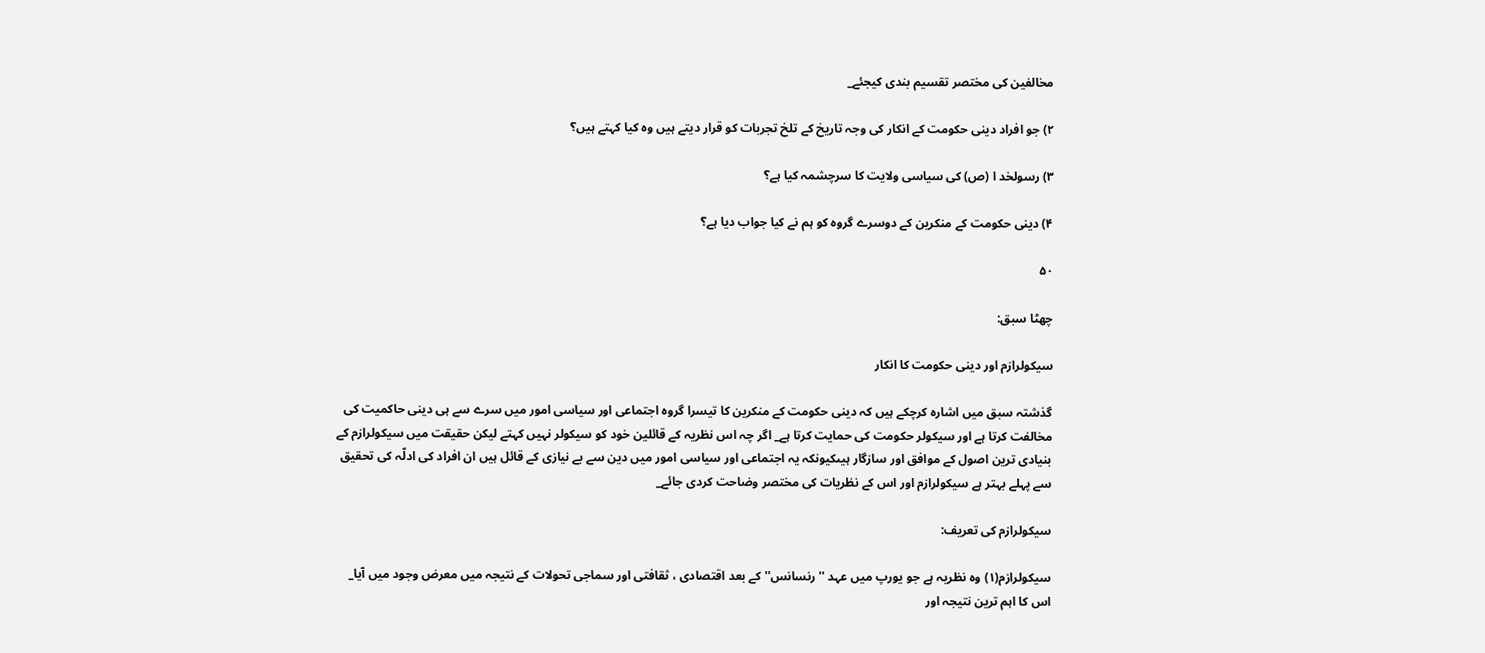مخالفين كى مختصر تقسيم بندى كيجئے_

۲) جو افراد دينى حكومت كے انكار كى وجہ تاريخ كے تلخ تجربات كو قرار ديتے ہيں وہ كيا كہتے ہيں؟

۳) رسولخد ا (ص) كى سياسى ولايت كا سرچشمہ كيا ہے؟

۴) دينى حكومت كے منكرين كے دوسرے گروہ كو ہم نے كيا جواب ديا ہے؟

۵۰

چھٹا سبق:

سيكولرازم اور دينى حكومت كا انكار

گذشتہ سبق ميں اشارہ كرچكے ہيں كہ دينى حكومت كے منكرين كا تيسرا گروہ اجتماعى اور سياسى امور ميں سرے سے ہى دينى حاكميت كى مخالفت كرتا ہے اور سيكولر حكومت كى حمايت كرتا ہے_ اگر چہ اس نظريہ كے قائلين خود كو سيكولر نہيں كہتے ليكن حقيقت ميں سيكولرازم كے بنيادى ترين اصول كے موافق اور سازگار ہيںكيونكہ يہ اجتماعى اور سياسى امور ميں دين سے بے نيازى كے قائل ہيں ان افراد كى ادلّہ كى تحقيق سے پہلے بہتر ہے سيكولرازم اور اس كے نظريات كى مختصر وضاحت كردى جائے_

سيكولرازم كى تعريف:

سيكولرازم(۱) وہ نظريہ ہے جو يورپ ميں عہد '' رنسانس'' كے بعد اقتصادى ، ثقافتى اور سماجى تحولات كے نتيجہ ميں معرض وجود ميں آيا_ اس كا اہم ترين نتيجہ اور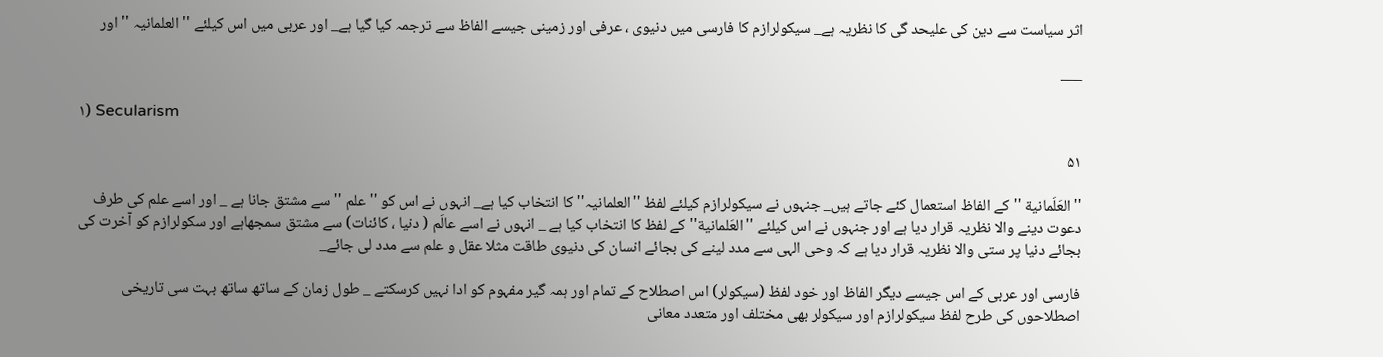اثر سياست سے دين كى عليحد گى كا نظريہ ہے_ سيكولرازم كا فارسى ميں دنيوى ، عرفى اور زمينى جيسے الفاظ سے ترجمہ كيا گيا ہے_ اور عربى ميں اس كيلئے '' العلمانيہ '' اور

___

۱) Secularism

۵۱

''العَلَمانية ''كے الفاظ استعمال كئے جاتے ہيں_ جنہوں نے سيكولرازم كيلئے لفظ ''العلمانيہ'' كا انتخاب كيا ہے_ انہوں نے اس كو '' علم '' سے مشتق جانا ہے _ اور اسے علم كى طرف دعوت دينے والا نظريہ قرار ديا ہے اور جنہوں نے اس كيلئے ''العَلمانية'' كے لفظ كا انتخاب كيا ہے _ انہوں نے اسے عالَم ( دنيا ، كائنات) سے مشتق سمجھاہے اور سكولرازم كو آخرت كى بجائے دنيا پر ستى والا نظريہ قرار ديا ہے كہ وحى الہى سے مدد لينے كى بجائے انسان كى دنيوى طاقت مثلا عقل و علم سے مدد لى جائے_

فارسى اور عربى كے اس جيسے ديگر الفاظ اور خود لفظ (سيكولر) اس اصطلاح كے تمام اور ہمہ گير مفہوم كو ادا نہيں كرسكتے _ طول زمان كے ساتھ ساتھ بہت سى تاريخى اصطلاحوں كى طرح لفظ سيكولرازم اور سيكولر بھى مختلف اور متعدد معانى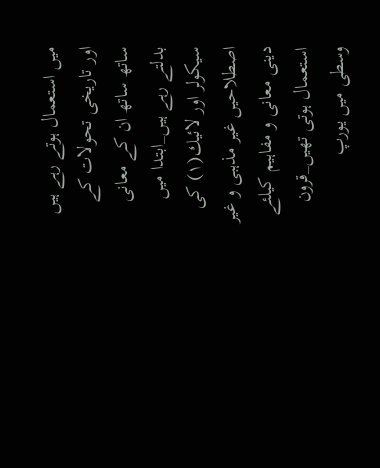ميں استعمال ہوتے رہے ہيں اور تاريخى تحولات كے ساتھ ساتھ ان كے معانى بدلتے رہے ہيں_ابتدا ميں سيكولر اور لائيك(۱) كى اصطلاحيں غير مذہبى و غير دينى معانى و مفاہيم كيلئے استعمال ہوتى تھيں_قرون وسطى ميں يورپ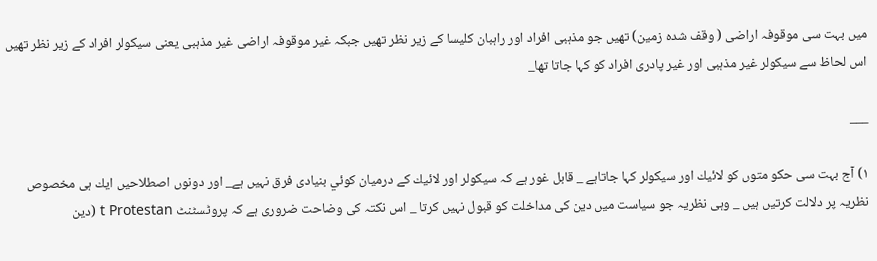ميں بہت سى موقوفہ اراضى ( وقف شدہ زمين) تھيں جو مذہبى افراد اور راہبان كليسا كے زير نظر تھيں جبكہ غير موقوفہ اراضى غير مذہبى يعنى سيكولر افراد كے زير نظر تھيں اس لحاظ سے سيكولر غير مذہبى اور غير پادرى افراد كو كہا جاتا تھا_

___

۱) آج بہت سى حكو متوں كو لائيك اور سيكولر كہا جاتاہے _ قابل غور ہے كہ سيكولر اور لائيك كے درميان كوئي بنيادى فرق نہيں ہے_ اور دونوں اصطلاحيں ايك ہى مخصوص نظريہ پر دلالت كرتيں ہيں _ وہى نظريہ جو سياست ميں دين كى مداخلت كو قبول نہيں كرتا _ اس نكتہ كى وضاحت ضرورى ہے كہ پروٹسٹنٹ t Protestan (دين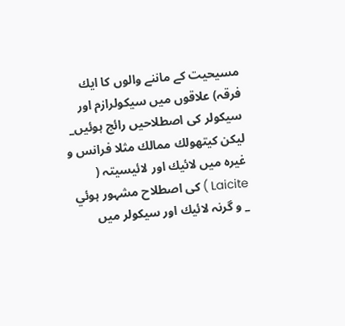مسيحيت كے ماننے والوں كا ايك فرقہ) علاقوں ميں سيكولرازم اور سيكولر كى اصطلاحيں رائج ہوئيں_ ليكن كيتھولك ممالك مثلا فرانس و غيرہ ميں لائيك اور لائيسيتہ ( Laicite ) كى اصطلاح مشہور ہوئي _ و گرنہ لائيك اور سيكولر ميں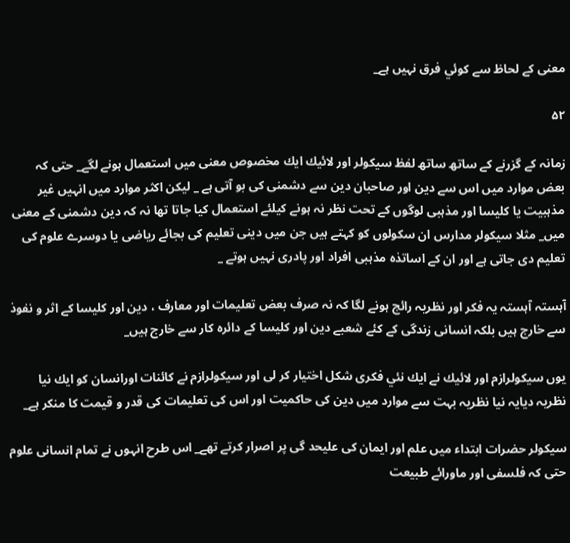معنى كے لحاظ سے كوئي فرق نہيں ہے_

۵۲

زمانہ كے گزرنے كے ساتھ ساتھ لفظ سيكولر اور لائيك ايك مخصوص معنى ميں استعمال ہونے لگے_ حتى كہ بعض موارد ميں اس سے دين اور صاحبان دين سے دشمنى كى بو آتى ہے _ ليكن اكثر موارد ميں انہيں غير مذہبيت يا كليسا اور مذہبى لوگوں كے تحت نظر نہ ہونے كيلئے استعمال كيا جاتا تھا نہ كہ دين دشمنى كے معنى ميں_ مثلا سيكولر مدارس ان سكولوں كو كہتے ہيں جن ميں دينى تعليم كى بجائے رياضى يا دوسرے علوم كى تعليم دى جاتى ہے اور ان كے اساتذہ مذہبى افراد اور پادرى نہيں ہوتے _

آہستہ آہستہ يہ فكر اور نظريہ رائج ہونے لگا كہ نہ صرف بعض تعليمات اور معارف ، دين اور كليسا كے اثر و نفوذ سے خارج ہيں بلكہ انسانى زندگى كے كئے شعبے دين اور كليسا كے دائرہ كار سے خارج ہيں_

يوں سيكولرازم اور لائيك نے ايك نئي فكرى شكل اختيار كر لى اور سيكولرازم نے كائنات اورانسان كو ايك نيا نظريہ ديايہ نيا نظريہ بہت سے موارد ميں دين كى حاكميت اور اس كى تعليمات كى قدر و قيمت كا منكر ہے_

سيكولر حضرات ابتداء ميں علم اور ايمان كى عليحد گى پر اصرار كرتے تھے_ اس طرح انہوں نے تمام انسانى علوم حتى كہ فلسفى اور ماورائے طبيعت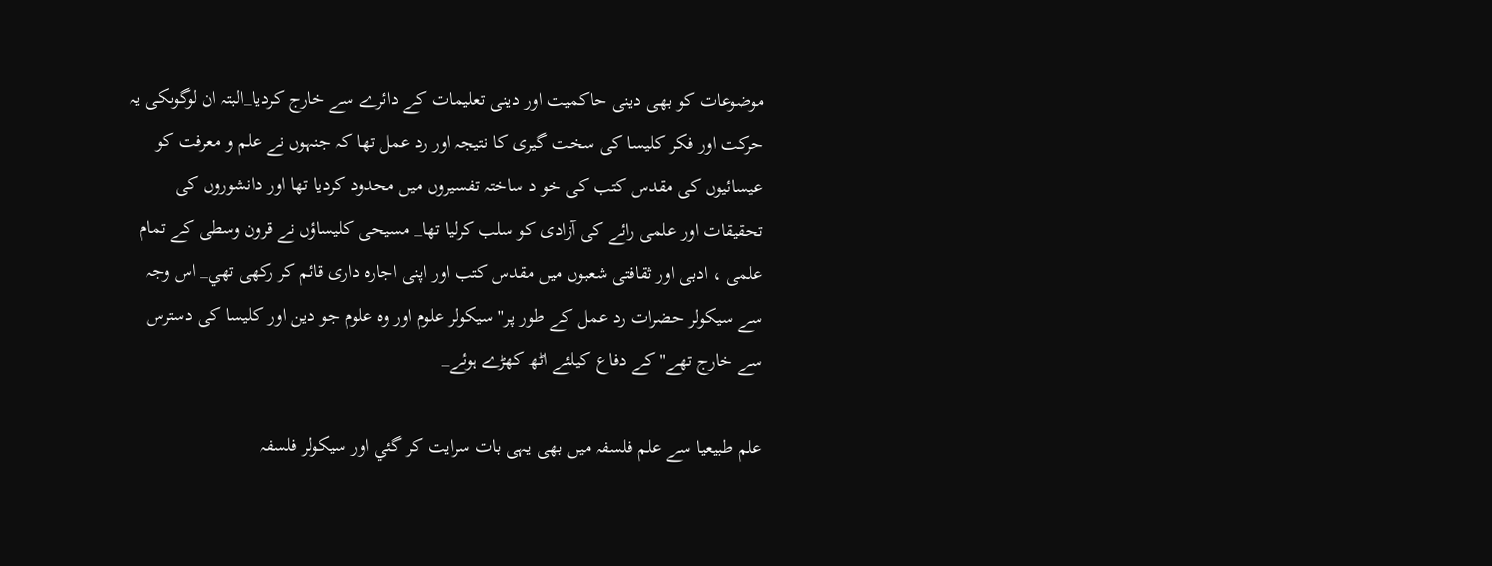موضوعات كو بھى دينى حاكميت اور دينى تعليمات كے دائرے سے خارج كرديا_البتہ ان لوگوںكى يہ حركت اور فكر كليسا كى سخت گيرى كا نتيجہ اور رد عمل تھا كہ جنہوں نے علم و معرفت كو عيسائيوں كى مقدس كتب كى خو د ساختہ تفسيروں ميں محدود كرديا تھا اور دانشوروں كى تحقيقات اور علمى رائے كى آزادى كو سلب كرليا تھا_ مسيحى كليساؤں نے قرون وسطى كے تمام علمى ، ادبى اور ثقافتى شعبوں ميں مقدس كتب اور اپنى اجارہ دارى قائم كر ركھى تھي_ اس وجہ سے سيكولر حضرات رد عمل كے طور پر'' سيكولر علوم اور وہ علوم جو دين اور كليسا كى دسترس سے خارج تھے'' كے دفاع كيلئے اٹھ كھڑے ہوئے_

علم طبيعيا سے علم فلسفہ ميں بھى يہى بات سرايت كر گئي اور سيكولر فلسفہ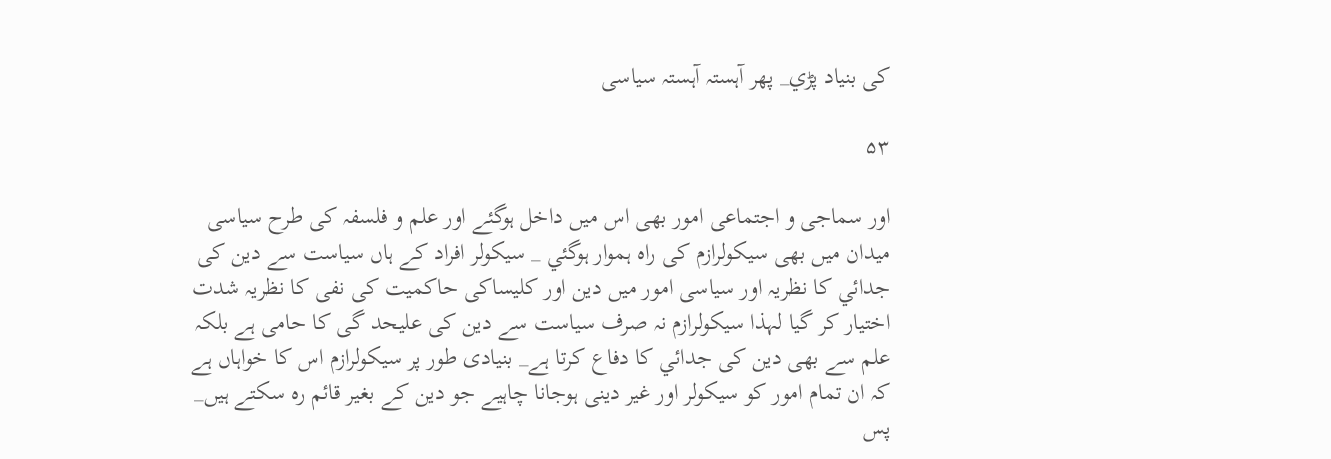كى بنياد پڑي_ پھر آہستہ آہستہ سياسى

۵۳

اور سماجى و اجتماعى امور بھى اس ميں داخل ہوگئے اور علم و فلسفہ كى طرح سياسى ميدان ميں بھى سيكولرازم كى راہ ہموار ہوگئي _ سيكولر افراد كے ہاں سياست سے دين كى جدائي كا نظريہ اور سياسى امور ميں دين اور كليساكى حاكميت كى نفى كا نظريہ شدت اختيار كر گيا لہذا سيكولرازم نہ صرف سياست سے دين كى عليحد گى كا حامى ہے بلكہ علم سے بھى دين كى جدائي كا دفاع كرتا ہے_ بنيادى طور پر سيكولرازم اس كا خواہاں ہے كہ ان تمام امور كو سيكولر اور غير دينى ہوجانا چاہيے جو دين كے بغير قائم رہ سكتے ہيں_ پس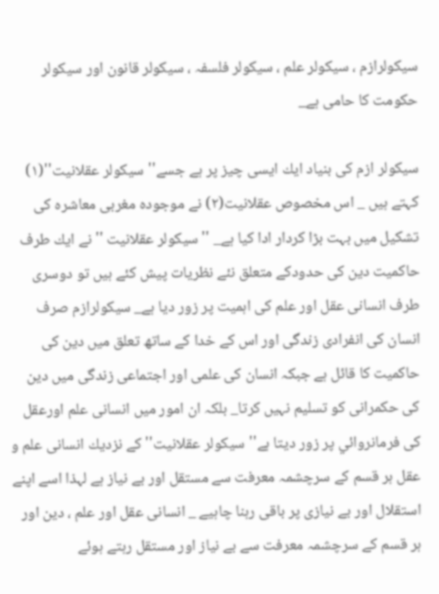سيكولرازم ، سيكولر علم ، سيكولر فلسفہ ، سيكولر قانون اور سيكولر حكومت كا حامى ہے_

سيكولر ازم كى بنياد ايك ايسى چيز پر ہے جسے'' سيكولر عقلانيت''(۱) كہتے ہيں _ اس مخصوص عقلانيت(۲) نے موجودہ مغربى معاشرہ كى تشكيل ميں بہت بڑا كردار ادا كيا ہے_ '' سيكولر عقلانيت '' نے ايك طرف حاكميت دين كى حدودكے متعلق نئے نظريات پيش كئے ہيں تو دوسرى طرف انسانى عقل اور علم كى اہميت پر زور ديا ہے_ سيكولرازم صرف انسان كى انفرادى زندگى اور اس كے خدا كے ساتھ تعلق ميں دين كى حاكميت كا قائل ہے جبكہ انسان كى علمى اور اجتماعى زندگى ميں دين كى حكمرانى كو تسليم نہيں كرتا_ بلكہ ان امور ميں انسانى علم اورعقل كى فرمانروائي پر زور ديتا ہے'' سيكولر عقلانيت'' كے نزديك انسانى علم و عقل ہر قسم كے سرچشمہ معرفت سے مستقل اور بے نياز ہے لہذا اسے اپنے استقلال اور بے نيازى پر باقى رہنا چاہيے _ انسانى عقل اور علم ، دين اور ہر قسم كے سرچشمہ معرفت سے بے نياز اور مستقل رہتے ہوئے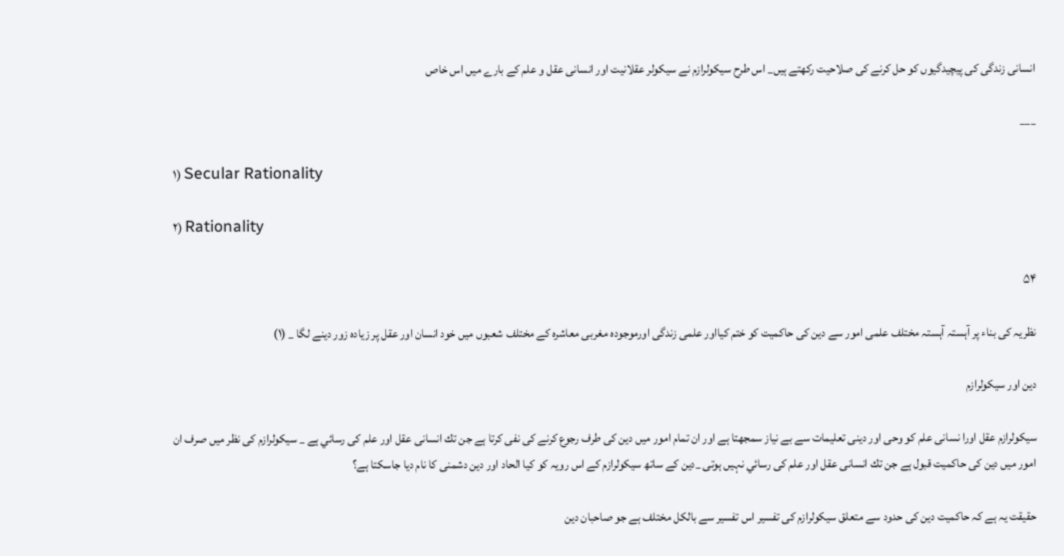انسانى زندگى كى پيچيدگيوں كو حل كرنے كى صلاحيت ركھتے ہيں_ اس طرح سيكولرازم نے سيكولر عقلانيت اور انسانى عقل و علم كے بارے ميں اس خاص

___

۱) Secular Rationality

۲) Rationality

۵۴

نظريہ كى بناء پر آہستہ آہستہ مختلف علمى امور سے دين كى حاكميت كو ختم كيااور علمى زندگى اورموجودہ مغربى معاشرہ كے مختلف شعبوں ميں خود انسان اور عقل پر زيادہ زور دينے لگا _ (۱)

دين اور سيكولرازم

سيكولرازم عقل اورا نسانى علم كو وحى اور دينى تعليمات سے بے نياز سمجھتا ہے اور ان تمام امور ميں دين كى طرف رجوع كرنے كى نفى كرتا ہے جن تك انسانى عقل اور علم كى رسائي ہے _ سيكولرازم كى نظر ميں صرف ان امور ميں دين كى حاكميت قبول ہے جن تك انسانى عقل اور علم كى رسائي نہيں ہوتى _دين كے ساتھ سيكولرازم كے اس رويہ كو كيا الحاد اور دين دشمنى كا نام ديا جاسكتا ہے؟

حقيقت يہ ہے كہ حاكميت دين كى حدود سے متعلق سيكولرازم كى تفسير اس تفسير سے بالكل مختلف ہے جو صاحبان دين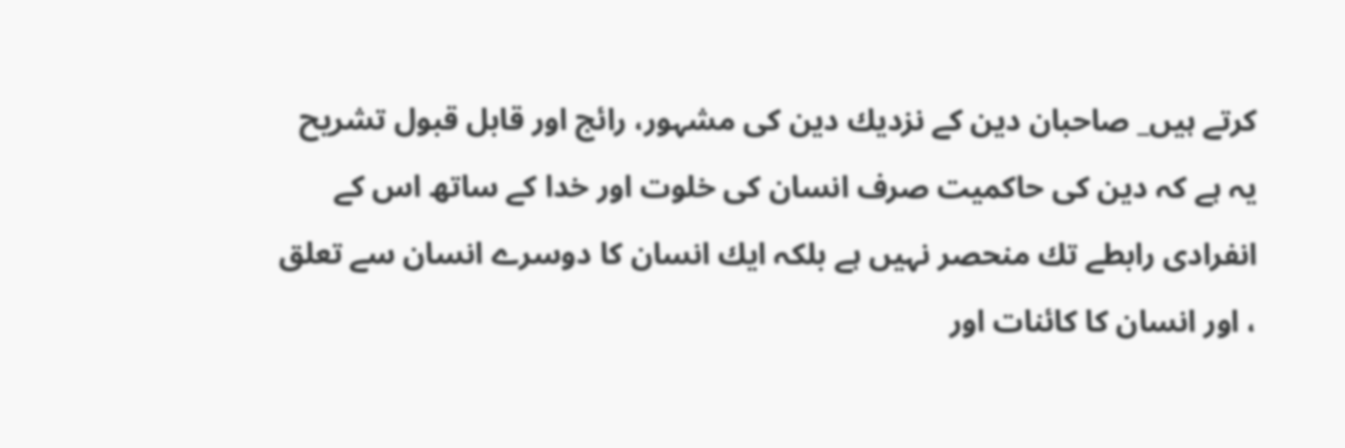كرتے ہيں_ صاحبان دين كے نزديك دين كى مشہور، رائج اور قابل قبول تشريح يہ ہے كہ دين كى حاكميت صرف انسان كى خلوت اور خدا كے ساتھ اس كے انفرادى رابطے تك منحصر نہيں ہے بلكہ ايك انسان كا دوسرے انسان سے تعلق ، اور انسان كا كائنات اور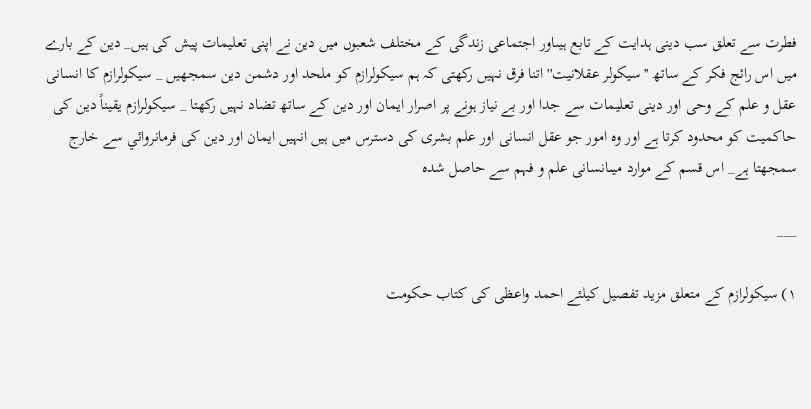فطرت سے تعلق سب دينى ہدايت كے تابع ہيںاور اجتماعى زندگى كے مختلف شعبوں ميں دين نے اپنى تعليمات پيش كى ہيں_ دين كے بارے ميں اس رائج فكر كے ساتھ ''سيكولر عقلانيت'' اتنا فرق نہيں ركھتى كہ ہم سيكولرازم كو ملحد اور دشمن دين سمجھيں _ سيكولرازم كا انسانى عقل و علم كے وحى اور دينى تعليمات سے جدا اور بے نياز ہونے پر اصرار ايمان اور دين كے ساتھ تضاد نہيں ركھتا _ سيكولرازم يقيناً دين كى حاكميت كو محدود كرتا ہے اور وہ امور جو عقل انسانى اور علم بشرى كى دسترس ميں ہيں انہيں ايمان اور دين كى فرمانروائي سے خارج سمجھتا ہے_ اس قسم كے موارد ميںانسانى علم و فہم سے حاصل شدہ

___

۱) سيكولرازم كے متعلق مزيد تفصيل كيلئے احمد واعظى كى كتاب حكومت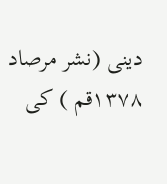دينى (نشر مرصاد ۱۳۷۸قم ) كى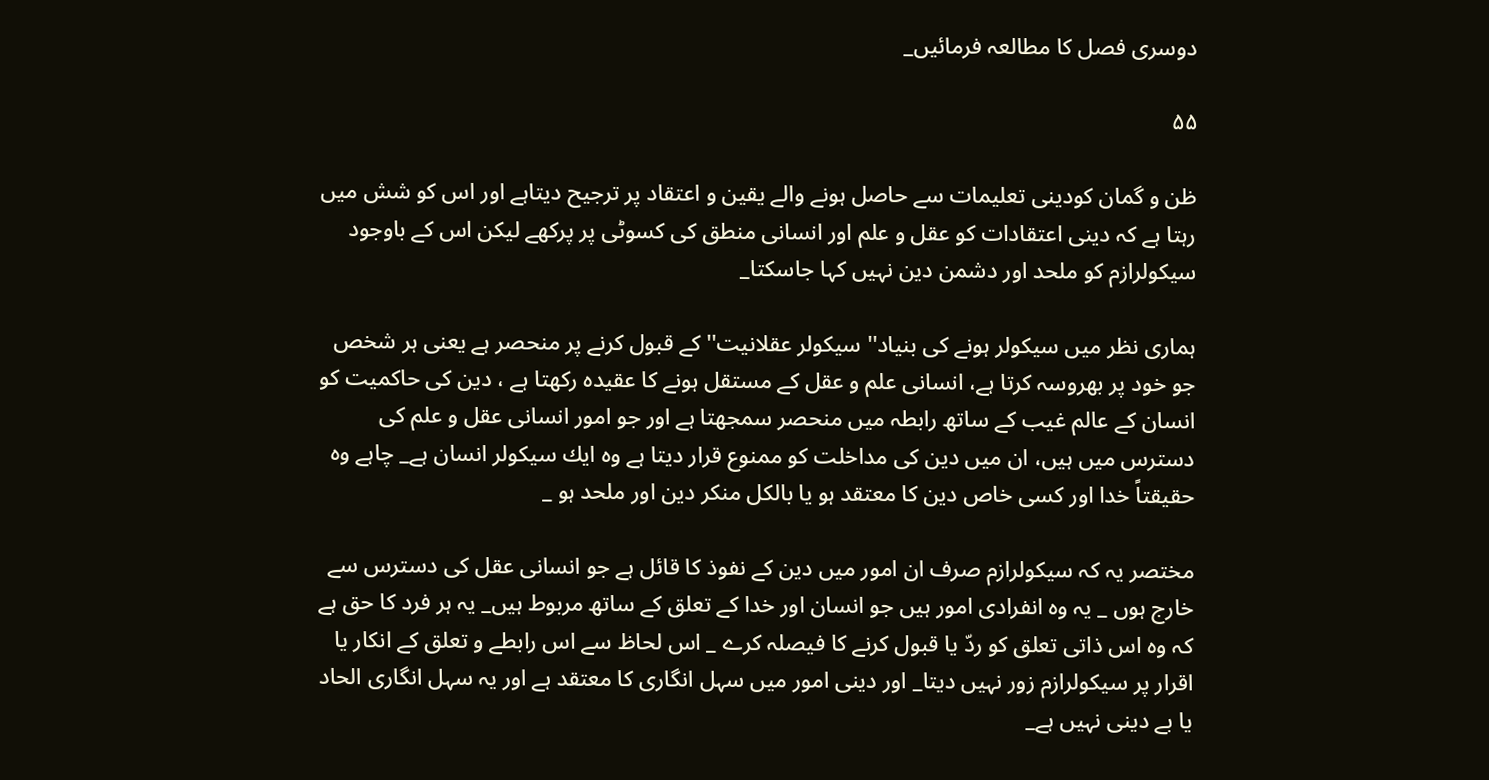دوسرى فصل كا مطالعہ فرمائيں_

۵۵

ظن و گمان كودينى تعليمات سے حاصل ہونے والے يقين و اعتقاد پر ترجيح ديتاہے اور اس كو شش ميں رہتا ہے كہ دينى اعتقادات كو عقل و علم اور انسانى منطق كى كسوٹى پر پركھے ليكن اس كے باوجود سيكولرازم كو ملحد اور دشمن دين نہيں كہا جاسكتا_

ہمارى نظر ميں سيكولر ہونے كى بنياد'' سيكولر عقلانيت'' كے قبول كرنے پر منحصر ہے يعنى ہر شخص جو خود پر بھروسہ كرتا ہے، انسانى علم و عقل كے مستقل ہونے كا عقيدہ ركھتا ہے ، دين كى حاكميت كو انسان كے عالم غيب كے ساتھ رابطہ ميں منحصر سمجھتا ہے اور جو امور انسانى عقل و علم كى دسترس ميں ہيں، ان ميں دين كى مداخلت كو ممنوع قرار ديتا ہے وہ ايك سيكولر انسان ہے_ چاہے وہ حقيقتاً خدا اور كسى خاص دين كا معتقد ہو يا بالكل منكر دين اور ملحد ہو _

مختصر يہ كہ سيكولرازم صرف ان امور ميں دين كے نفوذ كا قائل ہے جو انسانى عقل كى دسترس سے خارج ہوں _ يہ وہ انفرادى امور ہيں جو انسان اور خدا كے تعلق كے ساتھ مربوط ہيں_ يہ ہر فرد كا حق ہے كہ وہ اس ذاتى تعلق كو ردّ يا قبول كرنے كا فيصلہ كرے _ اس لحاظ سے اس رابطے و تعلق كے انكار يا اقرار پر سيكولرازم زور نہيں ديتا_ اور دينى امور ميں سہل انگارى كا معتقد ہے اور يہ سہل انگارى الحاد يا بے دينى نہيں ہے_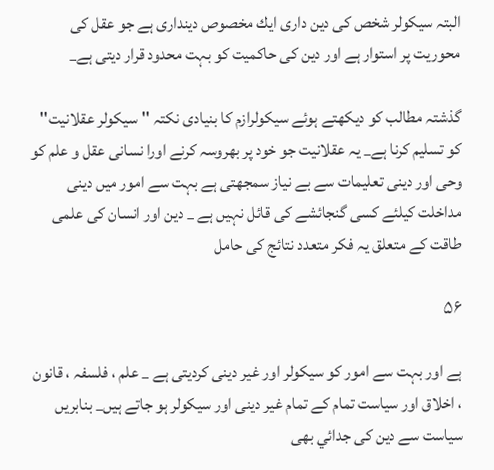البتہ سيكولر شخص كى دين دارى ايك مخصوص ديندارى ہے جو عقل كى محوريت پر استوار ہے اور دين كى حاكميت كو بہت محدود قرار ديتى ہے_

گذشتہ مطالب كو ديكھتے ہوئے سيكولرازم كا بنيادى نكتہ '' سيكولر عقلانيت'' كو تسليم كرنا ہے_ يہ عقلانيت جو خود پر بھروسہ كرنے اورا نسانى عقل و علم كو وحى اور دينى تعليمات سے بے نياز سمجھتى ہے بہت سے امور ميں دينى مداخلت كيلئے كسى گنجائشے كى قائل نہيں ہے _ دين اور انسان كى علمى طاقت كے متعلق يہ فكر متعدد نتائج كى حامل

۵۶

ہے اور بہت سے امور كو سيكولر اور غير دينى كرديتى ہے _ علم ، فلسفہ ، قانون ، اخلاق اور سياست تمام كے تمام غير دينى اور سيكولر ہو جاتے ہيں_ بنابريں سياست سے دين كى جدائي بھى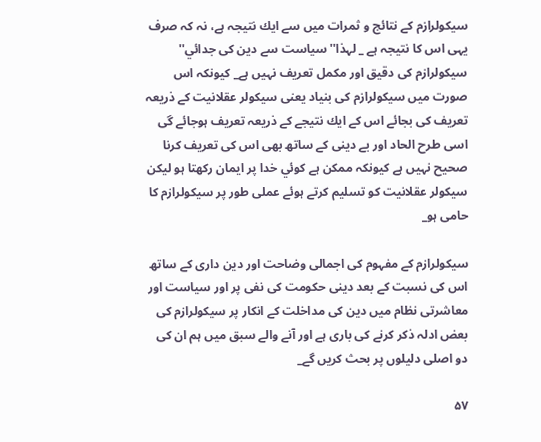سيكولرازم كے نتائج و ثمرات ميں سے ايك نتيجہ ہے، نہ كہ صرف يہى اس كا نتيجہ ہے _ لہذا'' سياست سے دين كى جدائي'' سيكولرازم كى دقيق اور مكمل تعريف نہيں ہے_ كيونكہ اس صورت ميں سيكولرازم كى بنياد يعنى سيكولر عقلانيت كے ذريعہ تعريف كى بجائے اس كے ايك نتيجے كے ذريعہ تعريف ہوجائے گى اسى طرح الحاد اور بے دينى كے ساتھ بھى اس كى تعريف كرنا صحيح نہيں ہے كيونكہ ممكن ہے كوئي خدا پر ايمان ركھتا ہو ليكن سيكولر عقلانيت كو تسليم كرتے ہوئے عملى طور پر سيكولرازم كا حامى ہو_

سيكولرازم كے مفہوم كى اجمالى وضاحت اور دين دارى كے ساتھ اس كى نسبت كے بعد دينى حكومت كى نفى پر اور سياست اور معاشرتى نظام ميں دين كى مداخلت كے انكار پر سيكولرازم كى بعض ادلہ ذكر كرنے كى بارى ہے اور آنے والے سبق ميں ہم ان كى دو اصلى دليلوں پر بحث كريں گے_

۵۷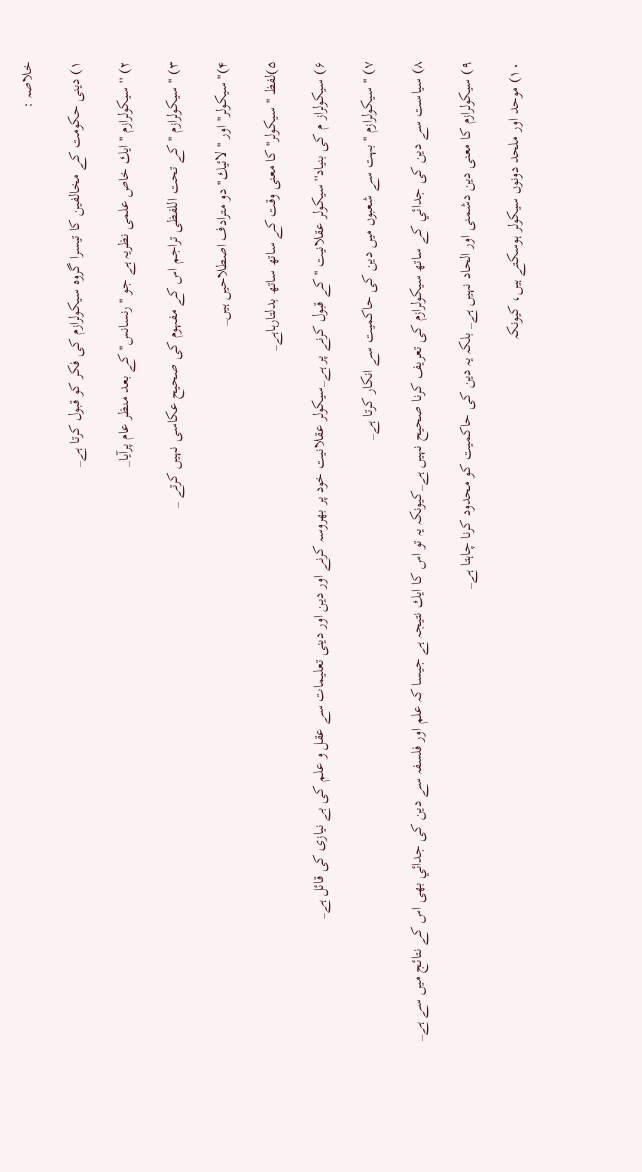خلاصہ :

۱) دينى حكومت كے مخالفين كا تيسرا گروہ سيكولرازم كى فكر كو قبول كرتا ہے_

۲) '' سيكولرازم '' ايك خاص علمى نظريہ ہے جو '' رنسانس'' كے بعد منظر عام پرآيا_

۳) '' سيكولرازم '' كے تحت اللفظى تراجم اس كے مفہوم كى صحيح عكاسى نہيں كرتے _

۴)''سيكولر'' اور '' لائيك'' دو مترادف اصطلاحيں ہيں_

۵)لفظ '' سيكولر'' كا معنى وقت كے ساتھ ساتھ بدلتارہاہے_

۶) سيكولراز م كى بنياد'' سيكولر عقلانيت ''كے قبول كرنے پر ہے_سيكولر عقلانيت خود پر بھروسہ كرنے اور دين اور دينى تعليمات سے عقل و علم كى بے نيازى كى قائل ہے_

۷) '' سيكولرازم ''بہت سے شعبوں ميں دين كى حاكميت سے انكار كرتا ہے_

۸) سياست سے دين كى جدائي كے ساتھ سيكولرازم كى تعريف كرنا صحيح نہيں ہے_كيونكہ يہ تو اس كا ايك نتيجہ ہے جيسا كہ علم اور فلسفہ سے دين كى جدائي بھى اس كے نتائج ميں سے ہے_

۹) سيكولرازم كا معنى دين دشمنى اور الحاد نہيں ہے_ بلكہ يہ دين كى حاكميت كو محدود كرنا چاہتا ہے_

۱۰) موحد اور ملحد دونوں سيكولر ہوسكتے ہيں، كيونكہ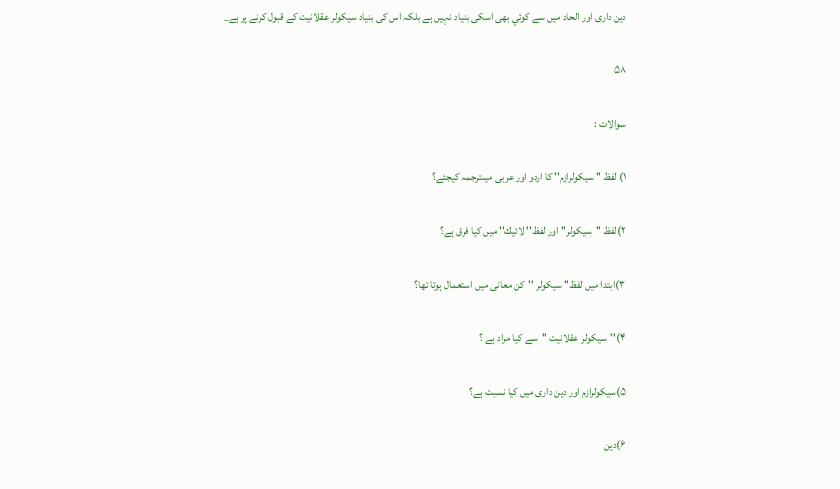دين دارى اور الحاد ميں سے كوئي بھى اسكى بنياد نہيں ہے بلكہ اس كى بنياد سيكولر عقلانيت كے قبول كرنے پر ہے_

۵۸

سوالات :

۱) لفظ '' سيكولرازم'' كا اردو اور عربى ميںترجمہ كيجئے؟

۲)لفظ ''سيكولر'' اور لفظ'' لائيك'' ميں كيا فرق ہے؟

۳)ابتدا ميں لفظ'' سيكولر ''كن معانى ميں استعمال ہوتا تھا؟

۴)''سيكولر عقلانيت ''سے كيا مراد ہے ؟

۵)سيكولرازم اور دين دارى ميں كيا نسبت ہے؟

۶)دين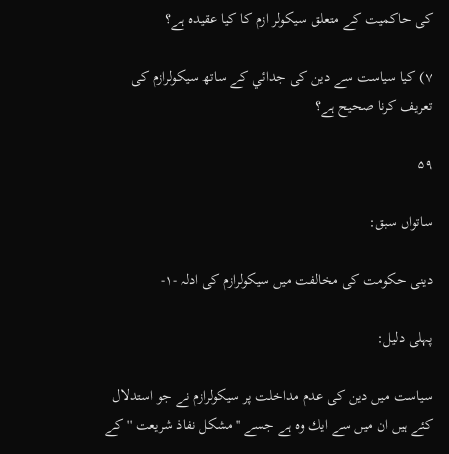كى حاكميت كے متعلق سيكولر ازم كا كيا عقيدہ ہے؟

۷) كيا سياست سے دين كى جدائي كے ساتھ سيكولرازم كى تعريف كرنا صحيح ہے؟

۵۹

ساتواں سبق:

دينى حكومت كى مخالفت ميں سيكولرازم كى ادلہ -۱-

پہلى دليل:

سياست ميں دين كى عدم مداخلت پر سيكولرازم نے جو استدلال كئے ہيں ان ميں سے ايك وہ ہے جسے ''مشكل نفاذ شريعت ''كے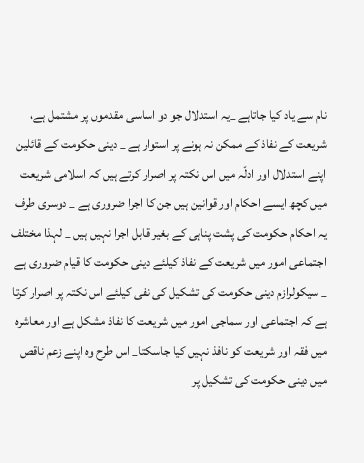نام سے ياد كيا جاتاہے _يہ استدلال جو دو اساسى مقدموں پر مشتمل ہے، شريعت كے نفاذ كے ممكن نہ ہونے پر استوار ہے _ دينى حكومت كے قائلين اپنے استدلال اور ادلّہ ميں اس نكتہ پر اصرار كرتے ہيں كہ اسلامى شريعت ميں كچھ ايسے احكام اور قوانين ہيں جن كا اجرا ضرورى ہے _ دوسرى طرف يہ احكام حكومت كى پشت پناہى كے بغير قابل اجرا نہيں ہيں _ لہذا مختلف اجتماعى امور ميں شريعت كے نفاذ كيلئے دينى حكومت كا قيام ضرورى ہے _ سيكولرازم دينى حكومت كى تشكيل كى نفى كيلئے اس نكتہ پر اصرار كرتا ہے كہ اجتماعى اور سماجى امور ميں شريعت كا نفاذ مشكل ہے اور معاشرہ ميں فقہ اور شريعت كو نافذ نہيں كيا جاسكتا_ اس طرح وہ اپنے زعم ناقص ميں دينى حكومت كى تشكيل پر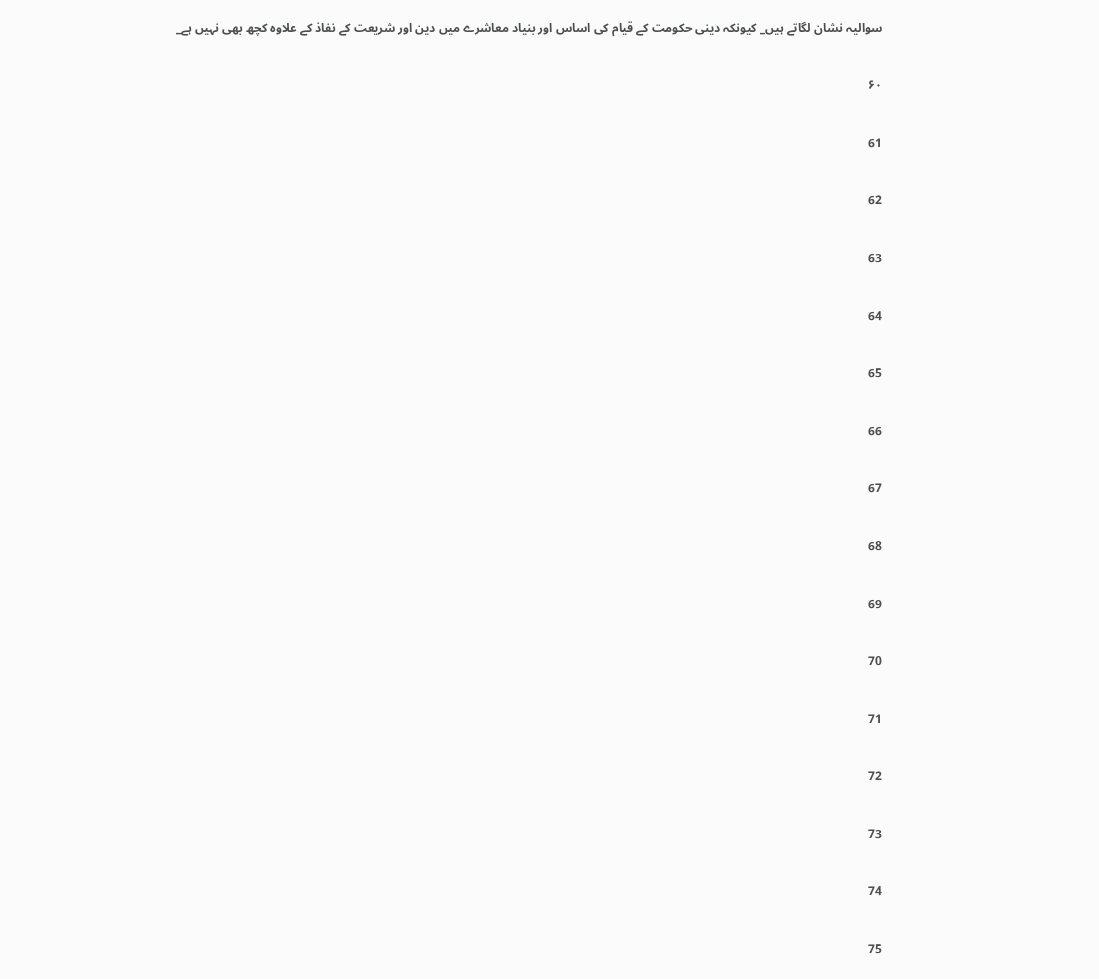سواليہ نشان لگاتے ہيں_ كيونكہ دينى حكومت كے قيام كى اساس اور بنياد معاشرے ميں دين اور شريعت كے نفاذ كے علاوہ كچھ بھى نہيں ہے_

۶۰

61

62

63

64

65

66

67

68

69

70

71

72

73

74

75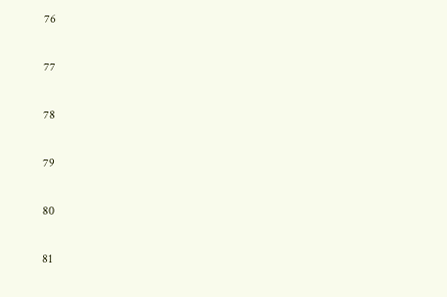76

77

78

79

80

81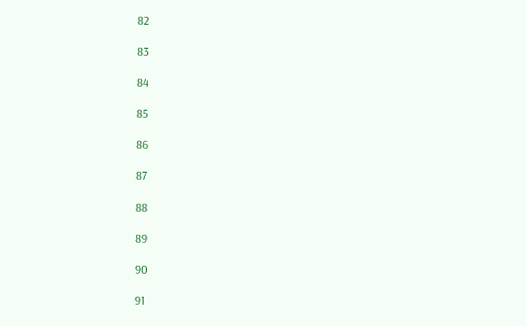82

83

84

85

86

87

88

89

90

91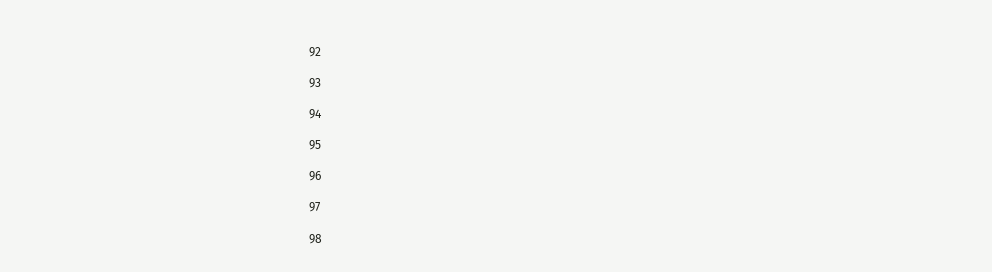92

93

94

95

96

97

98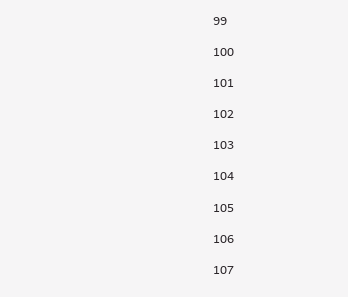99

100

101

102

103

104

105

106

107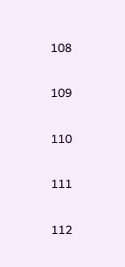108

109

110

111

112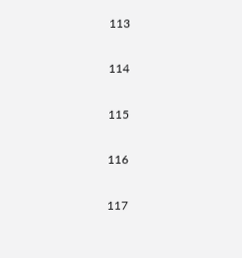113

114

115

116

117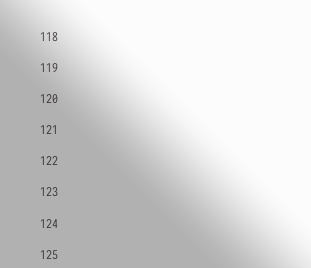118

119

120

121

122

123

124

125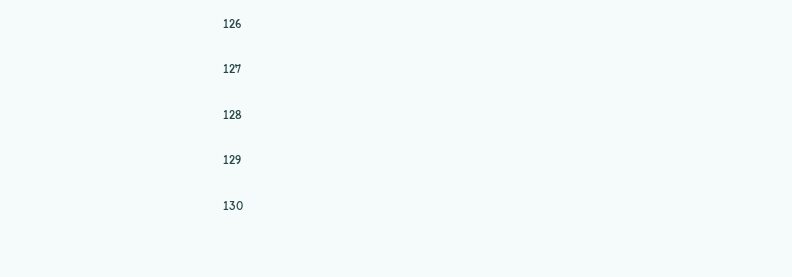126

127

128

129

130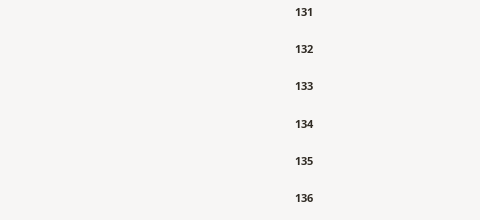131

132

133

134

135

136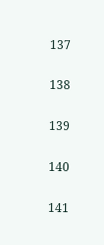137

138

139

140

141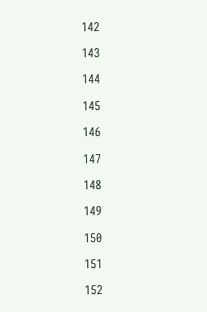142

143

144

145

146

147

148

149

150

151

152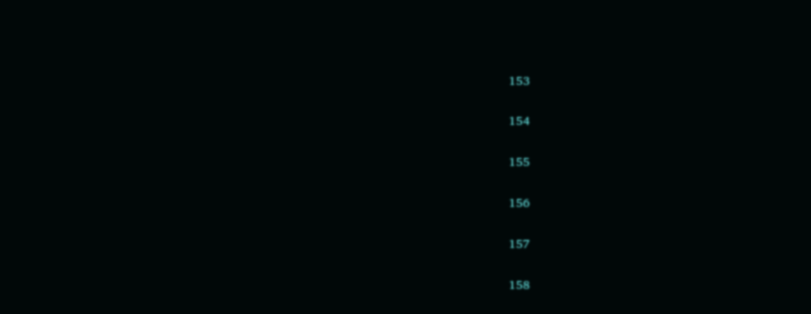153

154

155

156

157

158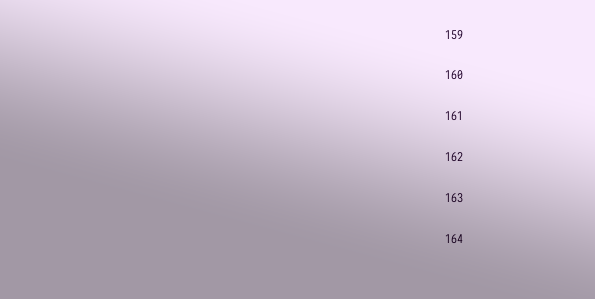159

160

161

162

163

164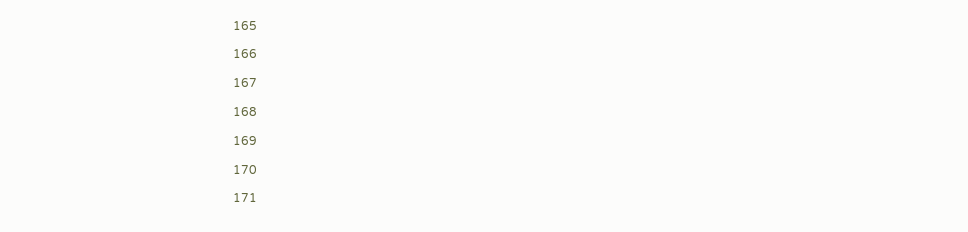165

166

167

168

169

170

171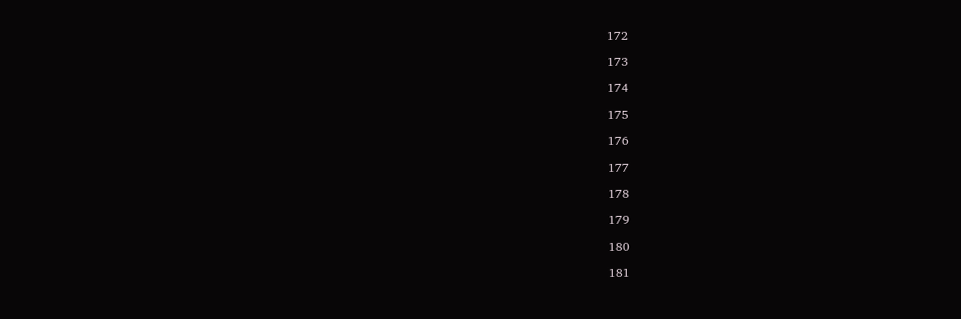172

173

174

175

176

177

178

179

180

181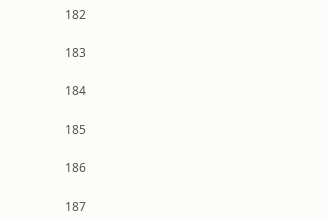182

183

184

185

186

187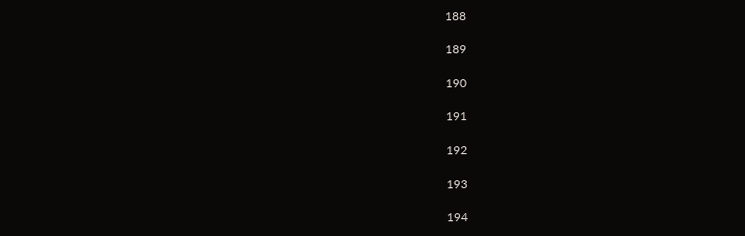188

189

190

191

192

193

194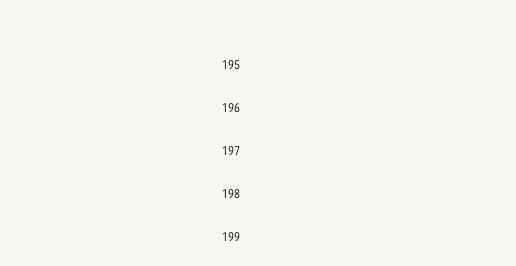195

196

197

198

199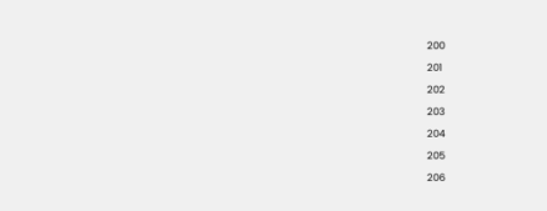200

201

202

203

204

205

206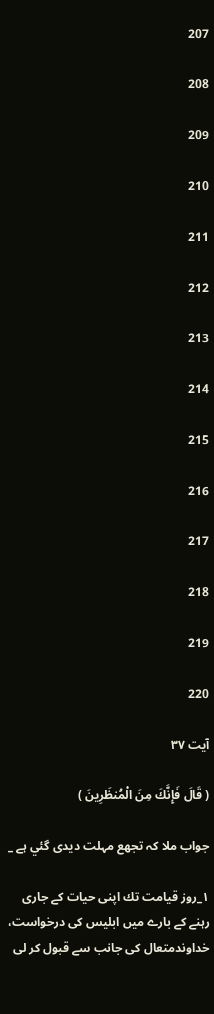207

208

209

210

211

212

213

214

215

216

217

218

219

220

آیت ۳۷

( قَالَ فَإِنَّكَ مِنَ الْمُنظَرِينَ )

جواب ملا كہ تجھع مہلت ديدى گئي ہے _

۱_روز قيامت تك اپنى حيات كے جارى رہنے كے بارے ميں ابليس كى درخواست، خداوندمتعال كى جانب سے قبول كر لى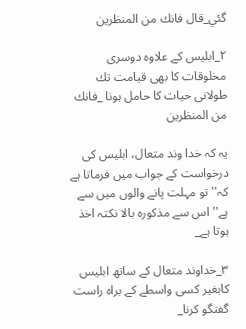گئي_قال فانك من المنظرين

۲_ابليس كے علاوہ دوسرى مخلوقات كا بھى قيامت تك طولانى حيات كا حامل ہونا _فانك من المنظرين

يہ كہ خدا وند متعال، ابليس كى درخواست كے جواب ميں فرماتا ہے كہ''تو مہلت پانے والوں ميں سے ہے''اس سے مذكورہ بالا نكتہ اخذ ہوتا ہے_

۳_خداوند متعال كے ساتھ ابليس كابغير كسى واسطے كے براہ راست گفتگو كرنا_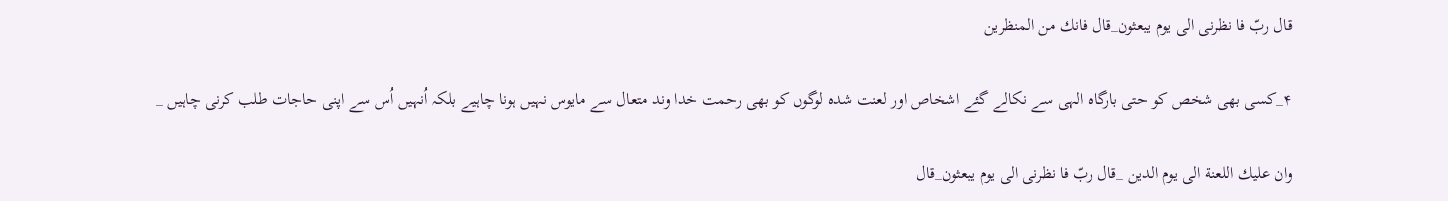قال ربّ فا نظرنى الى يوم يبعثون_قال فانك من المنظرين

۴_كسى بھى شخص كو حتى بارگاہ الہى سے نكالے گئے اشخاص اور لعنت شدہ لوگوں كو بھى رحمت خدا وند متعال سے مايوس نہيں ہونا چاہيے بلكہ اُنہيں اُس سے اپنى حاجات طلب كرنى چاہيں _

وان عليك اللعنة الى يوم الدين _قال ربّ فا نظرنى الى يوم يبعثون_قال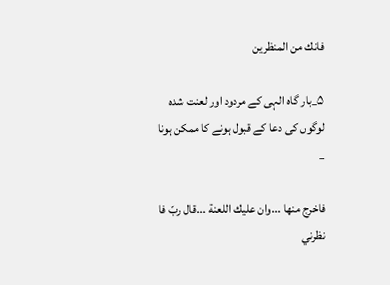فانك من المنظرين

۵_بار گاہ الہى كے مردود اور لعنت شدہ لوگوں كى دعا كے قبول ہونے كا ممكن ہونا _

فاخرج منها ...وان عليك اللعنة ...قال ربّ فا نظرني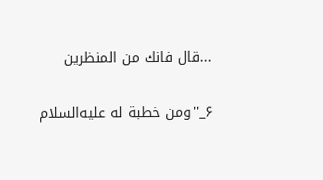...قال فانك من المنظرين

۶_''ومن خطبة له عليه‌السلام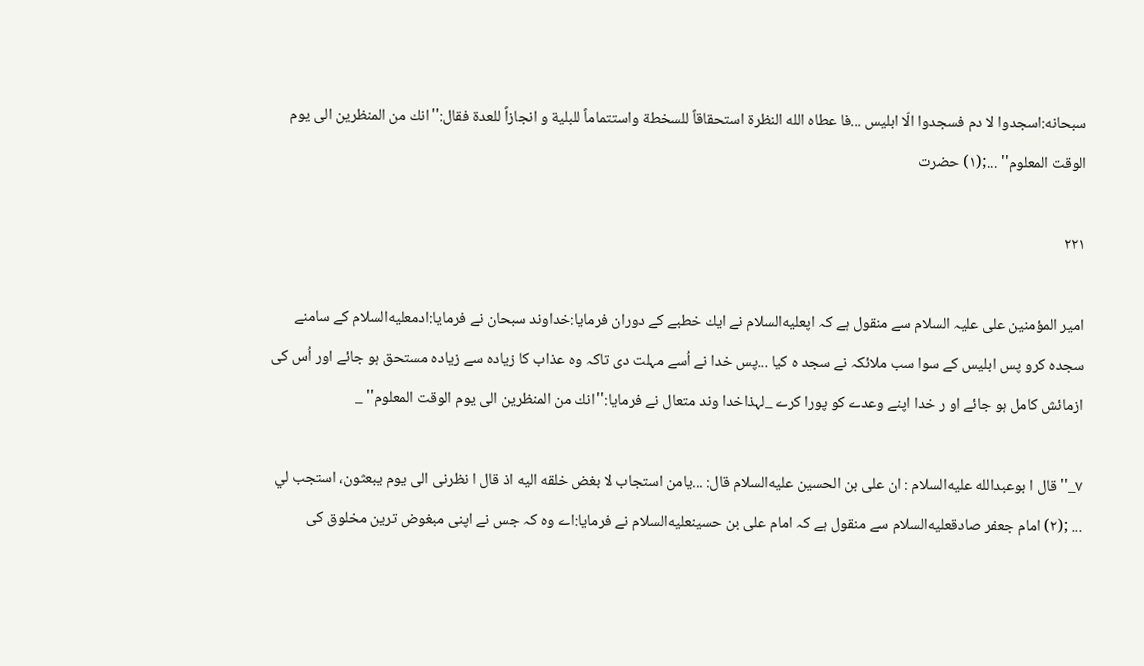سبحانه:اسجدوا لا دم فسجدوا الّا ابليس ...فا عطاه الله النظرة استحقاقاً للسخطة واستتماماً للبلية و انجازاً للعدة فقال:''انك من المنظرين الى يوم الوقت المعلوم'' ...;(۱) حضرت

۲۲۱

امير المؤمنين على عليہ السلام سے منقول ہے كہ اپعليه‌السلام نے ايك خطبے كے دوران فرمايا:خداوند سبحان نے فرمايا:ادمعليه‌السلام كے سامنے سجدہ كرو پس ابليس كے سوا سب ملائكہ نے سجد ہ كيا ...پس خدا نے اُسے مہلت دى تاكہ وہ عذاب كا زيادہ سے زيادہ مستحق ہو جائے اور اُس كى ازمائش كامل ہو جائے او ر خدا اپنے وعدے كو پورا كرے _لہذاخدا وند متعال نے فرمايا:''انك من المنظرين الى يوم الوقت المعلوم'' _

۷_''قال ا بوعبدالله عليه‌السلام : ان على بن الحسين عليه‌السلام قال: ...يامن استجاب لا بغض خلقه اليه اذ قال ا نظرنى الى يوم يبعثون، استجب لي ... ;(۲) امام جعفر صادقعليه‌السلام سے منقول ہے كہ امام على بن حسينعليه‌السلام نے فرمايا:اے وہ كہ جس نے اپنى مبغوض ترين مخلوق كى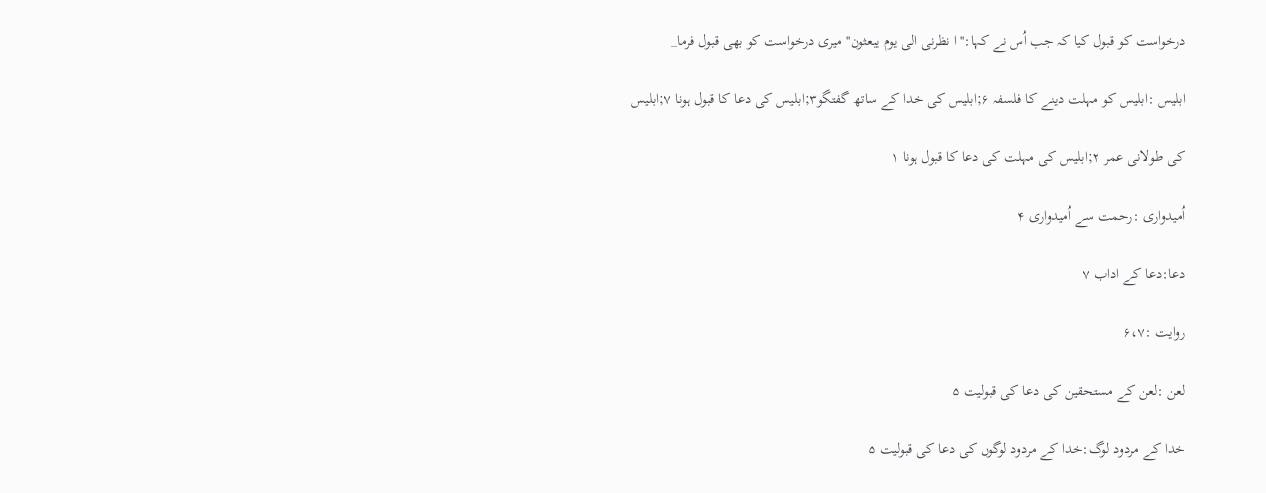درخواست كو قبول كيا كہ جب اُس نے كہا:''ا نظرنى الى يوم يبعثون'' ميرى درخواست كو بھى قبول فرما_

ابليس :ابليس كو مہلت دينے كا فلسفہ ۶;ابليس كى خدا كے ساتھ گفتگو۳;ابليس كى دعا كا قبول ہونا ۷;ابليس

كى طولانى عمر ۲;ابليس كى مہلت كى دعا كا قبول ہونا ۱

اُميدوارى :رحمت سے اُميدوارى ۴

دعا:دعا كے اداب ۷

روايت :۶،۷

لعن :لعن كے مستحقين كى دعا كى قبوليت ۵

خدا كے مردود لوگ:خدا كے مردود لوگوں كى دعا كى قبوليت ۵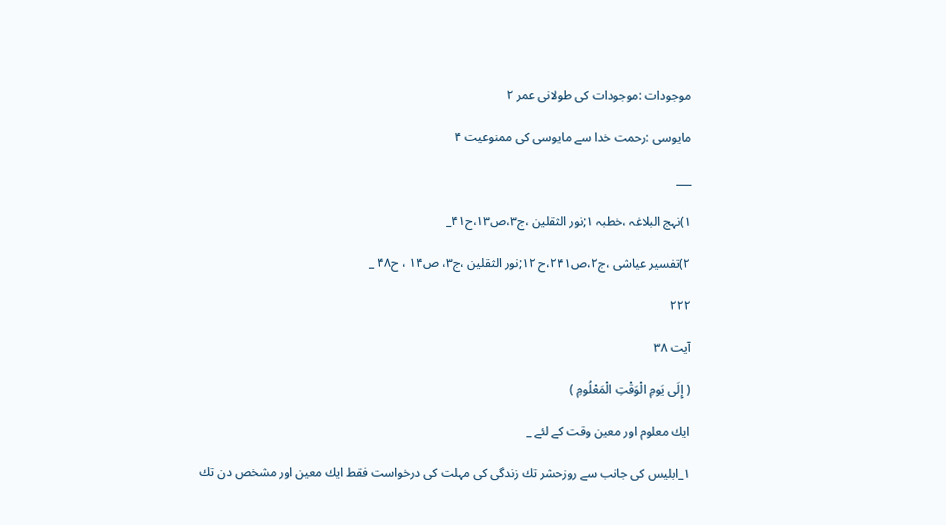موجودات :موجودات كى طولانى عمر ۲

مايوسى :رحمت خدا سے مايوسى كى ممنوعيت ۴

___

۱)نہج البلاغہ ،خطبہ ۱;نور الثقلين ،ج۳،ص۱۳،ح۴۱_

۲)تفسير عياشى ،ج۲،ص۲۴۱،ح ۱۲;نور الثقلين ،ج۳، ص۱۴ ، ح۴۸ _

۲۲۲

آیت ۳۸

( إِلَى يَومِ الْوَقْتِ الْمَعْلُومِ )

ايك معلوم اور معين وقت كے لئے _

۱_ابليس كى جانب سے روزحشر تك زندگى كى مہلت كى درخواست فقط ايك معين اور مشخص دن تك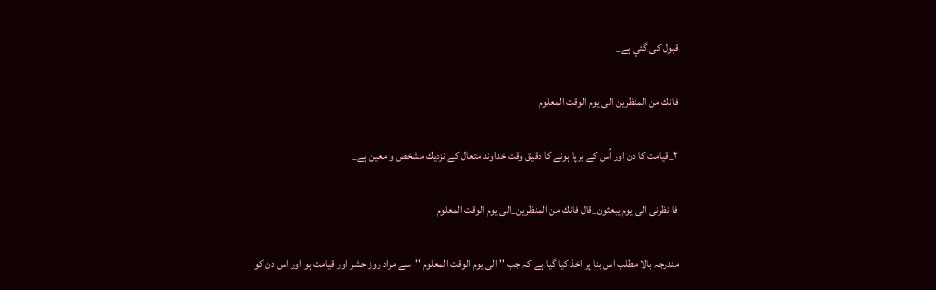قبول كى گئي ہے_

فانك من المنظرين الى يوم الوقت المعلوم

۲_قيامت كا دن اور اُس كے برپا ہونے كا دقيق وقت خداوند متعال كے نزديك مشخص و معين ہے_

فا نظرنى الى يوم يبعثون_قال فانك من المنظرين_الى يوم الوقت المعلوم

مندرجہ بالا مطلب اس بنا پر اخذ كيا گيا ہے كہ جب '' الى يوم الوقت المعلوم ''سے مراد روز حشر اور قيامت ہو اور اس دن كو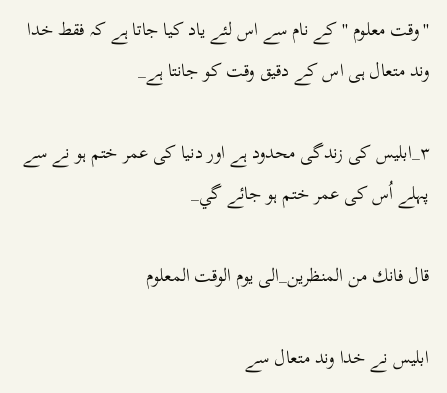''وقت معلوم '' كے نام سے اس لئے ياد كيا جاتا ہے كہ فقط خدا وند متعال ہى اس كے دقيق وقت كو جانتا ہے_

۳_ابليس كى زندگى محدود ہے اور دنيا كى عمر ختم ہو نے سے پہلے اُس كى عمر ختم ہو جائے گي_

قال فانك من المنظرين_الى يوم الوقت المعلوم

ابليس نے خدا وند متعال سے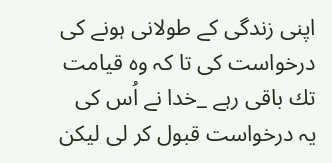اپنى زندگى كے طولانى ہونے كى درخواست كى تا كہ وہ قيامت تك باقى رہے _خدا نے اُس كى يہ درخواست قبول كر لى ليكن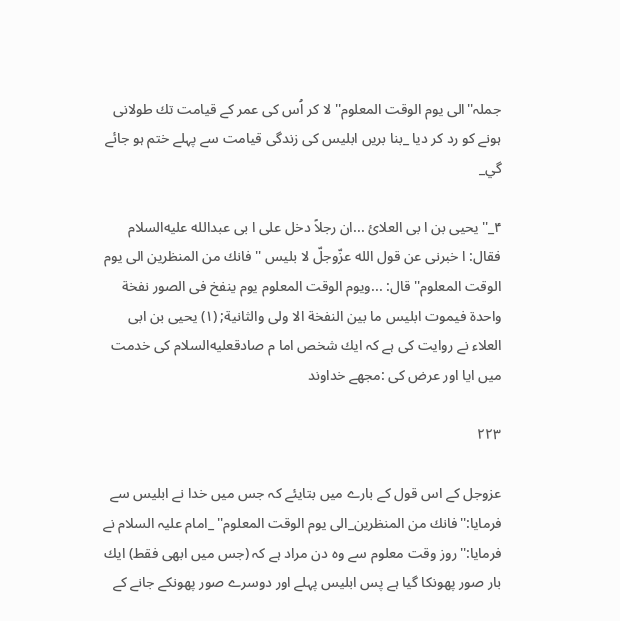جملہ''الى يوم الوقت المعلوم'' لا كر اُس كى عمر كے قيامت تك طولانى ہونے كو رد كر ديا _بنا بريں ابليس كى زندگى قيامت سے پہلے ختم ہو جائے گي_

۴_''يحيى بن ا بى العلائ ...ان رجلاً دخل على ا بى عبدالله عليه‌السلام فقال: ا خبرنى عن قول الله عزّوجلّ لا بليس '' فانك من المنظرين الى يوم الوقت المعلوم'' قال: ...ويوم الوقت المعلوم يوم ينفخ فى الصور نفخة واحدة فيموت ابليس ما بين النفخة الا ولى والثانية; (۱) يحيى بن ابى العلاء نے روايت كى ہے كہ ايك شخص اما م صادقعليه‌السلام كى خدمت ميں ايا اور عرض كى :مجھے خداوند

۲۲۳

عزوجل كے اس قول كے بارے ميں بتايئے كہ جس ميں خدا نے ابليس سے فرمايا:''فانك من المنظرين_الى يوم الوقت المعلوم'' _امام عليہ السلام نے فرمايا:''روز وقت معلوم سے وہ دن مراد ہے كہ (جس ميں ابھى فقط) ايك بار صور پھونكا گيا ہے پس ابليس پہلے اور دوسرے صور پھونكے جانے كے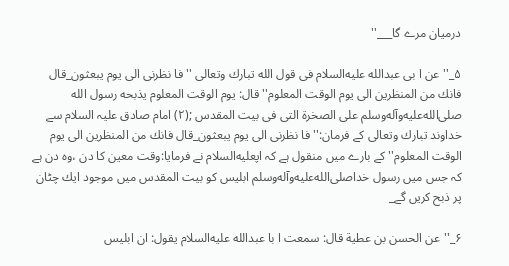درميان مرے گا___''

۵_''عن ا بى عبدالله عليه‌السلام فى قول الله تبارك وتعالى ''فا نظرنى الى يوم يبعثون_قال فانك من المنظرين الى يوم الوقت المعلوم''قال: يوم الوقت المعلوم يذبحه رسول الله صلى‌الله‌عليه‌وآله‌وسلم على الصخرة التى فى بيت المقدس ;(۲) امام صادق عليہ السلام سے خداوند تبارك وتعالى كے فرمان:''فا نظرنى الى يوم يبعثون_قال فانك من المنظرين الى يوم الوقت المعلوم'' كے بارے ميں منقول ہے كہ اپعليه‌السلام نے فرمايا:وقت معين كا دن ،وہ دن ہے كہ جس ميں رسول خداصلى‌الله‌عليه‌وآله‌وسلم ابليس كو بيت المقدس ميں موجود ايك چٹان پر ذبح كريں گے_

۶_''عن الحسن بن عطية قال: سمعت ا با عبدالله عليه‌السلام يقول: ان ابليس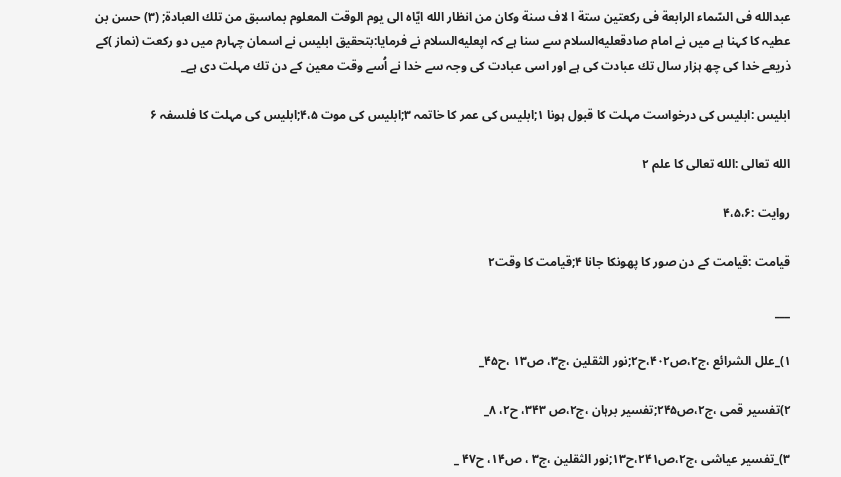عبدالله فى السّماء الرابعة فى ركعتين ستة ا لاف سنة وكان من انظار الله ايّاه الى يوم الوقت المعلوم بماسبق من تلك العبادة; (۳) حسن بن عطيہ كا كہنا ہے ميں نے امام صادقعليه‌السلام سے سنا ہے كہ اپعليه‌السلام نے فرمايا:بتحقيق ابليس نے اسمان چہارم ميں دو ركعت (نماز )كے ذريعے خدا كى چھ ہزار سال تك عبادت كى ہے اور اسى عبادت كى وجہ سے خدا نے اُسے وقت معين كے دن تك مہلت دى ہے_

ابليس :ابليس كى درخواست مہلت كا قبول ہونا ۱;ابليس كى عمر كا خاتمہ ۳;ابليس كى موت ۴،۵;ابليس كى مہلت كا فلسفہ ۶

الله تعالى :الله تعالى كا علم ۲

روايت :۴،۵،۶

قيامت :قيامت كے دن صور كا پھونكا جانا ۴;قيامت كا وقت۲

___

۱)_علل الشرائع ،ج۲،ص۴۰۲،ح۲;نور الثقلين ،ج۳، ص۱۳ ،ح۴۵_

۲)تفسير قمى ،ج۲،ص۲۴۵;تفسير برہان ،ج۲،ص ۳۴۳، ح۲، ۸_

۳)_تفسير عياشى ،ج۲،ص۲۴۱،ح۱۳;نور الثقلين ،ج۳ ، ص۱۴، ح۴۷ _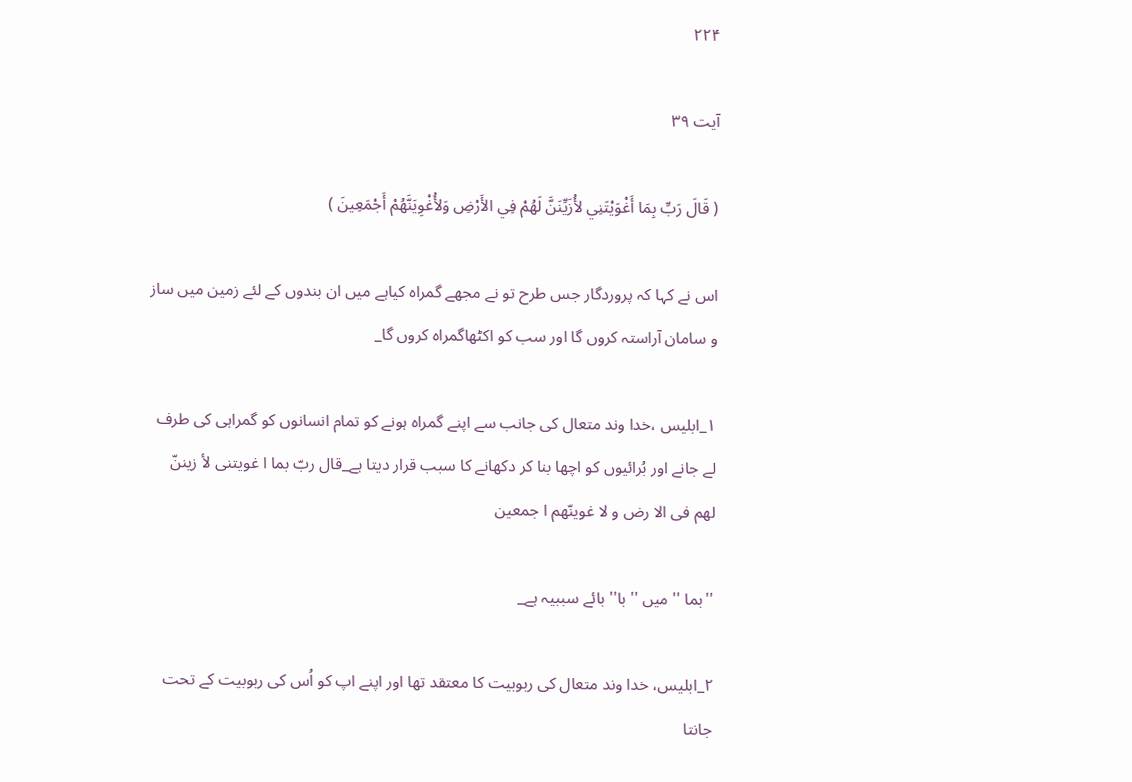۲۲۴

آیت ۳۹

( قَالَ رَبِّ بِمَا أَغْوَيْتَنِي لأُزَيِّنَنَّ لَهُمْ فِي الأَرْضِ وَلأُغْوِيَنَّهُمْ أَجْمَعِينَ )

اس نے كہا كہ پروردگار جس طرح تو نے مجھے گمراہ كياہے ميں ان بندوں كے لئے زمين ميں ساز و سامان آراستہ كروں گا اور سب كو اكٹھاگمراہ كروں گا_

۱_ابليس ،خدا وند متعال كى جانب سے اپنے گمراہ ہونے كو تمام انسانوں كو گمراہى كى طرف لے جانے اور بُرائيوں كو اچھا بنا كر دكھانے كا سبب قرار ديتا ہے_قال ربّ بما ا غويتنى لأ زيننّ لهم فى الا رض و لا غوينّهم ا جمعين

''بما '' ميں ''با'' بائے سببيہ ہے_

۲_ابليس، خدا وند متعال كى ربوبيت كا معتقد تھا اور اپنے اپ كو اُس كى ربوبيت كے تحت جانتا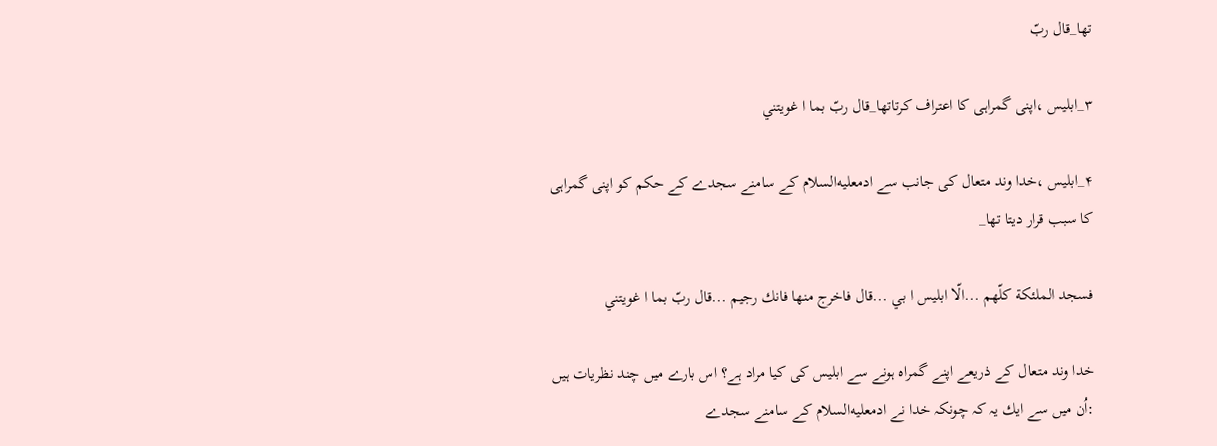تھا_قال ربّ

۳_ابليس ،اپنى گمراہى كا اعتراف كرتاتھا_قال ربّ بما ا غويتني

۴_ابليس ،خدا وند متعال كى جانب سے ادمعليه‌السلام كے سامنے سجدے كے حكم كو اپنى گمراہى كا سبب قرار ديتا تھا_

فسجد الملئكة كلّهم ...الّا ابليس ا بي ...قال فاخرج منها فانك رجيم ...قال ربّ بما ا غويتني

خدا وند متعال كے ذريعے اپنے گمراہ ہونے سے ابليس كى كيا مراد ہے؟ اس بارے ميں چند نظريات ہيں :اُن ميں سے ايك يہ كہ چونكہ خدا نے ادمعليه‌السلام كے سامنے سجدے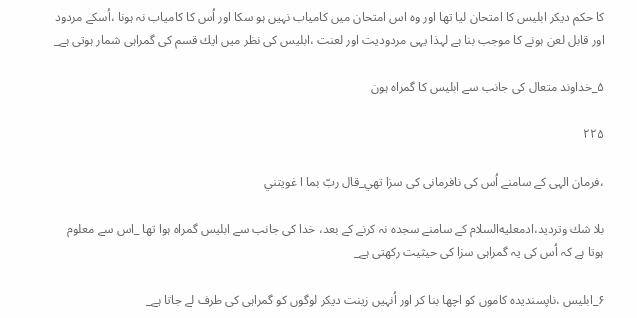كا حكم ديكر ابليس كا امتحان ليا تھا اور وہ اس امتحان ميں كامياب نہيں ہو سكا اور اُس كا كامياب نہ ہونا ،اُسكے مردود اور قابل لعن ہونے كا موجب بنا ہے لہذا يہى مردوديت اور لعنت ،ابليس كى نظر ميں ايك قسم كى گمراہى شمار ہوتى ہے_

۵_خداوند متعال كى جانب سے ابليس كا گمراہ ہون

۲۲۵

،فرمان الہى كے سامنے اُس كى نافرمانى كى سزا تھي_قال ربّ بما ا غويتني

بلا شك وترديد،ادمعليه‌السلام كے سامنے سجدہ نہ كرنے كے بعد، خدا كى جانب سے ابليس گمراہ ہوا تھا _اس سے معلوم ہوتا ہے كہ اُس كى يہ گمراہى سزا كى حيثيت ركھتى ہے_

۶_ابليس ،ناپسنديدہ كاموں كو اچھا بنا كر اور اُنہيں زينت ديكر لوگوں كو گمراہى كى طرف لے جاتا ہے_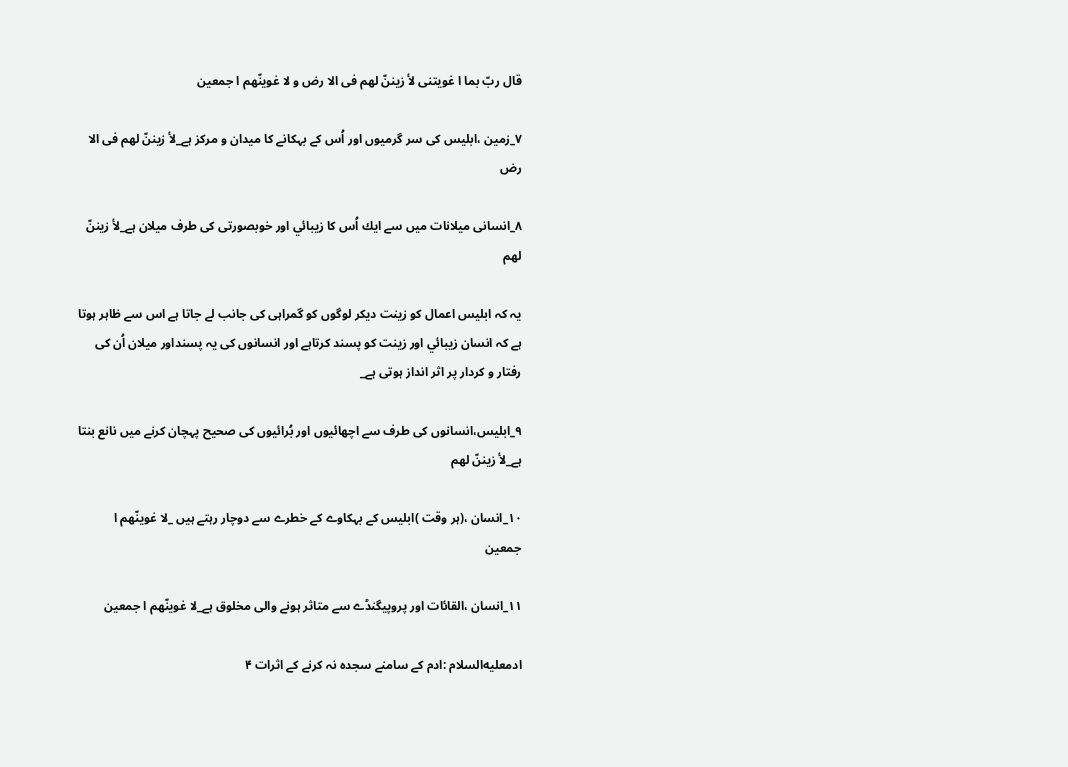قال ربّ بما ا غويتنى لأ زيننّ لهم فى الا رض و لا غوينّهم ا جمعين

۷_زمين ،ابليس كى سر گرميوں اور اُس كے بہكانے كا ميدان و مركز ہے_لأ زيننّ لهم فى الا رض

۸_انسانى ميلانات ميں سے ايك اُس كا زيبائي اور خوبصورتى كى طرف ميلان ہے_لأ زيننّ لهم

يہ كہ ابليس اعمال كو زينت ديكر لوگوں كو گمراہى كى جانب لے جاتا ہے اس سے ظاہر ہوتا ہے كہ انسان زيبائي اور زينت كو پسند كرتاہے اور انسانوں كى يہ پسنداور ميلان اُن كى رفتار و كردار پر اثر انداز ہوتى ہے_

۹_ابليس،انسانوں كى طرف سے اچھائيوں اور بُرائيوں كى صحيح پہچان كرنے ميں نانع بنتا ہے_لأ زيننّ لهم

۱۰_انسان ،(ہر وقت )ابليس كے بہكاوے كے خطرے سے دوچار رہتے ہيں _لا غوينّهم ا جمعين

۱۱_انسان ،القائات اور پروپيگنڈے سے متاثر ہونے والى مخلوق ہے_لا غوينّهم ا جمعين

ادمعليه‌السلام :ادم كے سامنے سجدہ نہ كرنے كے اثرات ۴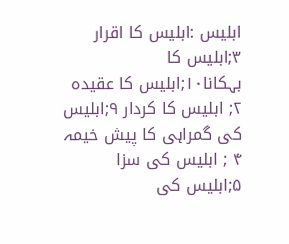ابليس :ابليس كا اقرار ۳;ابليس كا بہكانا۱۰;ابليس كا عقيدہ ۲; ابليس كا كردار ۹;ابليس كى گمراہى كا پيش خيمہ ۴ ; ابليس كى سزا ۵;ابليس كى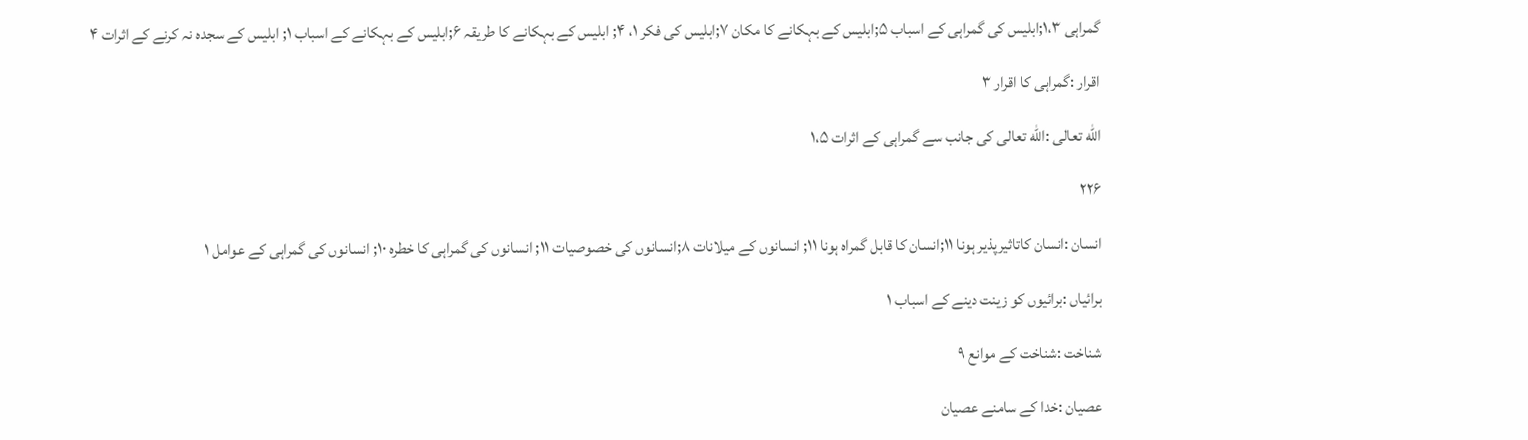گمراہى ۱،۳;ابليس كى گمراہى كے اسباب ۵;ابليس كے بہكانے كا مكان ۷;ابليس كى فكر ۱، ۴; ابليس كے بہكانے كا طريقہ ۶;ابليس كے بہكانے كے اسباب ۱; ابليس كے سجدہ نہ كرنے كے اثرات ۴

اقرار :گمراہى كا اقرار ۳

الله تعالى :الله تعالى كى جانب سے گمراہى كے اثرات ۱،۵

۲۲۶

انسان :انسان كاتاثيرپذير ہونا ۱۱;انسان كا قابل گمراہ ہونا ۱۱; انسانوں كے ميلانات ۸;انسانوں كى خصوصيات ۱۱; انسانوں كى گمراہى كا خطرہ ۱۰; انسانوں كى گمراہى كے عوامل ۱

برائياں :برائيوں كو زينت دينے كے اسباب ۱

شناخت :شناخت كے موانع ۹

عصيان :خدا كے سامنے عصيان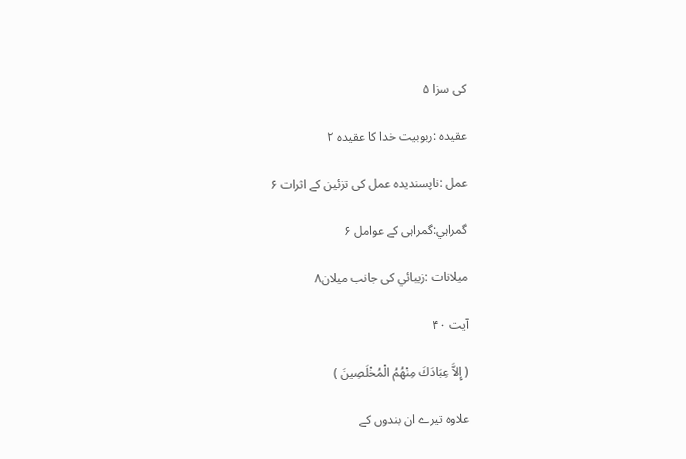كى سزا ۵

عقيدہ :ربوبيت خدا كا عقيدہ ۲

عمل :ناپسنديدہ عمل كى تزئين كے اثرات ۶

گمراہي:گمراہى كے عوامل ۶

ميلانات :زيبائي كى جانب ميلان۸

آیت ۴۰

( إِلاَّ عِبَادَكَ مِنْهُمُ الْمُخْلَصِينَ )

علاوہ تيرے ان بندوں كے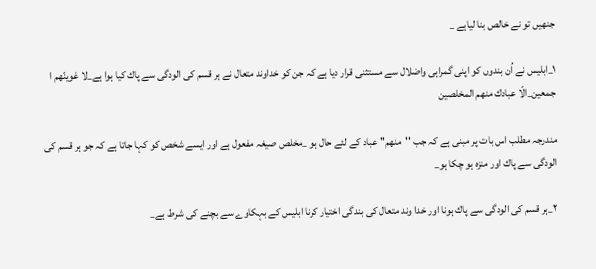جنھيں تو نے خالص بنا لياہے _

۱_ابليس نے اُن بندوں كو اپنى گمراہى واضلال سے مستثنى قرار ديا ہے كہ جن كو خداوند متعال نے ہر قسم كى الودگى سے پاك كيا ہوا ہے_لا غوينّهم ا جمعين_الّا عبادك منهم المخلصين

مندرجہ مطلب اس بات پر مبنى ہے كہ جب ''منھم'' عباد كے لئے حال ہو _مخلص صيغہ مفعول ہے اور ايسے شخص كو كہا جاتا ہے كہ جو ہر قسم كى الودگى سے پاك اور منزہ ہو چكا ہو_

۲_ہر قسم كى الودگى سے پاك ہونا اور خدا وند متعال كى بندگى اختيار كرنا ابليس كے بہكاوے سے بچنے كى شرط ہے_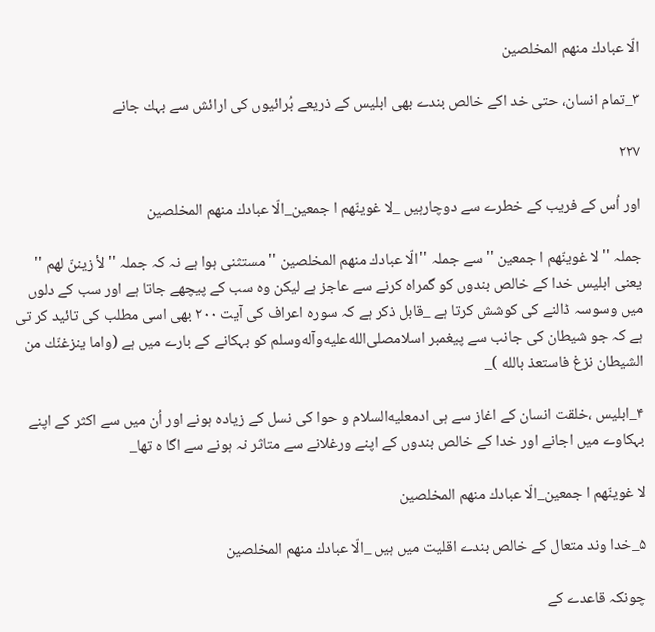الّا عبادك منهم المخلصين

۳_تمام انسان، حتى خد اكے خالص بندے بھى ابليس كے ذريعے بُرائيوں كى ارائش سے بہك جانے

۲۲۷

اور اُس كے فريب كے خطرے سے دوچارہيں _لا غوينّهم ا جمعين_الّا عبادك منهم المخلصين

جملہ ''لا غوينّهم ا جمعين '' سے جملہ ''الّا عبادك منهم المخلصين '' مستثنى ہوا ہے نہ كہ جملہ ''لأ زيننّ لهم '' يعنى ابليس خدا كے خالص بندوں كو گمراہ كرنے سے عاجز ہے ليكن وہ سب كے پيچھے جاتا ہے اور سب كے دلوں ميں وسوسہ ڈالنے كى كوشش كرتا ہے _قابل ذكر ہے كہ سورہ اعراف كى آيت ۲۰۰ بھى اسى مطلب كى تائيد كر تى ہے كہ جو شيطان كى جانب سے پيغمبر اسلامصلى‌الله‌عليه‌وآله‌وسلم كو بہكانے كے بارے ميں ہے (واما ينزغنّك من الشيطان نزغ فاستعذ بالله )_

۴_ابليس ،خلقت انسان كے اغاز سے ہى ادمعليه‌السلام و حوا كى نسل كے زيادہ ہونے اور اُن ميں سے اكثر كے اپنے بہكاوے ميں اجانے اور خدا كے خالص بندوں كے اپنے ورغلانے سے متاثر نہ ہونے سے اگا ہ تھا_

لا غوينّهم ا جمعين_الّا عبادك منهم المخلصين

۵_خدا وند متعال كے خالص بندے اقليت ميں ہيں _الّا عبادك منهم المخلصين

چونكہ قاعدے كے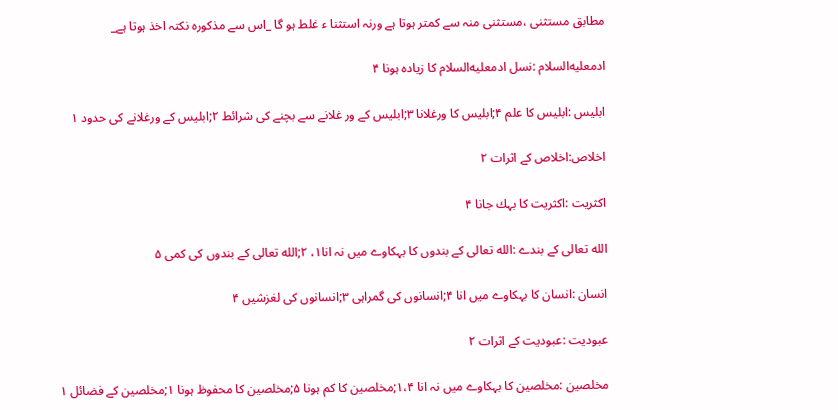مطابق مستثنى ،مستثنى منہ سے كمتر ہوتا ہے ورنہ استثنا ء غلط ہو گا _اس سے مذكورہ نكتہ اخذ ہوتا ہے_

ادمعليه‌السلام :نسل ادمعليه‌السلام كا زيادہ ہونا ۴

ابليس :ابليس كا علم ۴;ابليس كا ورغلانا ۳;ابليس كے ور غلانے سے بچنے كى شرائط ۲;ابليس كے ورغلانے كى حدود ۱

اخلاص:اخلاص كے اثرات ۲

اكثريت :اكثريت كا بہك جانا ۴

الله تعالى كے بندے :الله تعالى كے بندوں كا بہكاوے ميں نہ انا۱، ۲;الله تعالى كے بندوں كى كمى ۵

انسان :انسان كا بہكاوے ميں انا ۴;انسانوں كى گمراہى ۳;انسانوں كى لغزشيں ۴

عبوديت :عبوديت كے اثرات ۲

مخلصين :مخلصين كا بہكاوے ميں نہ انا ۱،۴;مخلصين كا كم ہونا ۵;مخلصين كا محفوظ ہونا ۱;مخلصين كے فضائل ۱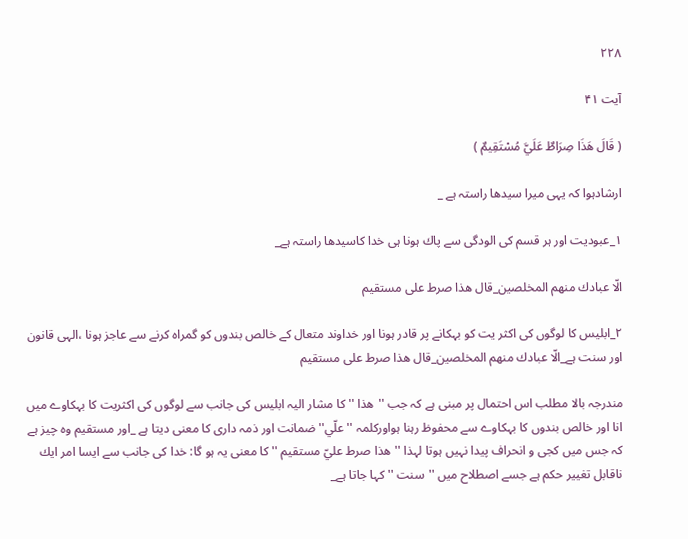۲۲۸

آیت ۴۱

( قَالَ هَذَا صِرَاطٌ عَلَيَّ مُسْتَقِيمٌ )

ارشادہوا كہ يہى ميرا سيدھا راستہ ہے _

۱_عبوديت اور ہر قسم كى الودگى سے پاك ہونا ہى خدا كاسيدھا راستہ ہے_

الّا عبادك منهم المخلصين_قال هذا صرط على مستقيم

۲_ابليس كا لوگوں كى اكثر يت كو بہكانے پر قادر ہونا اور خداوند متعال كے خالص بندوں كو گمراہ كرنے سے عاجز ہونا ،الہى قانون اور سنت ہے_الّا عبادك منهم المخلصين_قال هذا صرط على مستقيم

مندرجہ بالا مطلب اس احتمال پر مبنى ہے كہ جب ''ھذا '' كا مشار اليہ ابليس كى جانب سے لوگوں كى اكثريت كا بہكاوے ميں انا اور خالص بندوں كا بہكاوے سے محفوظ رہنا ہواوركلمہ ''علّي'' ضمانت اور ذمہ دارى كا معنى ديتا ہے _اور مستقيم وہ چيز ہے كہ جس ميں كجى و انحراف پيدا نہيں ہوتا لہذا ''ھذا صرط عليّ مستقيم '' كا معنى يہ ہو گا: خدا كى جانب سے ايسا امر ايك ناقابل تغيير حكم ہے جسے اصطلاح ميں ''سنت '' كہا جاتا ہے_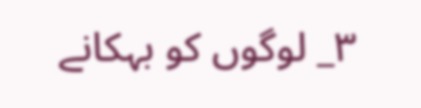۳_ لوگوں كو بہكانے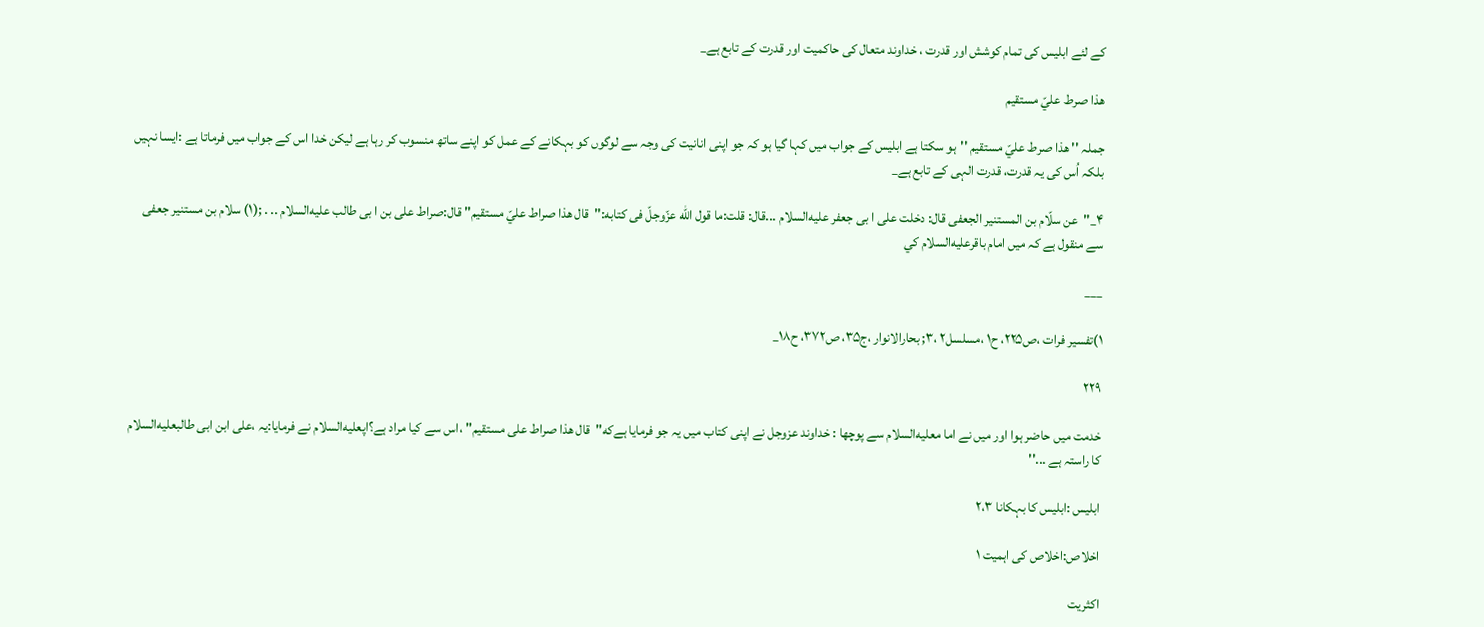كے لئے ابليس كى تمام كوشش اور قدرت ، خداوند متعال كى حاكميت اور قدرت كے تابع ہے_

هذا صرط عليّ مستقيم

جملہ '' ھذا صرط عليّ مستقيم ''ہو سكتا ہے ابليس كے جواب ميں كہا گيا ہو كہ جو اپنى انانيت كى وجہ سے لوگوں كو بہكانے كے عمل كو اپنے ساتھ منسوب كر رہا ہے ليكن خدا اس كے جواب ميں فرماتا ہے :ايسا نہيں بلكہ اُس كى يہ قدرت، قدرت الہى كے تابع ہے_

۴_''عن سلّام بن المستنير الجعفى قال: دخلت على ا بى جعفر عليه‌السلام ...قال: قلت:ما قول الله عزّوجلّ فى كتابه:''قال هذا صراط عليّ مستقيم'' قال:صراط على بن ا بى طالب عليه‌السلام .. . ;(۱) سلام بن مستنير جعفى سے منقول ہے كہ ميں امام باقرعليه‌السلام كي

___

۱)تفسير فرات ،ص۲۲۵، ح۱ ،مسلسل۲ ،۳; بحارالانوار ،ج۳۵، ص۳۷۲، ح۱۸_

۲۲۹

خدمت ميں حاضر ہوا اور ميں نے اما معليه‌السلام سے پوچھا : خداوند عزوجل نے اپنى كتاب ميں يہ جو فرمايا ہےكه''قال هذا صراط على مستقيم'' ،اس سے كيا مراد ہے؟اپعليه‌السلام نے فرمايا:يہ ،على ابن ابى طالبعليه‌السلام كا راستہ ہے ...''

ابليس :ابليس كا بہكانا ۲،۳

اخلاص:اخلاص كى اہميت ۱

اكثريت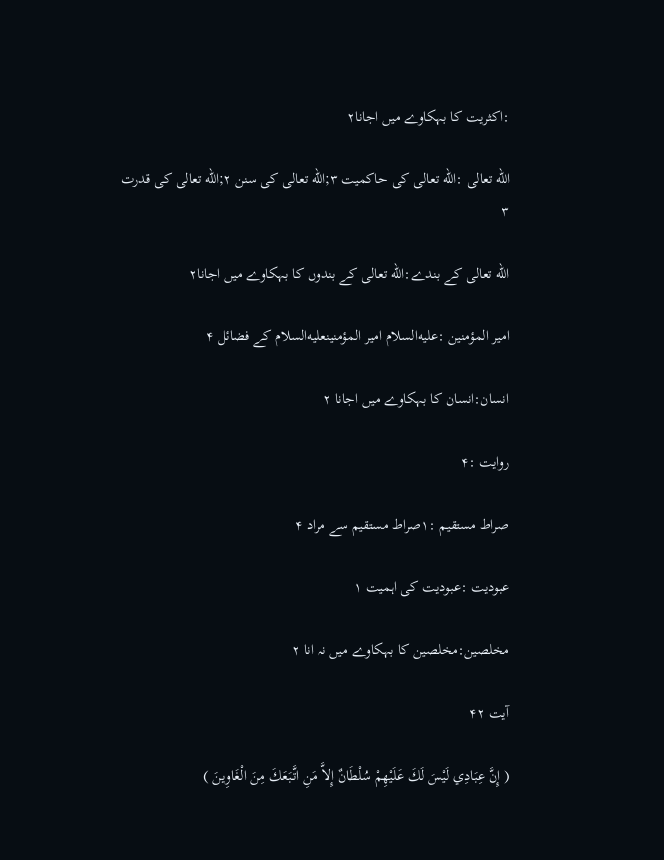:اكثريت كا بہكاوے ميں اجانا۲

الله تعالى :الله تعالى كى حاكميت ۳;الله تعالى كى سنن ۲;الله تعالى كى قدرت ۳

الله تعالى كے بندے:الله تعالى كے بندوں كا بہكاوے ميں اجانا۲

امير المؤمنين :عليه‌السلام امير المؤمنينعليه‌السلام كے فضائل ۴

انسان:انسان كا بہكاوے ميں اجانا ۲

روايت :۴

صراط مستقيم :۱صراط مستقيم سے مراد ۴

عبوديت :عبوديت كى اہميت ۱

مخلصين:مخلصين كا بہكاوے ميں نہ انا ۲

آیت ۴۲

( إِنَّ عِبَادِي لَيْسَ لَكَ عَلَيْهِمْ سُلْطَانٌ إِلاَّ مَنِ اتَّبَعَكَ مِنَ الْغَاوِينَ )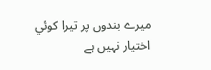ميرے بندوں پر تيرا كوئي اختيار نہيں ہے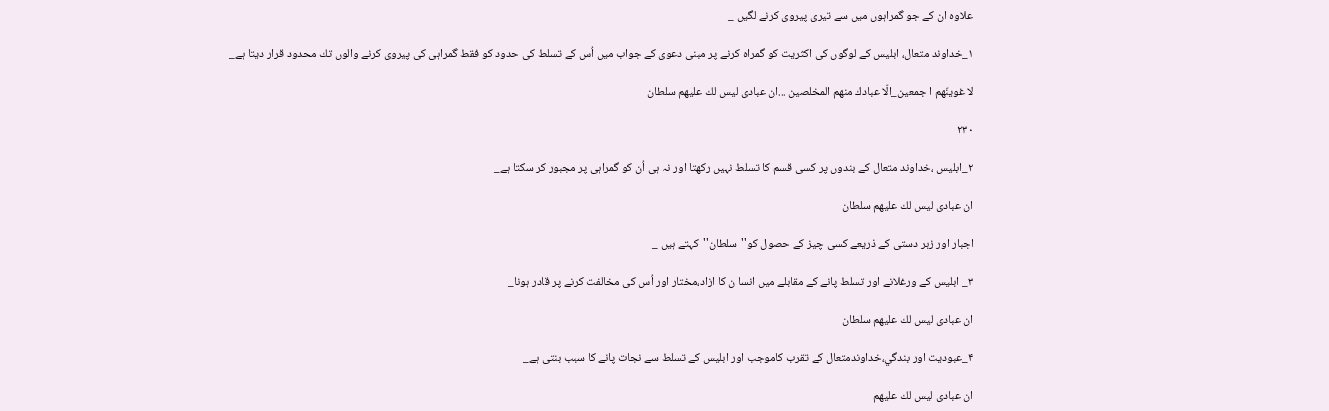علاوہ ان كے جو گمراہوں ميں سے تيرى پيروى كرنے لگيں _

۱_خداوند متعال، ابليس كے لوگوں كى اكثريت كو گمراہ كرنے پر مبنى دعوى كے جواب ميں اُس كے تسلط كى حدود كو فقط گمراہى كى پيروى كرنے والوں تك محدود قرار ديتا ہے_

لا غوينّهم ا جمعين_الّا عبادك منهم المخلصين ...ان عبادى ليس لك عليهم سلطان

۲۳۰

۲_ابليس ،خداوند متعال كے بندوں پر كسى قسم كا تسلط نہيں ركھتا اور نہ ہى اُن كو گمراہى پر مجبور كر سكتا ہے_

ان عبادى ليس لك عليهم سلطان

اجبار اور زبر دستى كے ذريعے كسى چيز كے حصول كو''سلطان''كہتے ہيں _

۳_ ابليس كے ورغلانے اور تسلط پانے كے مقابلے ميں انسا ن كا ازاد،مختار اور اُس كى مخالفت كرنے پر قادر ہونا_

ان عبادى ليس لك عليهم سلطان

۴_عبوديت اور بندگي،خداوندمتعال كے تقرب كاموجب اور ابليس كے تسلط سے نجات پانے كا سبب بنتى ہے_

ان عبادى ليس لك عليهم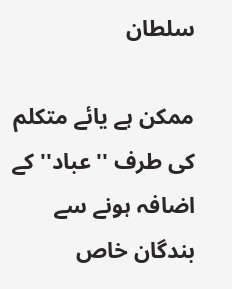سلطان

ممكن ہے يائے متكلم كى طرف ''عباد'' كے اضافہ ہونے سے بندگان خاص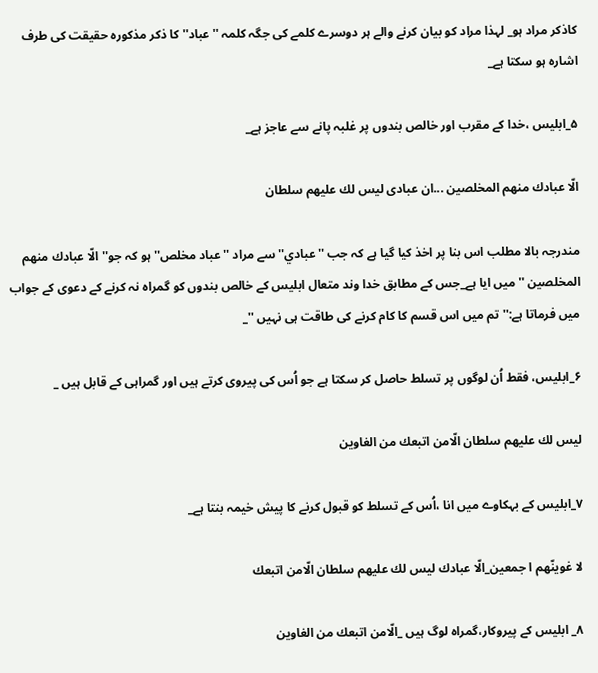كاذكر مراد ہو_ لہذا مراد كو بيان كرنے والے ہر دوسرے كلمے كى جگہ كلمہ ''عباد'' كا ذكر مذكورہ حقيقت كى طرف اشارہ ہو سكتا ہے_

۵_ابليس ،خدا كے مقرب اور خالص بندوں پر غلبہ پانے سے عاجز ہے_

الّا عبادك منهم المخلصين ...ان عبادى ليس لك عليهم سلطان

مندرجہ بالا مطلب اس بنا پر اخذ كيا گيا ہے كہ جب ''عبادي'' سے مراد ''عباد مخلص''ہو كہ جو''الّا عبادك منهم المخلصين '' ميں ايا ہے_جس كے مطابق خدا وند متعال ابليس كے خالص بندوں كو گمراہ نہ كرنے كے دعوى كے جواب ميں فرماتا ہے:''تم ميں اس قسم كا كام كرنے كى طاقت ہى نہيں ''_

۶_ابليس، فقط اُن لوگوں پر تسلط حاصل كر سكتا ہے جو اُس كى پيروى كرتے ہيں اور گمراہى كے قابل ہيں _

ليس لك عليهم سلطان الّامن اتبعك من الغاوين

۷_ابليس كے بہكاوے ميں انا ،اُس كے تسلط كو قبول كرنے كا پيش خيمہ بنتا ہے_

لا غوينّهم ا جمعين_الّا عبادك ليس لك عليهم سلطان الّامن اتبعك

۸_ ابليس كے پيروكار،گمراہ لوگ ہيں _الّامن اتبعك من الغاوين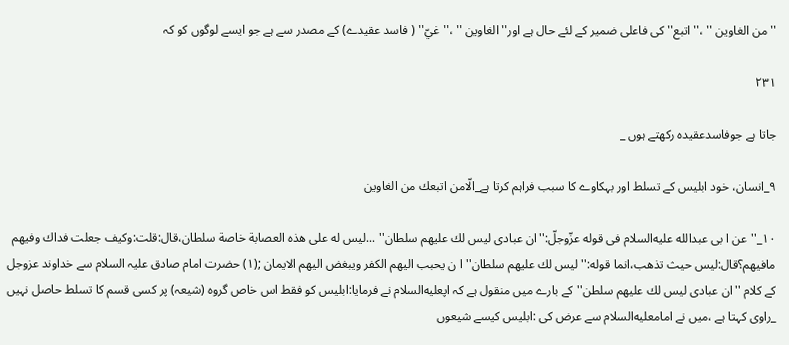''من الغاوين '' ،''اتبع'' كى فاعلى ضمير كے لئے حال ہے اور''الغاوين '' ،''غيّ'' ( فاسد عقيدے) كے مصدر سے ہے جو ايسے لوگوں كو كہ

۲۳۱

جاتا ہے جوفاسدعقيدہ ركھتے ہوں _

۹_انسان، خود ابليس كے تسلط اور بہكاوے كا سبب فراہم كرتا ہے_الّامن اتبعك من الغاوين

۱۰_''عن ا بى عبدالله عليه‌السلام فى قوله عزّوجلّ:''ان عبادى ليس لك عليهم سلطان'' ...ليس له على هذه العصابة خاصة سلطان،قال:قلت:وكيف جعلت فداك وفيهم مافيهم؟قال:ليس حيث تذهب،انما قوله:'' ليس لك عليهم سلطان''ا ن يحبب اليهم الكفر ويبغض اليهم الايمان ;(۱) حضرت امام صادق عليہ السلام سے خداوند عزوجل كے كلام ''ان عبادى ليس لك عليھم سلطن''كے بارے ميں منقول ہے كہ اپعليه‌السلام نے فرمايا:ابليس كو فقط اس خاص گروہ (شيعہ) پر كسى قسم كا تسلط حاصل نہيں _راوى كہتا ہے ،ميں نے امامعليه‌السلام سے عرض كى :ابليس كيسے شيعوں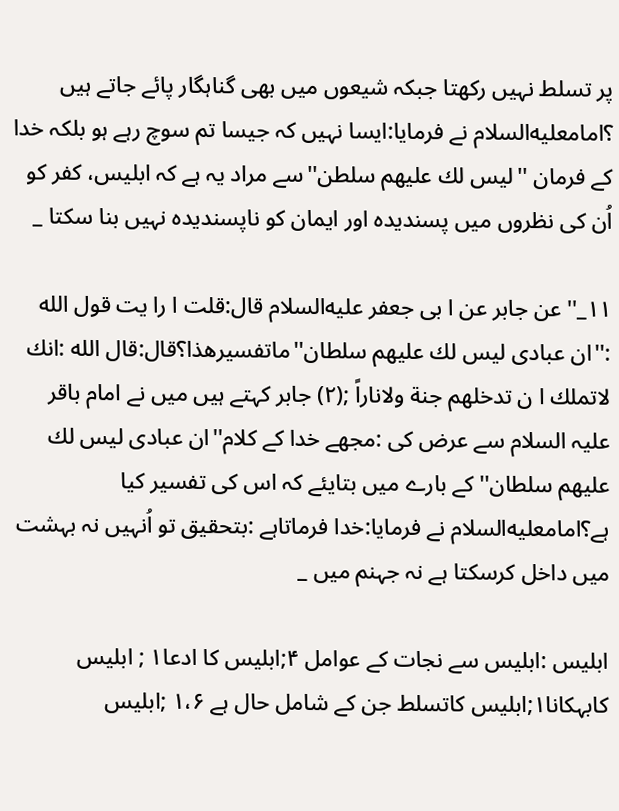پر تسلط نہيں ركھتا جبكہ شيعوں ميں بھى گناہگار پائے جاتے ہيں ؟امامعليه‌السلام نے فرمايا:ايسا نہيں كہ جيسا تم سوچ رہے ہو بلكہ خدا كے فرمان ''ليس لك عليھم سلطن''سے مراد يہ ہے كہ ابليس، كفر كو اُن كى نظروں ميں پسنديدہ اور ايمان كو ناپسنديدہ نہيں بنا سكتا _

۱۱_''عن جابر عن ا بى جعفر عليه‌السلام قال:قلت ا را يت قول الله :''ان عبادى ليس لك عليهم سلطان''ماتفسيرهذا؟قال:قال الله :انك لاتملك ا ن تدخلهم جنة ولاناراً ;(۲) جابر كہتے ہيں ميں نے امام باقر عليہ السلام سے عرض كى :مجھے خدا كے كلام''ان عبادى ليس لك عليهم سلطان'' كے بارے ميں بتايئے كہ اس كى تفسير كيا ہے؟امامعليه‌السلام نے فرمايا:خدا فرماتاہے :بتحقيق تو اُنہيں نہ بہشت ميں داخل كرسكتا ہے نہ جہنم ميں _

ابليس :ابليس سے نجات كے عوامل ۴;ابليس كا ادعا۱ ; ابليس كابہكانا۱;ابليس كاتسلط جن كے شامل حال ہے ۱،۶ ;ابليس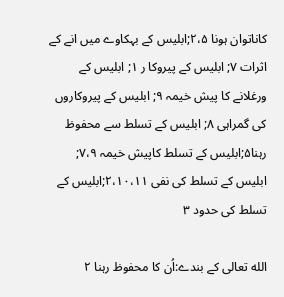كاناتوان ہونا ۲،۵;ابليس كے بہكاوے ميں انے كے اثرات ۷; ابليس كے پيروكا ر ۱; ابليس كے ورغلانے كا پيش خيمہ ۹; ابليس كے پيروكاروں كى گمراہى ۸; ابليس كے تسلط سے محفوظ رہنا۵;ابليس كے تسلط كاپيش خيمہ ۷،۹; ابليس كے تسلط كى نفى ۲،۱۰،۱۱;ابليس كے تسلط كى حدود ۳

الله تعالى كے بندے:اُن كا محفوظ رہنا ۲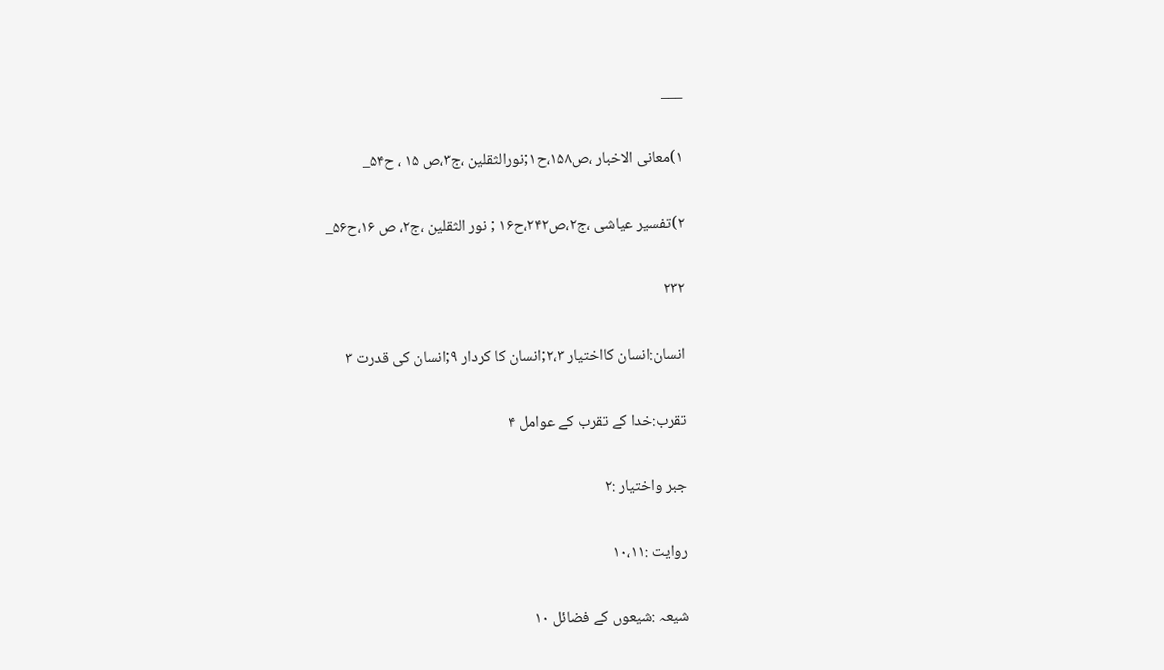___

۱)معانى الاخبار ،ص۱۵۸،ح۱;نورالثقلين ،ج۳،ص ۱۵ ، ح۵۴_

۲)تفسير عياشى ،ج۲،ص۲۴۲،ح۱۶ ; نور الثقلين ،ج۲، ص ۱۶،ح۵۶_

۲۳۲

انسان:انسان كااختيار ۲،۳;انسان كا كردار ۹;انسان كى قدرت ۳

تقرب:خدا كے تقرب كے عوامل ۴

جبر واختيار :۲

روايت :۱۰،۱۱

شيعہ :شيعوں كے فضائل ۱۰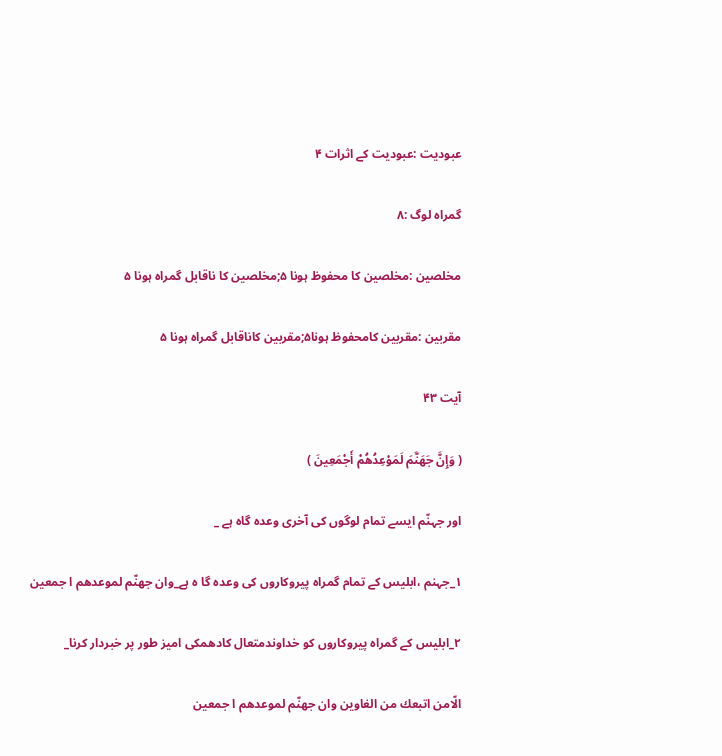عبوديت :عبوديت كے اثرات ۴

گمراہ لوگ :۸

مخلصين :مخلصين كا محفوظ ہونا ۵;مخلصين كا ناقابل گمراہ ہونا ۵

مقربين :مقربين كامحفوظ ہونا۵;مقربين كاناقابل گمراہ ہونا ۵

آیت ۴۳

( وَإِنَّ جَهَنَّمَ لَمَوْعِدُهُمْ أَجْمَعِينَ )

اور جہنّم ايسے تمام لوگوں كى آخرى وعدہ گاہ ہے _

۱_جہنم ،ابليس كے تمام گمراہ پيروكاروں كى وعدہ گا ہ ہے_وان جهنّم لموعدهم ا جمعين

۲_ابليس كے گمراہ پيروكاروں كو خداوندمتعال كادھمكى اميز طور پر خبردار كرنا_

الّامن اتبعك من الغاوين وان جهنّم لموعدهم ا جمعين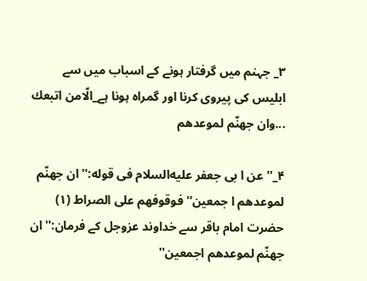۳_ جہنم ميں گرفتار ہونے كے اسباب ميں سے ابليس كى پيروى كرنا اور گمراہ ہونا ہے_الّامن اتبعك ...وان جهنّم لموعدهم

۴_''عن ا بى جعفر عليه‌السلام فى قوله:''ان جهنّم لموعدهم ا جمعين''فوقوفهم على الصراط (۱) حضرت امام باقر سے خداوند عزوجل كے فرمان:''ان جهنّم لموعدهم اجمعين''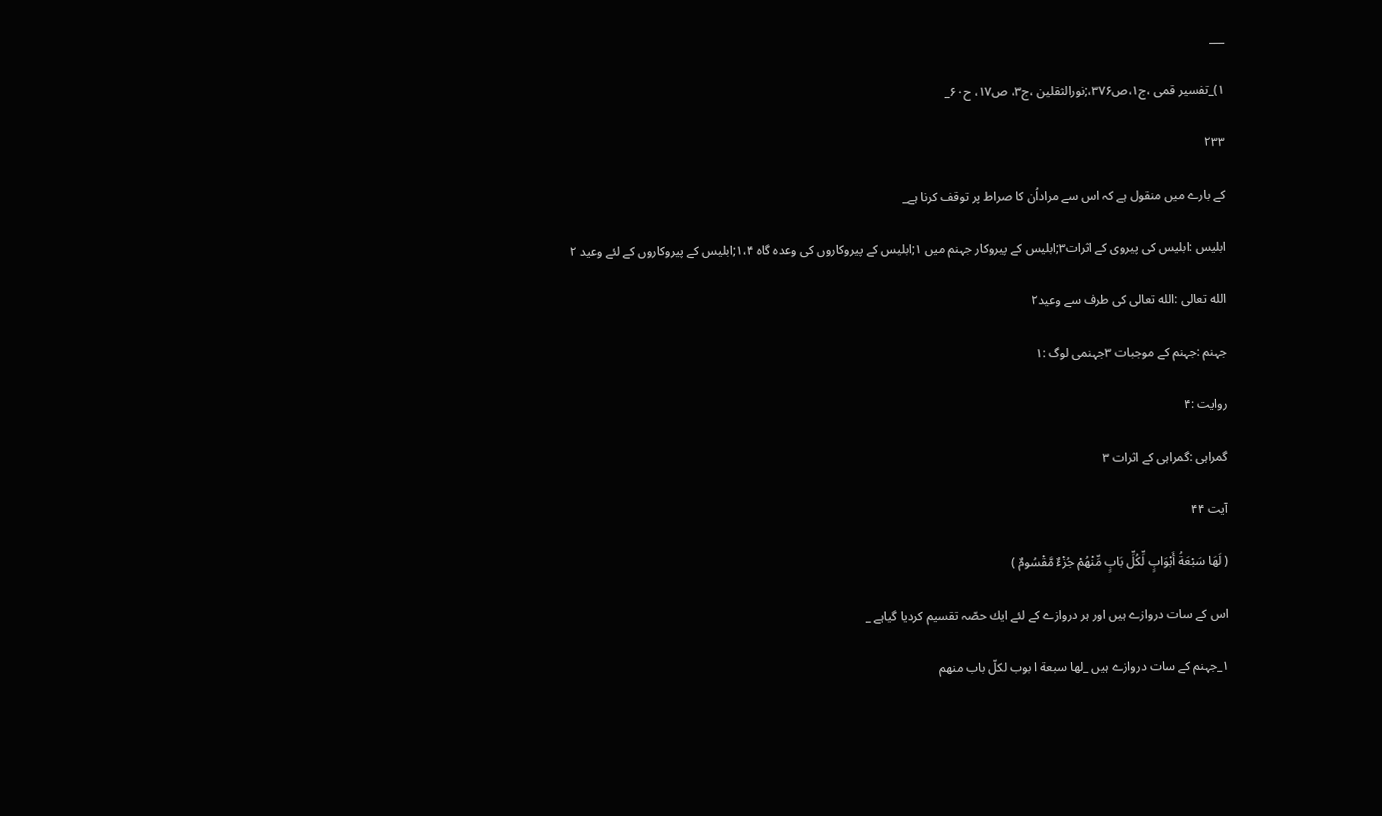___

۱)_تفسير قمى ،ج۱،ص۳۷۶،;نورالثقلين ،ج۳، ص۱۷، ح۶۰_

۲۳۳

كے بارے ميں منقول ہے كہ اس سے مراداُن كا صراط پر توقف كرنا ہے_

ابليس :ابليس كى پيروى كے اثرات۳;ابليس كے پيروكار جہنم ميں ۱;ابليس كے پيروكاروں كى وعدہ گاہ ۱،۴;ابليس كے پيروكاروں كے لئے وعيد ۲

الله تعالى :الله تعالى كى طرف سے وعيد۲

جہنم :جہنم كے موجبات ۳جہنمى لوگ :۱

روايت :۴

گمراہى :گمراہى كے اثرات ۳

آیت ۴۴

( لَهَا سَبْعَةُ أَبْوَابٍ لِّكُلِّ بَابٍ مِّنْهُمْ جُزْءٌ مَّقْسُومٌ )

اس كے سات دروازے ہيں اور ہر دروازے كے لئے ايك حصّہ تقسيم كرديا گياہے _

۱_جہنم كے سات دروازے ہيں _لها سبعة ا بوب لكلّ باب منهم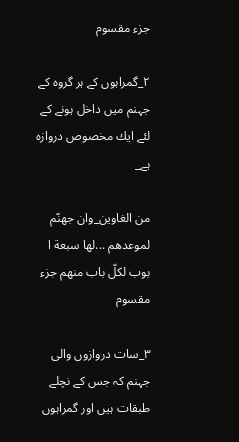جزء مقسوم

۲_گمراہوں كے ہر گروہ كے جہنم ميں داخل ہونے كے لئے ايك مخصوص دروازہ ہے_

من الغاوين_وان جهنّم لموعدهم ...لها سبعة ا بوب لكلّ باب منهم جزء مقسوم

۳_سات دروازوں والى جہنم كہ جس كے نچلے طبقات ہيں اور گمراہوں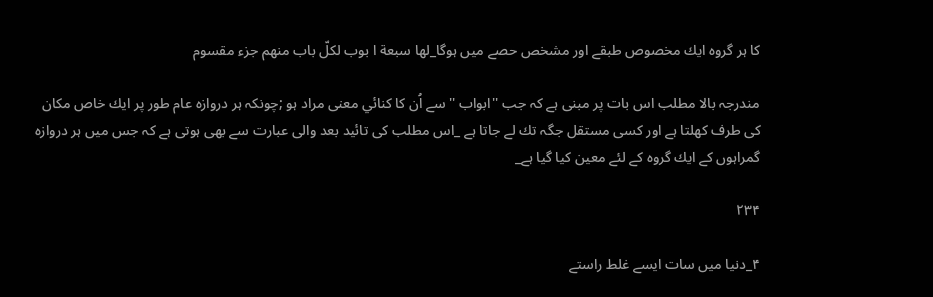كا ہر گروہ ايك مخصوص طبقے اور مشخص حصے ميں ہوگا_لها سبعة ا بوب لكلّ باب منهم جزء مقسوم

مندرجہ بالا مطلب اس بات پر مبنى ہے كہ جب ''ابواب '' سے اُن كا كنائي معنى مراد ہو ;چونكہ ہر دروازہ عام طور پر ايك خاص مكان كى طرف كھلتا ہے اور كسى مستقل جگہ تك لے جاتا ہے _اس مطلب كى تائيد بعد والى عبارت سے بھى ہوتى ہے كہ جس ميں ہر دروازہ گمراہوں كے ايك گروہ كے لئے معين كيا گيا ہے_

۲۳۴

۴_دنيا ميں سات ايسے غلط راستے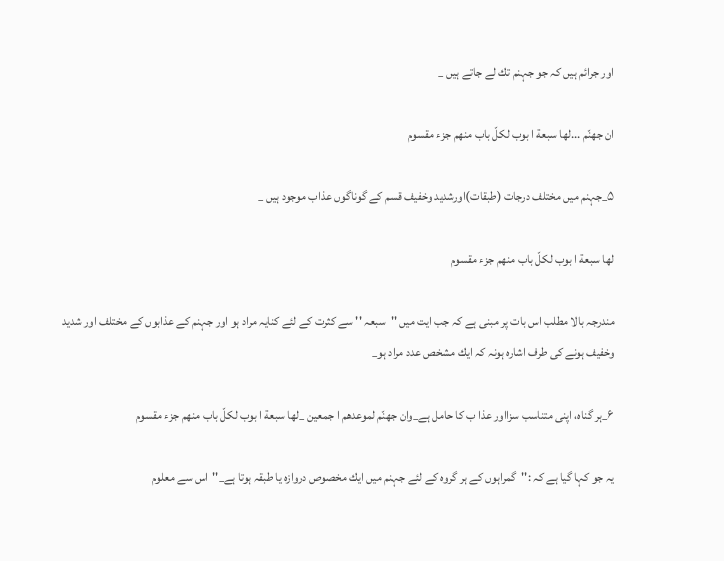اور جرائم ہيں كہ جو جہنم تك لے جاتے ہيں _

ان جهنّم ...لها سبعة ا بوب لكلّ باب منهم جزء مقسوم

۵_جہنم ميں مختلف درجات (طبقات)اورشديد وخفيف قسم كے گوناگوں عذاب موجود ہيں _

لها سبعة ا بوب لكلّ باب منهم جزء مقسوم

مندرجہ بالا مطلب اس بات پر مبنى ہے كہ جب ايت ميں ''سبعہ '' سے كثرت كے لئے كنايہ مراد ہو اور جہنم كے عذابوں كے مختلف اور شديد وخفيف ہونے كى طرف اشارہ ہونہ كہ ايك مشخص عدد مراد ہو_

۶_ہر گناہ، اپنى متناسب سزااور عذا ب كا حامل ہے_وان جهنّم لموعدهم ا جمعين _لها سبعة ا بوب لكلّ باب منهم جزء مقسوم

يہ جو كہا گيا ہے كہ :''گمراہوں كے ہر گروہ كے لئے جہنم ميں ايك مخصوص دروازہ يا طبقہ ہوتا ہے_''اس سے معلوم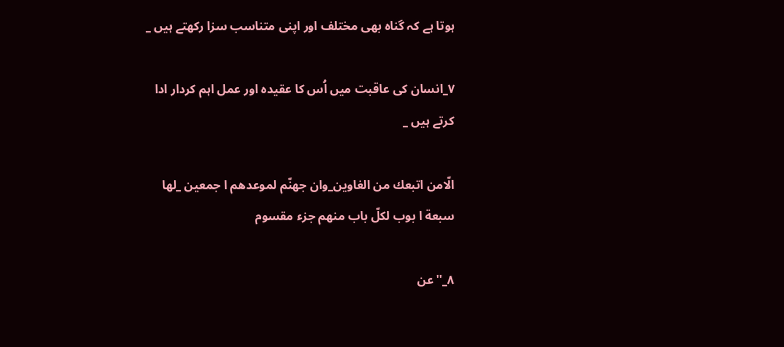ہوتا ہے كہ گناہ بھى مختلف اور اپنى متناسب سزا ركھتے ہيں _

۷_انسان كى عاقبت ميں اُس كا عقيدہ اور عمل اہم كردار ادا كرتے ہيں _

الّامن اتبعك من الغاوين_وان جهنّم لموعدهم ا جمعين _لها سبعة ا بوب لكلّ باب منهم جزء مقسوم

۸_''عن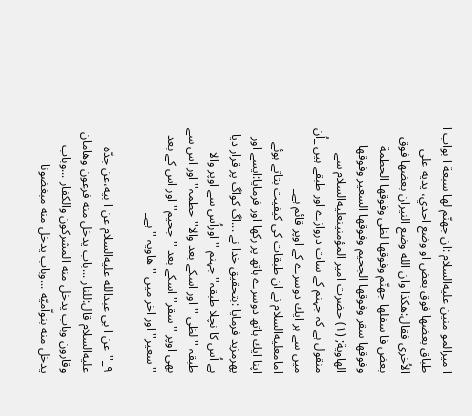ا ميرالمو منين عليه‌السلام :ان جهنّم لها سبعة ا بواب ا طباق بعضها فوق بعض او وضع احدي، يديه على الاُخرى فقال:هكذا وان الله وضع النيران بعضها فوق بعض فا سفلها جهنّم وفوقها لظى وفوقها الحطمة وفوقها سقر وفوقها الجحيم وفوقها السعير وفوقها الهاوية; (۱) حضرت امير المؤمنينعليه‌السلام سے منقول ہے كہ جہنم كے سات دروازے اور طبقے ہيں _اُن ميں سے ہر ايك دوسرے كے اوپر قائم ہے_ امامعليه‌السلام نے ان طبقات كى كيفيت بتاتے ہوئے اپنا ايك ہاتھ دوسرے ہاتھ پر ركھا اور فرمايا:ايسے اور پھرمزيد فرمايا :بتحقيق خدا نے ...اگ كواگ پر قرار ديا ہے اُس كا نچلا طبقہ'' جہنم ''اوراُس سے اوپر والا طبقہ ''لظى ''اور اسكے بعد والا''حطمہ''اور اس سے بھى اوپر ''سقر'' اسكے بعد ''جحيم''اور اس كے بعد ''سعير'' اور اخر ميں ''ھاويہ '' ہے_

۹_''عن ا بى عبدالله عليه‌السلام عن ا بيه،عن جدّه عليه‌السلام قال:للنار ...باب يدخل منه فرعون وهامان وقارون وباب يدخل منه المشركون والكفار ...وباب يدخل منه بنواّميّه ...وباب يدخل منه مبغضونا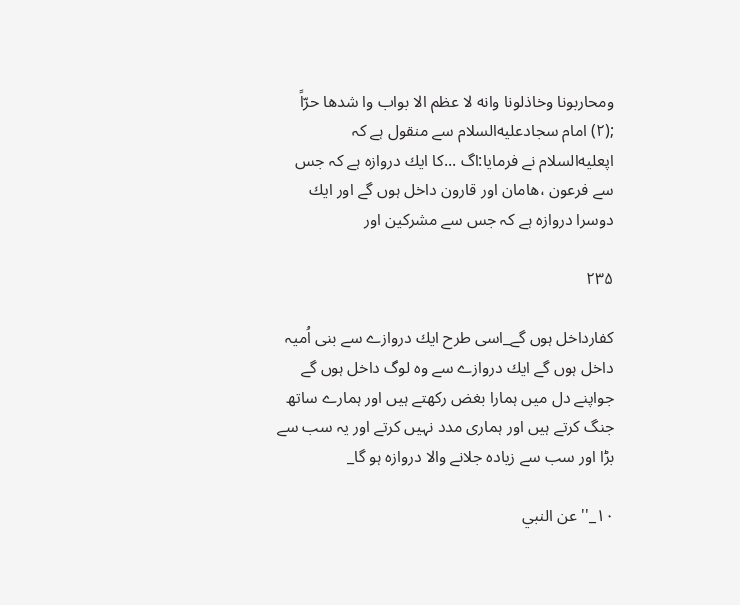ومحاربونا وخاذلونا وانه لا عظم الا بواب وا شدها حرّاً ;(۲) امام سجادعليه‌السلام سے منقول ہے كہ اپعليه‌السلام نے فرمايا:اگ ...كا ايك دروازہ ہے كہ جس سے فرعون ،ھامان اور قارون داخل ہوں گے اور ايك دوسرا دروازہ ہے كہ جس سے مشركين اور

۲۳۵

كفارداخل ہوں گے_اسى طرح ايك دروازے سے بنى اُميہ داخل ہوں گے ايك دروازے سے وہ لوگ داخل ہوں گے جواپنے دل ميں ہمارا بغض ركھتے ہيں اور ہمارے ساتھ جنگ كرتے ہيں اور ہمارى مدد نہيں كرتے اور يہ سب سے بڑا اور سب سے زيادہ جلانے والا دروازہ ہو گا_

۱۰_''عن النبي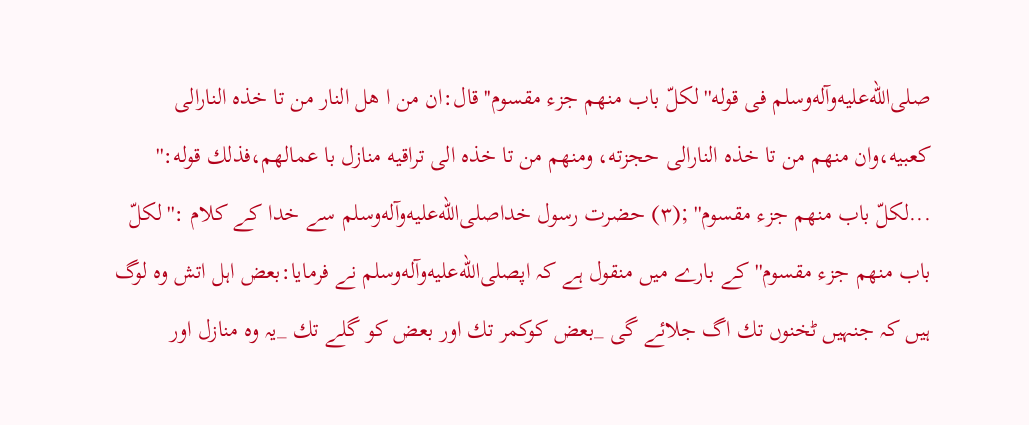صلى‌الله‌عليه‌وآله‌وسلم فى قوله''لكلّ باب منهم جزء مقسوم''قال:ان من ا هل النار من تا خذه النارالى كعبيه،وان منهم من تا خذه النارالى حجزته، ومنهم من تا خذه الى تراقيه منازل با عمالهم،فذلك قوله:'' ...لكلّ باب منهم جزء مقسوم'' ;(۳) حضرت رسول خداصلى‌الله‌عليه‌وآله‌وسلم سے خدا كے كلام :''لكلّ باب منهم جزء مقسوم'' كے بارے ميں منقول ہے كہ اپصلى‌الله‌عليه‌وآله‌وسلم نے فرمايا:بعض اہل اتش وہ لوگ ہيں كہ جنہيں ٹخنوں تك اگ جلائے گى _بعض كوكمر تك اور بعض كو گلے تك _يہ وہ منازل اور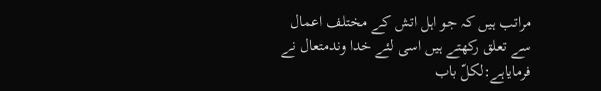مراتب ہيں كہ جو اہل اتش كے مختلف اعمال سے تعلق ركھتے ہيں اسى لئے خدا وندمتعال نے فرماياہے:لكلّ باب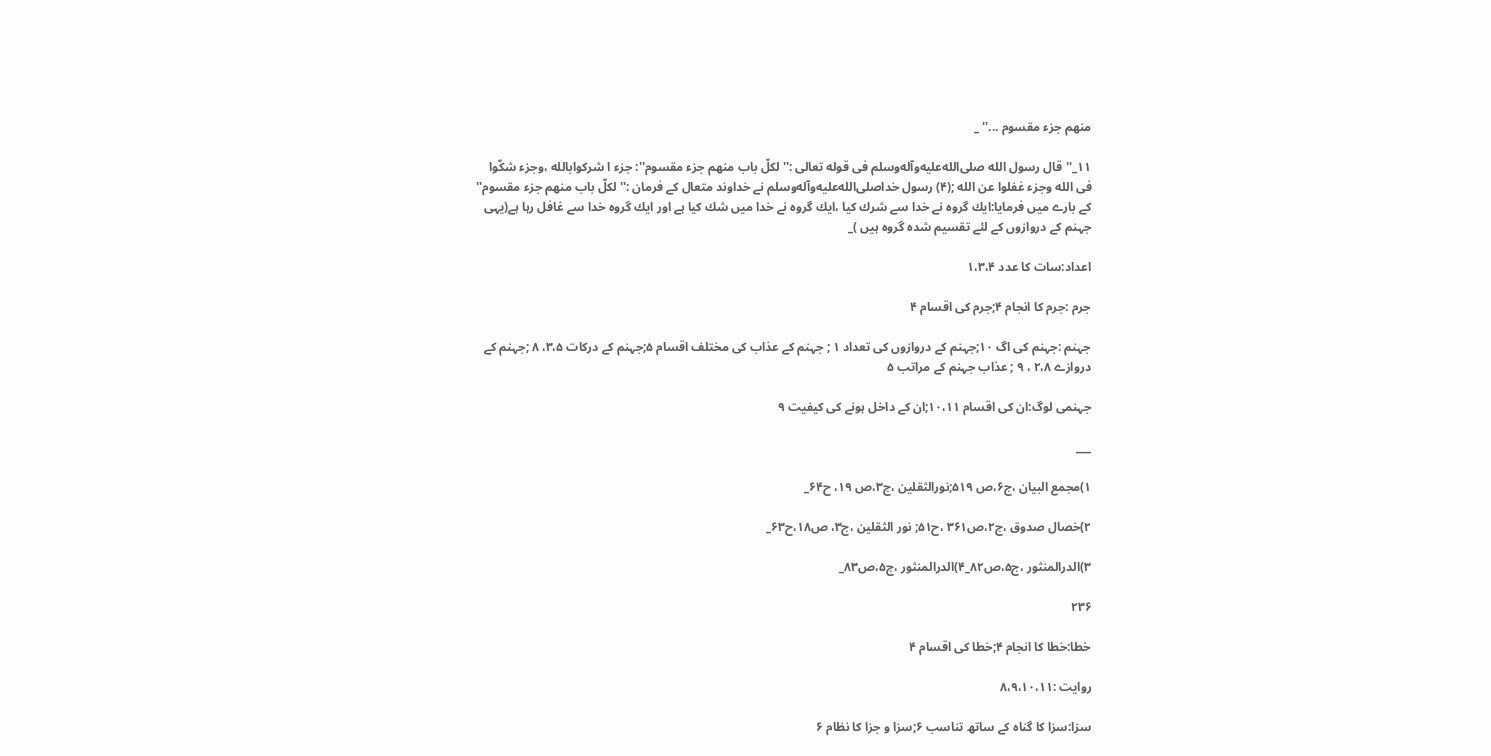منهم جزء مقسوم ...'' _

۱۱_''قال رسول الله صلى‌الله‌عليه‌وآله‌وسلم فى قوله تعالى :''لكلّ باب منهم جزء مقسوم'': جزء ا شركوابالله ،وجزء شكّوا فى الله وجزء غفلوا عن الله ;(۴) رسول خداصلى‌الله‌عليه‌وآله‌وسلم نے خداوند متعال كے فرمان :''لكلّ باب منهم جزء مقسوم'' كے بارے ميں فرمايا:ايك گروہ نے خدا سے شرك كيا ،ايك گروہ نے خدا ميں شك كيا ہے اور ايك گروہ خدا سے غافل رہا ہے(يہى جہنم كے دروازوں كے لئے تقسيم شدہ گروہ ہيں )_

اعداد:سات كا عدد ۱،۳،۴

جرم :جرم كا انجام ۴;جرم كى اقسام ۴

جہنم :جہنم كى اگ ۱۰;جہنم كے دروازوں كى تعداد ۱ ; جہنم كے عذاب كى مختلف اقسام ۵;جہنم كے دركات ۳،۵، ۸ ;جہنم كے دروازے ۲،۸ ، ۹ ; عذاب جہنم كے مراتب ۵

جہنمى لوگ:ان كى اقسام ۱۰،۱۱;ان كے داخل ہونے كى كيفيت ۹

___

۱)مجمع البيان ،ج۶،ص ۵۱۹;نورالثقلين ،ج۳،ص ۱۹، ح۶۴_

۲)خصال صدوق ،ج۲،ص۳۶۱ ،ح۵۱; نور الثقلين ،ج۳، ص۱۸،ح۶۳_

۳)الدرالمنثور ،ج۵،ص۸۲_۴)الدرالمنثور ،ج۵،ص۸۳_

۲۳۶

خطا:خطا كا انجام ۴;خطا كى اقسام ۴

روايت :۸،۹،۱۰،۱۱

سزا:سزا كا گناہ كے ساتھ تناسب ۶;سزا و جزا كا نظام ۶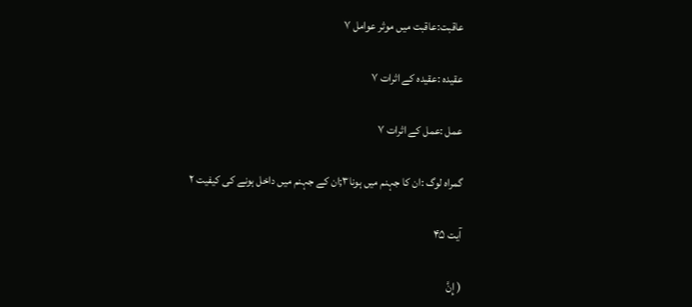عاقبت:عاقبت ميں موثر عوامل ۷

عقيدہ :عقيدہ كے اثرات ۷

عمل :عمل كے اثرات ۷

گمراہ لوگ :ان كا جہنم ميں ہونا۳;ان كے جہنم ميں داخل ہونے كى كيفيت ۲

آیت ۴۵

( إِنَّ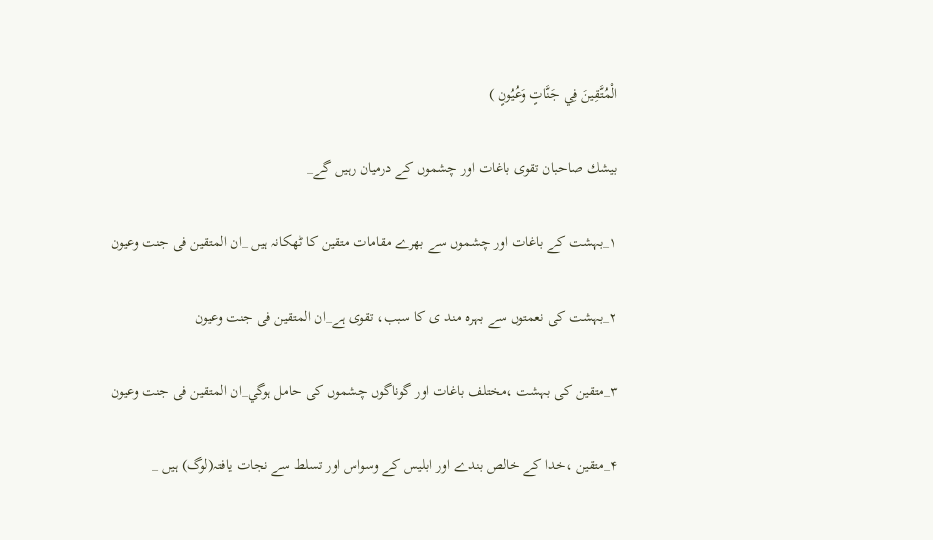الْمُتَّقِينَ فِي جَنَّاتٍ وَعُيُونٍ )

بيشك صاحبان تقوى باغات اور چشموں كے درميان رہيں گے_

۱_بہشت كے باغات اور چشموں سے بھرے مقامات متقين كا ٹھكانہ ہيں _ان المتقين فى جنت وعيون

۲_بہشت كى نعمتوں سے بہرہ مند ى كا سبب، تقوى ہے_ان المتقين فى جنت وعيون

۳_متقين كى بہشت ،مختلف باغات اور گوناگوں چشموں كى حامل ہوگي_ان المتقين فى جنت وعيون

۴_متقين ،خدا كے خالص بندے اور ابليس كے وسواس اور تسلط سے نجات يافتہ(لوگ) ہيں _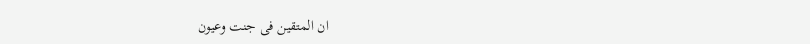ان المتقين فى جنت وعيون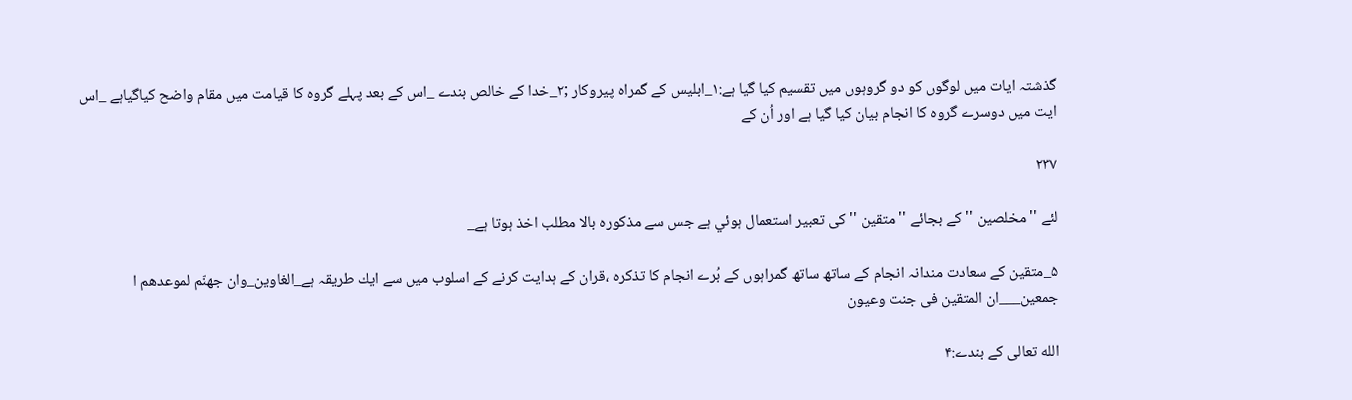گذشتہ ايات ميں لوگوں كو دو گروہوں ميں تقسيم كيا گيا ہے:۱_ابليس كے گمراہ پيروكار ;۲_خدا كے خالص بندے _اس كے بعد پہلے گروہ كا قيامت ميں مقام واضح كياگياہے _اس ايت ميں دوسرے گروہ كا انجام بيان كيا گيا ہے اور اُن كے

۲۳۷

لئے ''مخلصين ''كے بجائے ''متقين '' كى تعبير استعمال ہوئي ہے جس سے مذكورہ بالا مطلب اخذ ہوتا ہے_

۵_متقين كے سعادت مندانہ انجام كے ساتھ ساتھ گمراہوں كے بُرے انجام كا تذكرہ ،قران كے ہدايت كرنے كے اسلوب ميں سے ايك طريقہ ہے_الغاوين_وان جهنّم لموعدهم ا جمعين___ان المتقين فى جنت وعيون

الله تعالى كے بندے:۴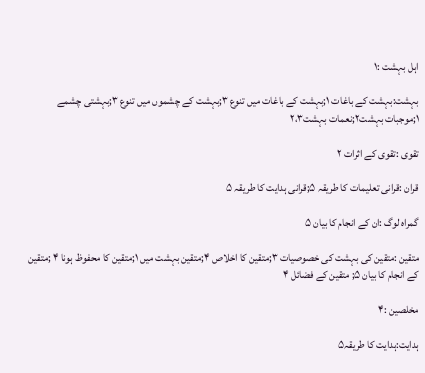اہل بہشت :۱

بہشت:بہشت كے باغات ۱;بہشت كے باغات ميں تنوع ۳;بہشت كے چشموں ميں تنوع ۳;بہشتى چشمے ۱;موجبات بہشت۲;نعمات بہشت۲،۳

تقوى :تقوى كے اثرات ۲

قران :قرانى تعليمات كا طريقہ ۵;قرانى ہدايت كا طريقہ ۵

گمراہ لوگ :ان كے انجام كا بيان ۵

متقين :متقين كى بہشت كى خصوصيات ۳;متقين كا اخلاص ۴;متقين بہشت ميں ۱;متقين كا محفوظ ہونا ۴ ;متقين كے انجام كا بيان ۵; متقين كے فضائل ۴

مخلصين :۴

ہدايت:ہدايت كا طريقہ۵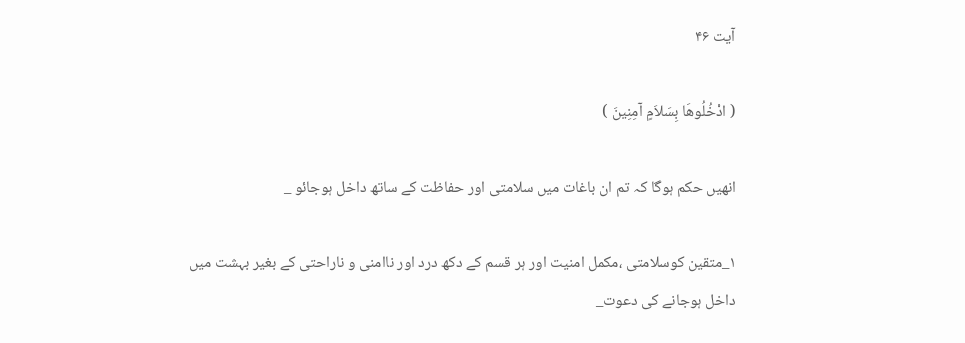آیت ۴۶

( ادْخُلُوهَا بِسَلاَمٍ آمِنِينَ )

انھيں حكم ہوگا كہ تم ان باغات ميں سلامتى اور حفاظت كے ساتھ داخل ہوجائو _

۱_متقين كوسلامتى ،مكمل امنيت اور ہر قسم كے دكھ درد اور ناامنى و ناراحتى كے بغير بہشت ميں داخل ہوجانے كى دعوت_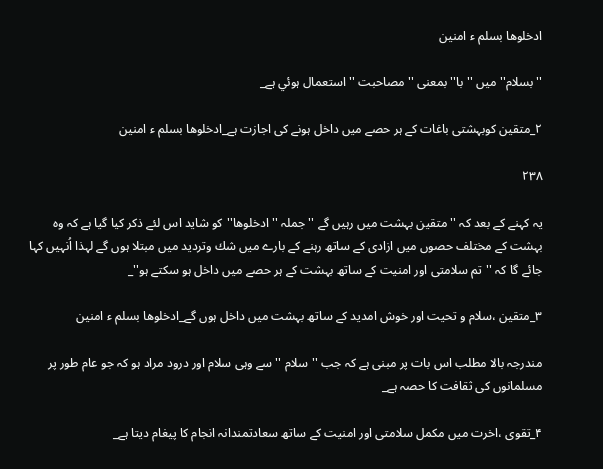ادخلوها بسلم ء امنين

''بسلام'' ميں ''با'' بمعنى ''مصاحبت ''استعمال ہوئي ہے_

۲_متقين كوبہشتى باغات كے ہر حصے ميں داخل ہونے كى اجازت ہے_ادخلوها بسلم ء امنين

۲۳۸

يہ كہنے كے بعد كہ ''متقين بہشت ميں رہيں گے '' جملہ ''ادخلوھا''كو شايد اس لئے ذكر كيا گيا ہے كہ وہ بہشت كے مختلف حصوں ميں ازادى كے ساتھ رہنے كے بارے ميں شك وترديد ميں مبتلا ہوں گے لہذا اُنہيں كہا جائے گا كہ ''تم سلامتى اور امنيت كے ساتھ بہشت كے ہر حصے ميں داخل ہو سكتے ہو''_

۳_متقين ،سلام و تحيت اور خوش امديد كے ساتھ بہشت ميں داخل ہوں گے_ادخلوها بسلم ء امنين

مندرجہ بالا مطلب اس بات پر مبنى ہے كہ جب ''سلام '' سے وہى سلام اور درود مراد ہو كہ جو عام طور پر مسلمانوں كى ثقافت كا حصہ ہے_

۴_تقوى ،اخرت ميں مكمل سلامتى اور امنيت كے ساتھ سعادتمندانہ انجام كا پيغام ديتا ہے_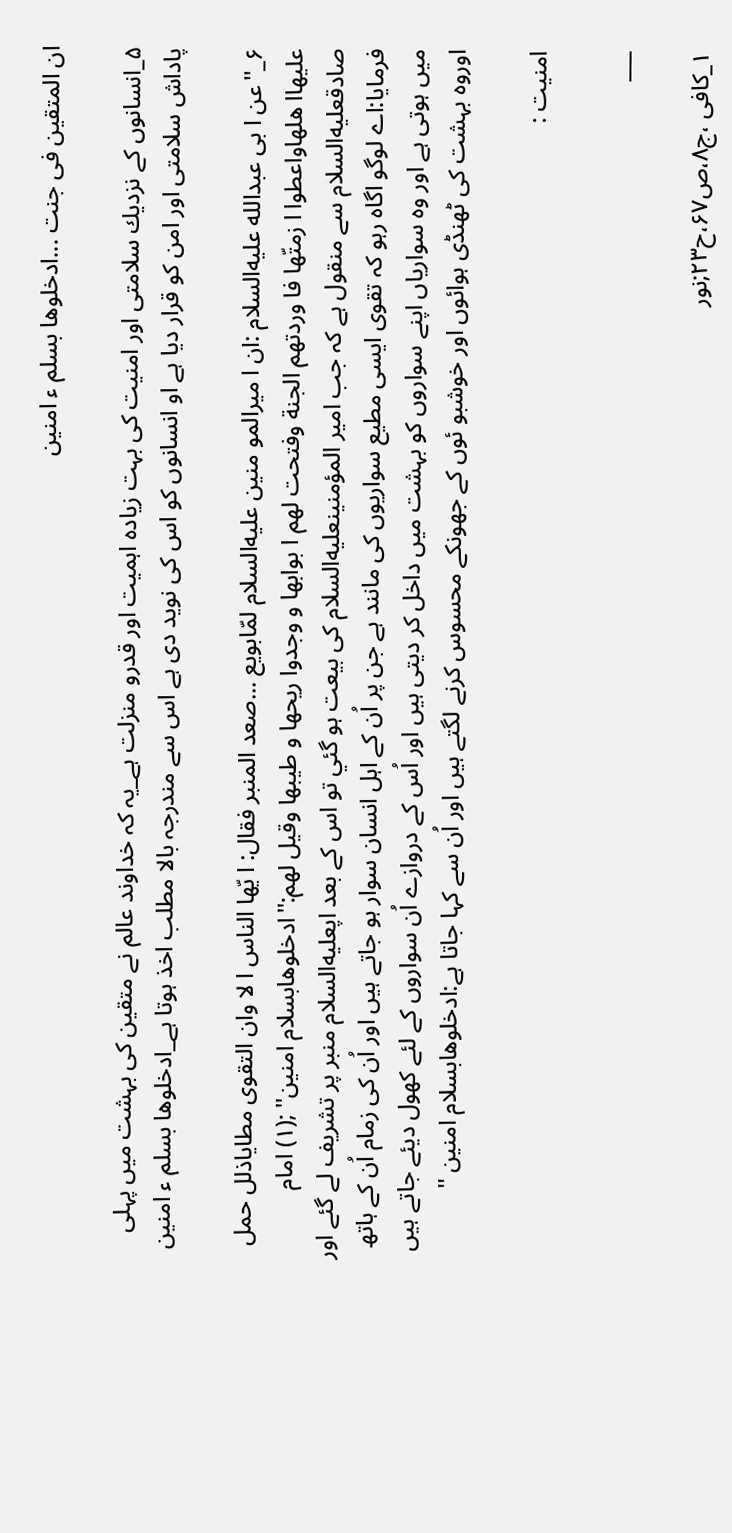ان المتقين فى جنت ...ادخلوها بسلم ء امنين

۵_انسانوں كے نزديك سلامتى اور امنيت كى بہت زيادہ اہميت اور قدرو منزلت ہے_يہ كہ خداوند عالم نے متقين كى بہشت ميں پہلى پاداش سلامتى اور امن كو قرار ديا ہے او انسانوں كو اس كى نويد دى ہے اس سے مندرجہ بالا مطلب اخذ ہوتا ہے_ادخلوها بسلم ء امنين

۶_''عن ا بى عبدالله عليه‌السلام :ان ا ميرالمو منين عليه‌السلام لمّابويع ...صعد المنبر فقال: ا يّها الناس ا لا وان التقوى مطاياذلل حمل عليهاا هلهاواعطوا ا زمتّها فا وردتهم الجنة وفتحت لهم ا بوابها و وجدوا ريحها و طيبها وقيل لهم:''ادخلوهابسلام امنين'' ;(۱) امام صادقعليه‌السلام سے منقول ہے كہ جب امير المؤمنينعليه‌السلام كى بيعت ہو گئي تو اس كے بعد اپعليه‌السلام منبر پر تشريف لے گئے اور فرمايا:اے لوگو اگاہ رہو كہ تقوى ايسى مطيع سواريوں كى مانند ہے جن پر اُن كے اہل انسان سوار ہو جاتے ہيں اور اُن كى زمام اُن كے ہاتھ ميں ہوتى ہے اور وہ سوارياں اپنے سواروں كو بہشت ميں داخل كر ديتى ہيں اور اُس كے دروازے اُن سواروں كے لئے كھول ديئے جاتے ہيں اوروہ بہشت كى ٹھنڈى ہوائوں اور خوشبو ئوں كے جھونكے محسوس كرنے لگتے ہيں اور اُن سے كہا جاتا ہے:ادخلوهابسلام امنين ''

امنيت :

___

۱_كافى ،ج۸،ص۶۷،ح۲۳;نور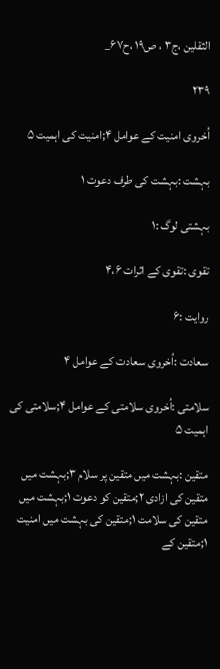الثقلين ،ج۳ ، ص۱۹ ،ح۶۷_

۲۳۹

اُخروى امنيت كے عوامل ۴;امنيت كى اہميت ۵

بہشت :بہشت كى طرف دعوت ۱

بہشتى لوگ :۱

تقوى :تقوى كے اثرات ۴،۶

روايت :۶

سعادت :اُخروى سعادت كے عوامل ۴

سلامتى :اُخروى سلامتى كے عوامل ۴;سلامتى كى اہميت ۵

متقين :بہشت ميں متقين پر سلام ۳;بہشت ميں متقين كى ازادى ۲;متقين كو دعوت ۱;بہشت ميں متقين كى سلامت ۱;متقين كى بہشت ميں امنيت ۱;متقين كے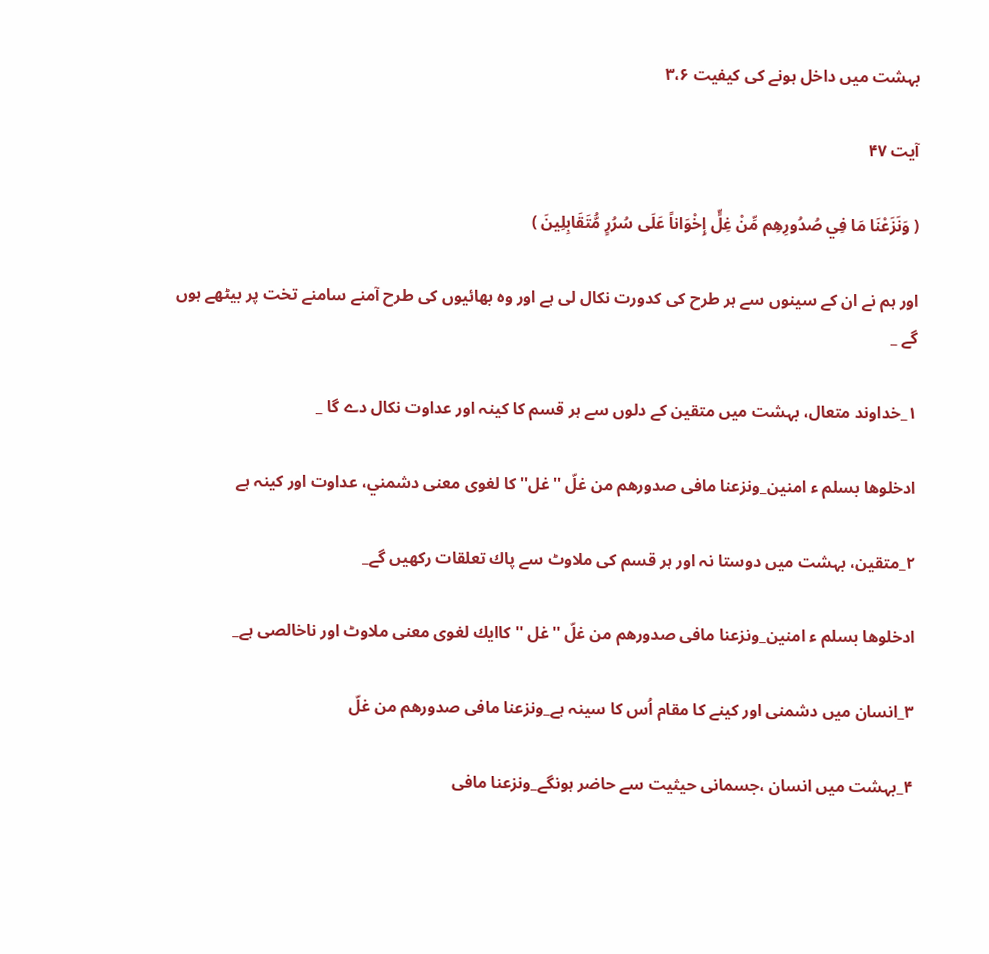بہشت ميں داخل ہونے كى كيفيت ۳،۶

آیت ۴۷

( وَنَزَعْنَا مَا فِي صُدُورِهِم مِّنْ غِلٍّ إِخْوَاناً عَلَى سُرُرٍ مُّتَقَابِلِينَ )

اور ہم نے ان كے سينوں سے ہر طرح كى كدورت نكال لى ہے اور وہ بھائيوں كى طرح آمنے سامنے تخت پر بيٹھے ہوں گے _

۱_خداوند متعال، بہشت ميں متقين كے دلوں سے ہر قسم كا كينہ اور عداوت نكال دے گا _

ادخلوها بسلم ء امنين_ونزعنا مافى صدورهم من غلّ ''غل'' كا لغوى معنى دشمني، عداوت اور كينہ ہے

۲_متقين، بہشت ميں دوستا نہ اور ہر قسم كى ملاوٹ سے پاك تعلقات ركھيں گے_

ادخلوها بسلم ء امنين_ونزعنا مافى صدورهم من غلّ ''غل '' كاايك لغوى معنى ملاوٹ اور ناخالصى ہے_

۳_انسان ميں دشمنى اور كينے كا مقام اُس كا سينہ ہے_ونزعنا مافى صدورهم من غلّ

۴_بہشت ميں انسان ،جسمانى حيثيت سے حاضر ہونگے_ونزعنا مافى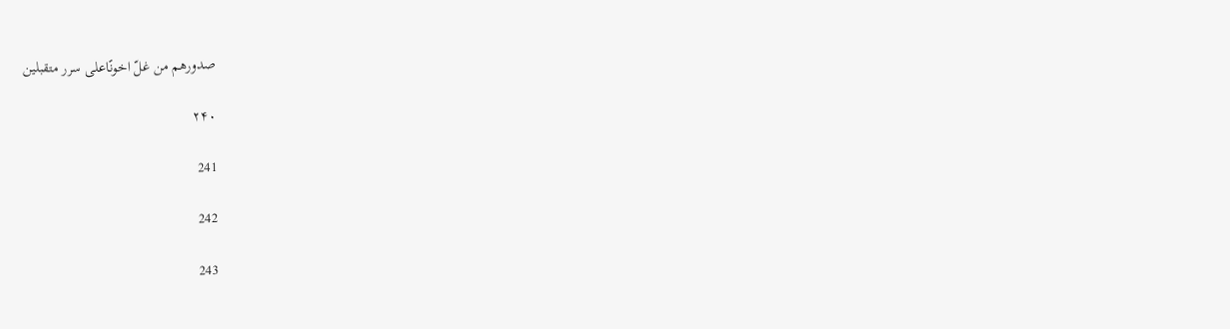صدورهم من غلّ اخونًاعلى سرر متقبلين

۲۴۰

241

242

243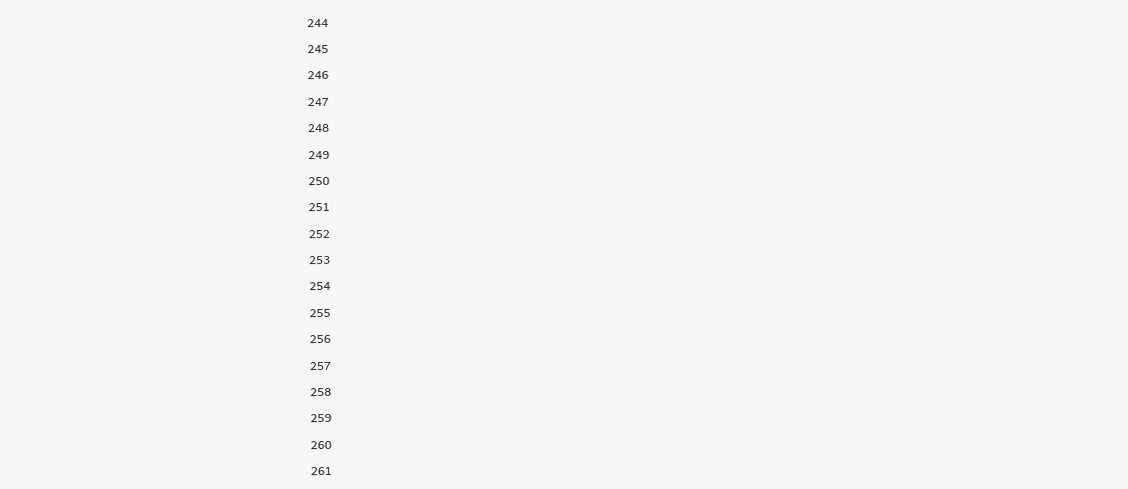244

245

246

247

248

249

250

251

252

253

254

255

256

257

258

259

260

261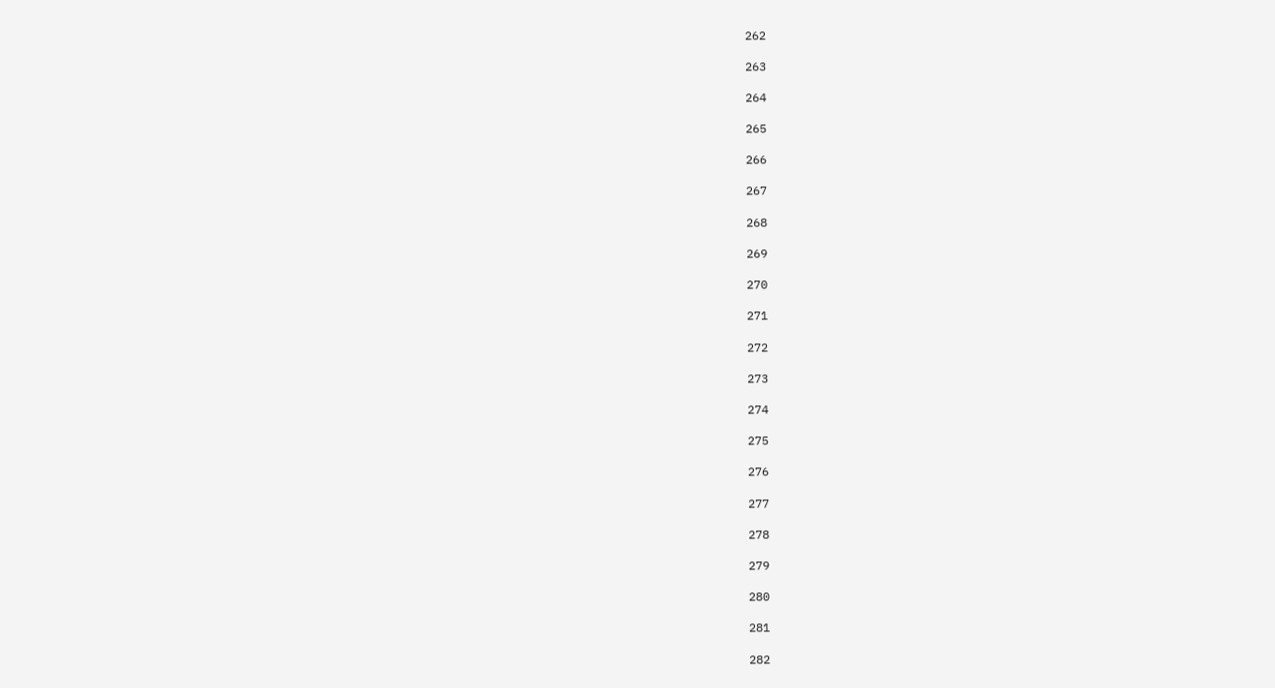262

263

264

265

266

267

268

269

270

271

272

273

274

275

276

277

278

279

280

281

282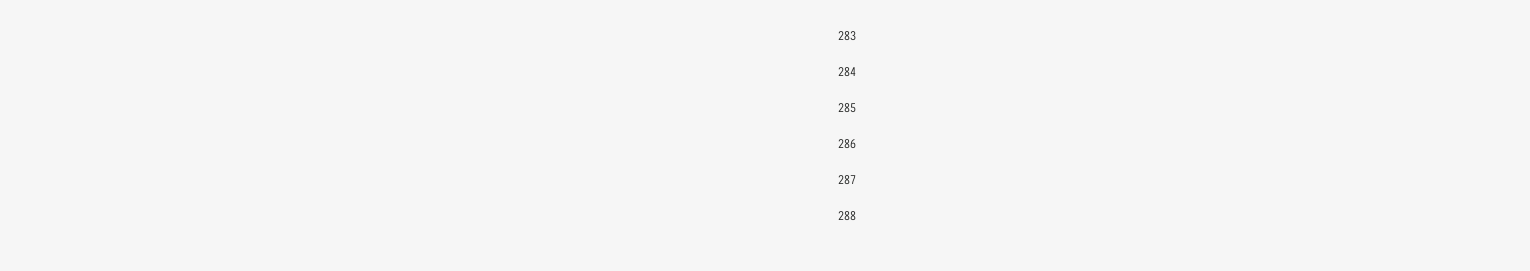283

284

285

286

287

288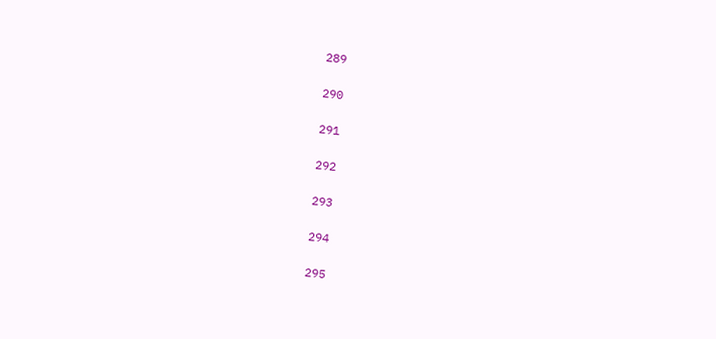289

290

291

292

293

294

295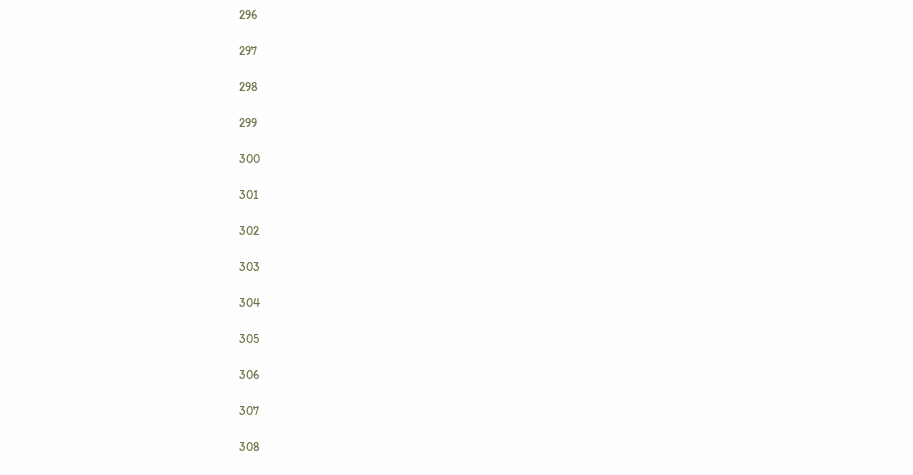296

297

298

299

300

301

302

303

304

305

306

307

308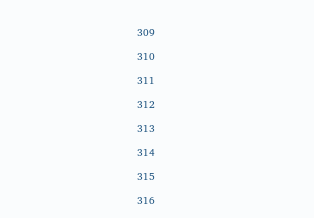309

310

311

312

313

314

315

316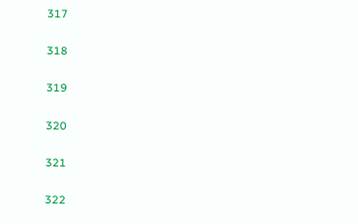317

318

319

320

321

322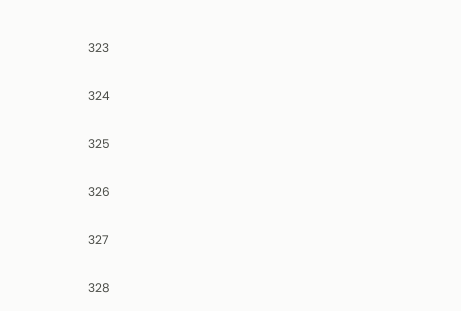323

324

325

326

327

328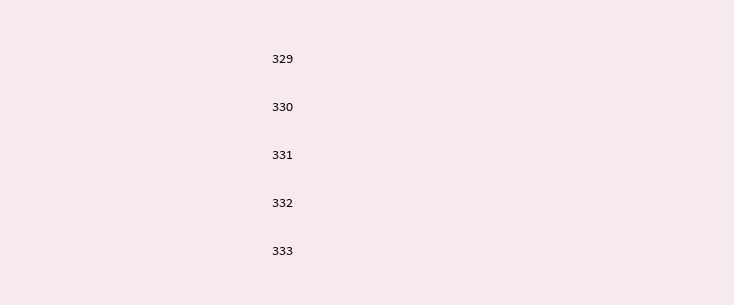329

330

331

332

333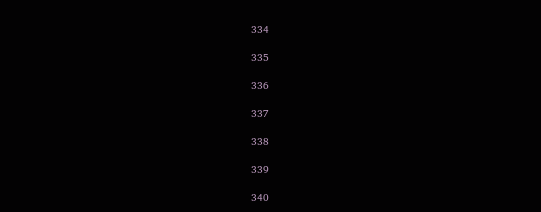334

335

336

337

338

339

340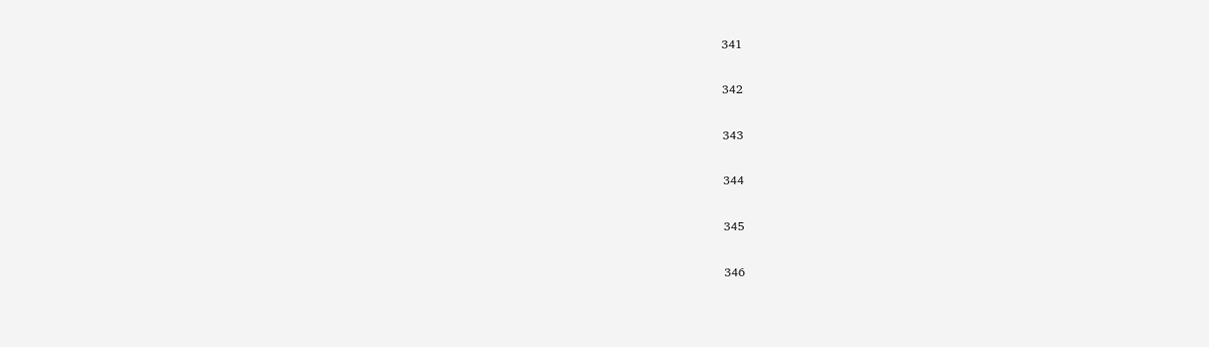341

342

343

344

345

346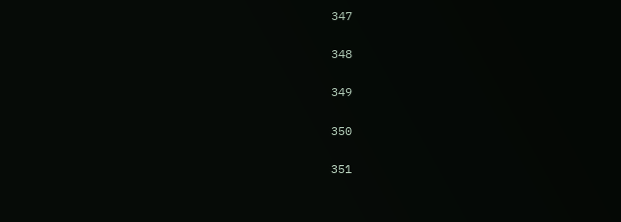347

348

349

350

351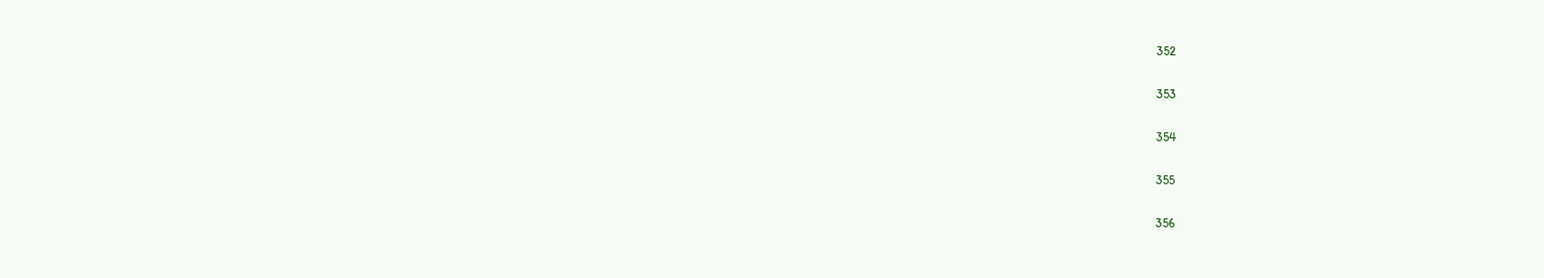352

353

354

355

356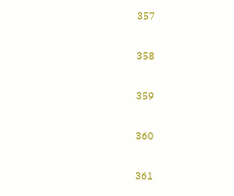357

358

359

360

361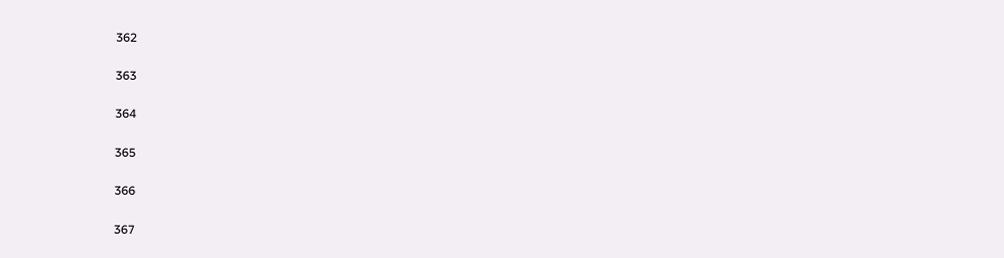362

363

364

365

366

367